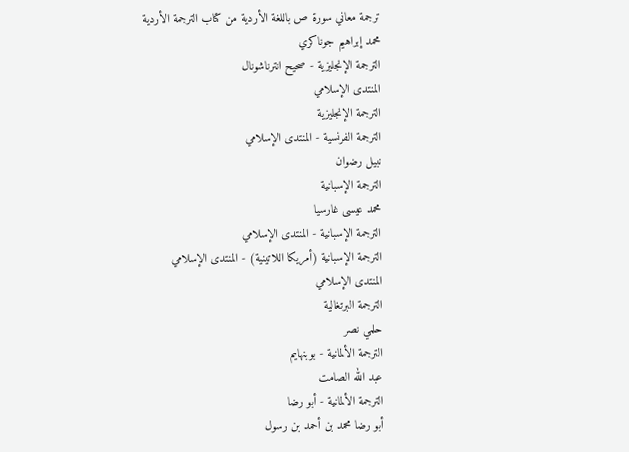ترجمة معاني سورة ص باللغة الأردية من كتاب الترجمة الأردية
محمد إبراهيم جوناكري
الترجمة الإنجليزية - صحيح انترناشونال
المنتدى الإسلامي
الترجمة الإنجليزية
الترجمة الفرنسية - المنتدى الإسلامي
نبيل رضوان
الترجمة الإسبانية
محمد عيسى غارسيا
الترجمة الإسبانية - المنتدى الإسلامي
الترجمة الإسبانية (أمريكا اللاتينية) - المنتدى الإسلامي
المنتدى الإسلامي
الترجمة البرتغالية
حلمي نصر
الترجمة الألمانية - بوبنهايم
عبد الله الصامت
الترجمة الألمانية - أبو رضا
أبو رضا محمد بن أحمد بن رسول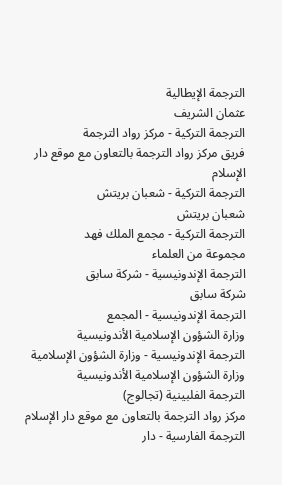الترجمة الإيطالية
عثمان الشريف
الترجمة التركية - مركز رواد الترجمة
فريق مركز رواد الترجمة بالتعاون مع موقع دار الإسلام
الترجمة التركية - شعبان بريتش
شعبان بريتش
الترجمة التركية - مجمع الملك فهد
مجموعة من العلماء
الترجمة الإندونيسية - شركة سابق
شركة سابق
الترجمة الإندونيسية - المجمع
وزارة الشؤون الإسلامية الأندونيسية
الترجمة الإندونيسية - وزارة الشؤون الإسلامية
وزارة الشؤون الإسلامية الأندونيسية
الترجمة الفلبينية (تجالوج)
مركز رواد الترجمة بالتعاون مع موقع دار الإسلام
الترجمة الفارسية - دار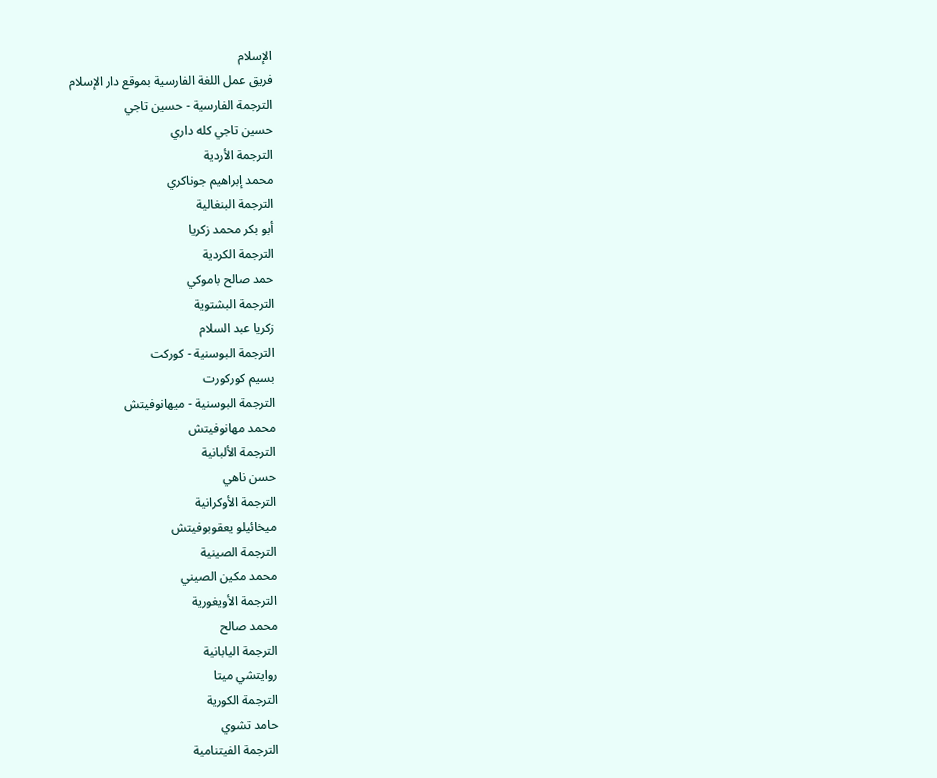الإسلام
فريق عمل اللغة الفارسية بموقع دار الإسلام
الترجمة الفارسية - حسين تاجي
حسين تاجي كله داري
الترجمة الأردية
محمد إبراهيم جوناكري
الترجمة البنغالية
أبو بكر محمد زكريا
الترجمة الكردية
حمد صالح باموكي
الترجمة البشتوية
زكريا عبد السلام
الترجمة البوسنية - كوركت
بسيم كوركورت
الترجمة البوسنية - ميهانوفيتش
محمد مهانوفيتش
الترجمة الألبانية
حسن ناهي
الترجمة الأوكرانية
ميخائيلو يعقوبوفيتش
الترجمة الصينية
محمد مكين الصيني
الترجمة الأويغورية
محمد صالح
الترجمة اليابانية
روايتشي ميتا
الترجمة الكورية
حامد تشوي
الترجمة الفيتنامية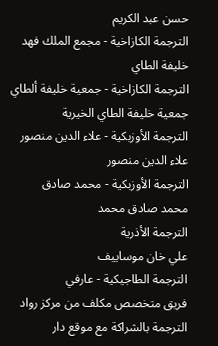حسن عبد الكريم
الترجمة الكازاخية - مجمع الملك فهد
خليفة الطاي
الترجمة الكازاخية - جمعية خليفة ألطاي
جمعية خليفة الطاي الخيرية
الترجمة الأوزبكية - علاء الدين منصور
علاء الدين منصور
الترجمة الأوزبكية - محمد صادق
محمد صادق محمد
الترجمة الأذرية
علي خان موساييف
الترجمة الطاجيكية - عارفي
فريق متخصص مكلف من مركز رواد الترجمة بالشراكة مع موقع دار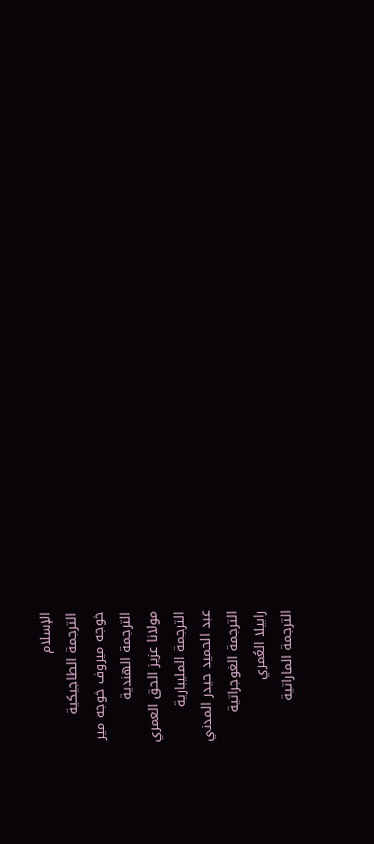الإسلام
الترجمة الطاجيكية
خوجه ميروف خوجه مير
الترجمة الهندية
مولانا عزيز الحق العمري
الترجمة المليبارية
عبد الحميد حيدر المدني
الترجمة الغوجراتية
رابيلا العُمري
الترجمة الماراتية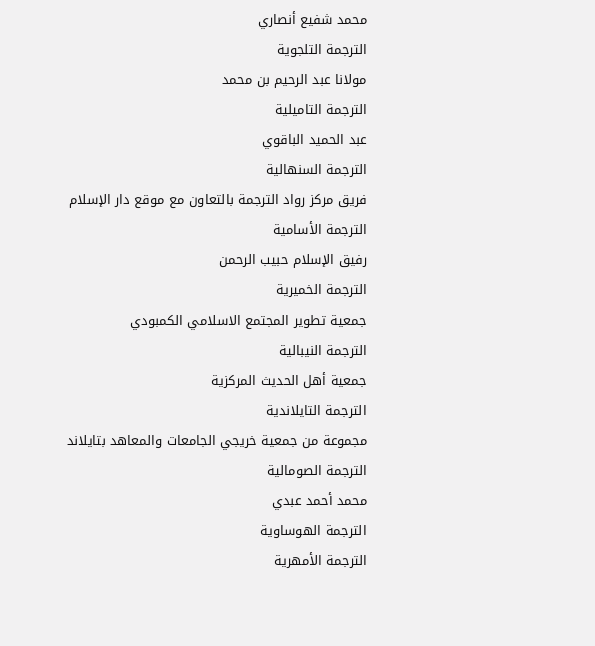محمد شفيع أنصاري
الترجمة التلجوية
مولانا عبد الرحيم بن محمد
الترجمة التاميلية
عبد الحميد الباقوي
الترجمة السنهالية
فريق مركز رواد الترجمة بالتعاون مع موقع دار الإسلام
الترجمة الأسامية
رفيق الإسلام حبيب الرحمن
الترجمة الخميرية
جمعية تطوير المجتمع الاسلامي الكمبودي
الترجمة النيبالية
جمعية أهل الحديث المركزية
الترجمة التايلاندية
مجموعة من جمعية خريجي الجامعات والمعاهد بتايلاند
الترجمة الصومالية
محمد أحمد عبدي
الترجمة الهوساوية
الترجمة الأمهرية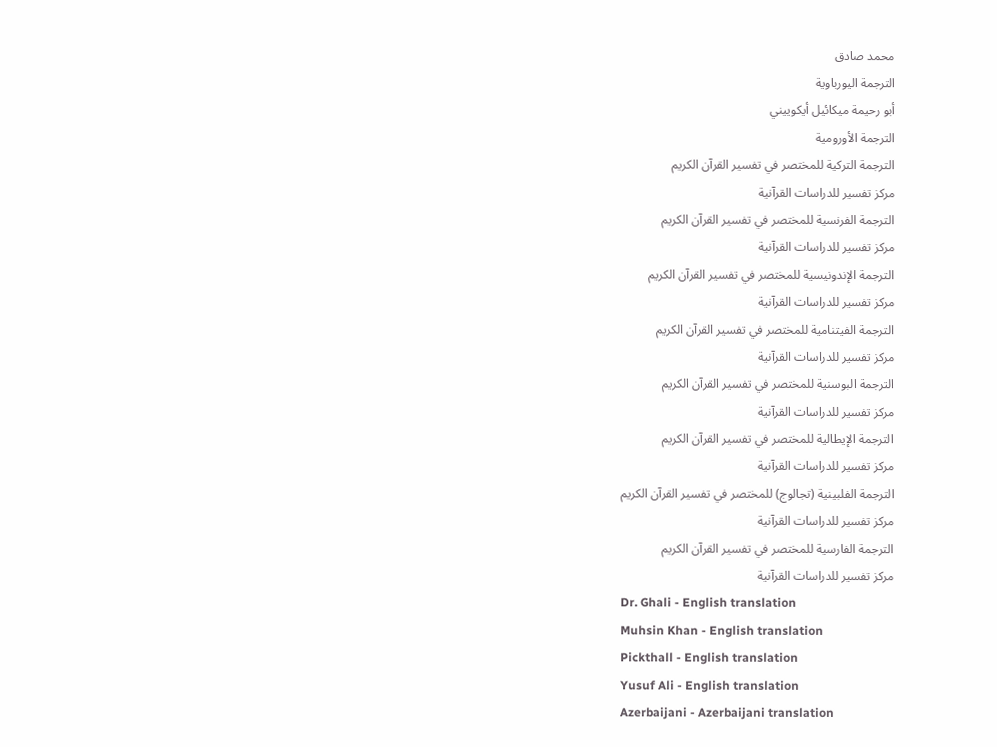محمد صادق
الترجمة اليورباوية
أبو رحيمة ميكائيل أيكوييني
الترجمة الأورومية
الترجمة التركية للمختصر في تفسير القرآن الكريم
مركز تفسير للدراسات القرآنية
الترجمة الفرنسية للمختصر في تفسير القرآن الكريم
مركز تفسير للدراسات القرآنية
الترجمة الإندونيسية للمختصر في تفسير القرآن الكريم
مركز تفسير للدراسات القرآنية
الترجمة الفيتنامية للمختصر في تفسير القرآن الكريم
مركز تفسير للدراسات القرآنية
الترجمة البوسنية للمختصر في تفسير القرآن الكريم
مركز تفسير للدراسات القرآنية
الترجمة الإيطالية للمختصر في تفسير القرآن الكريم
مركز تفسير للدراسات القرآنية
الترجمة الفلبينية (تجالوج) للمختصر في تفسير القرآن الكريم
مركز تفسير للدراسات القرآنية
الترجمة الفارسية للمختصر في تفسير القرآن الكريم
مركز تفسير للدراسات القرآنية
Dr. Ghali - English translation
Muhsin Khan - English translation
Pickthall - English translation
Yusuf Ali - English translation
Azerbaijani - Azerbaijani translation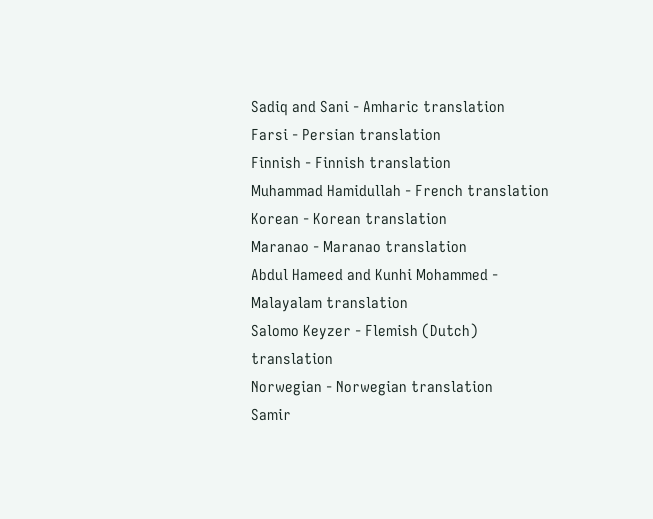Sadiq and Sani - Amharic translation
Farsi - Persian translation
Finnish - Finnish translation
Muhammad Hamidullah - French translation
Korean - Korean translation
Maranao - Maranao translation
Abdul Hameed and Kunhi Mohammed - Malayalam translation
Salomo Keyzer - Flemish (Dutch) translation
Norwegian - Norwegian translation
Samir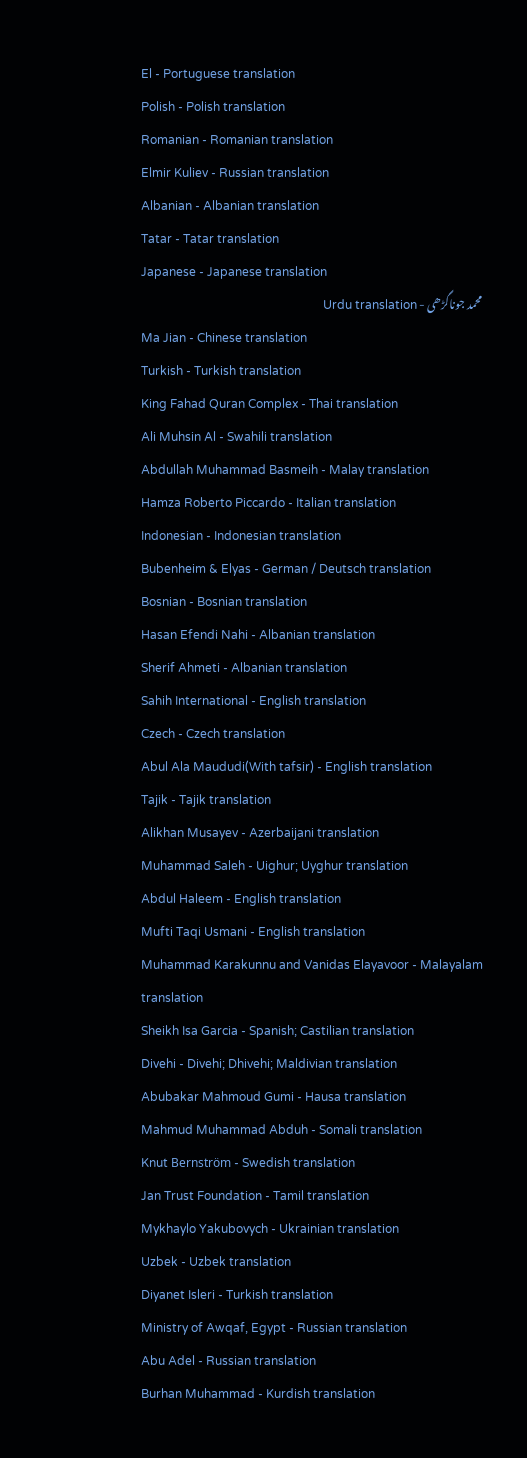El - Portuguese translation
Polish - Polish translation
Romanian - Romanian translation
Elmir Kuliev - Russian translation
Albanian - Albanian translation
Tatar - Tatar translation
Japanese - Japanese translation
محمد جوناگڑھی - Urdu translation
Ma Jian - Chinese translation
Turkish - Turkish translation
King Fahad Quran Complex - Thai translation
Ali Muhsin Al - Swahili translation
Abdullah Muhammad Basmeih - Malay translation
Hamza Roberto Piccardo - Italian translation
Indonesian - Indonesian translation
Bubenheim & Elyas - German / Deutsch translation
Bosnian - Bosnian translation
Hasan Efendi Nahi - Albanian translation
Sherif Ahmeti - Albanian translation
Sahih International - English translation
Czech - Czech translation
Abul Ala Maududi(With tafsir) - English translation
Tajik - Tajik translation
Alikhan Musayev - Azerbaijani translation
Muhammad Saleh - Uighur; Uyghur translation
Abdul Haleem - English translation
Mufti Taqi Usmani - English translation
Muhammad Karakunnu and Vanidas Elayavoor - Malayalam translation
Sheikh Isa Garcia - Spanish; Castilian translation
Divehi - Divehi; Dhivehi; Maldivian translation
Abubakar Mahmoud Gumi - Hausa translation
Mahmud Muhammad Abduh - Somali translation
Knut Bernström - Swedish translation
Jan Trust Foundation - Tamil translation
Mykhaylo Yakubovych - Ukrainian translation
Uzbek - Uzbek translation
Diyanet Isleri - Turkish translation
Ministry of Awqaf, Egypt - Russian translation
Abu Adel - Russian translation
Burhan Muhammad - Kurdish translation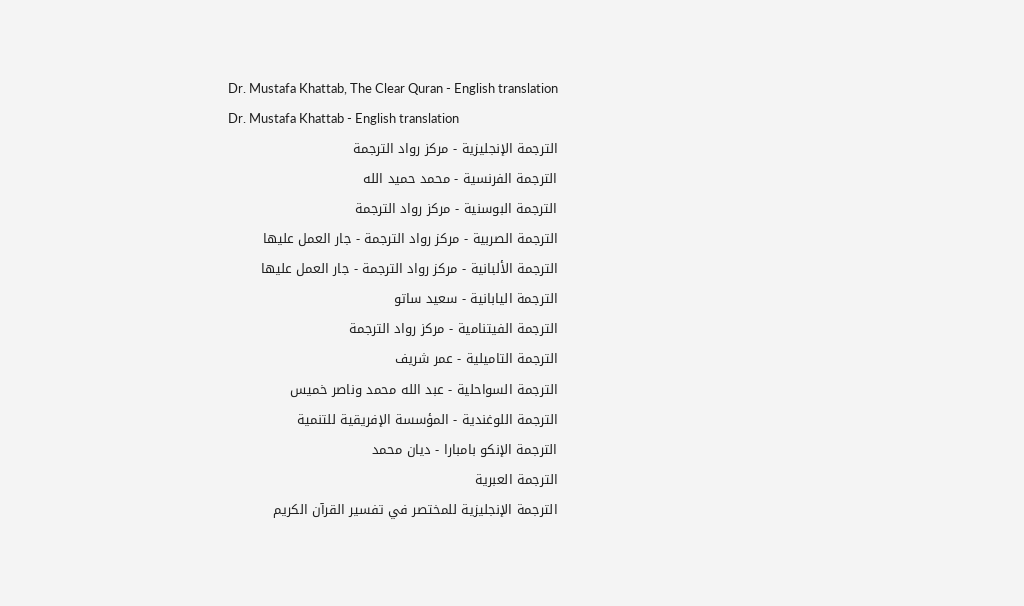Dr. Mustafa Khattab, The Clear Quran - English translation
Dr. Mustafa Khattab - English translation
الترجمة الإنجليزية - مركز رواد الترجمة
الترجمة الفرنسية - محمد حميد الله
الترجمة البوسنية - مركز رواد الترجمة
الترجمة الصربية - مركز رواد الترجمة - جار العمل عليها
الترجمة الألبانية - مركز رواد الترجمة - جار العمل عليها
الترجمة اليابانية - سعيد ساتو
الترجمة الفيتنامية - مركز رواد الترجمة
الترجمة التاميلية - عمر شريف
الترجمة السواحلية - عبد الله محمد وناصر خميس
الترجمة اللوغندية - المؤسسة الإفريقية للتنمية
الترجمة الإنكو بامبارا - ديان محمد
الترجمة العبرية
الترجمة الإنجليزية للمختصر في تفسير القرآن الكريم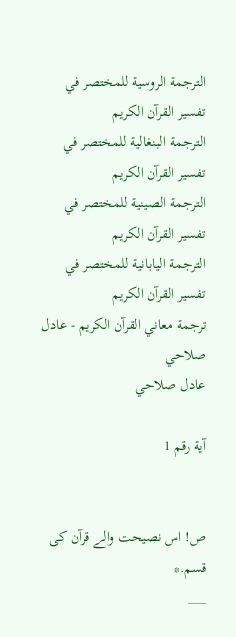الترجمة الروسية للمختصر في تفسير القرآن الكريم
الترجمة البنغالية للمختصر في تفسير القرآن الكريم
الترجمة الصينية للمختصر في تفسير القرآن الكريم
الترجمة اليابانية للمختصر في تفسير القرآن الكريم
ترجمة معاني القرآن الكريم - عادل صلاحي
عادل صلاحي

آية رقم 1


ص! اس نصیحت والے قرآن کی قسم.*
___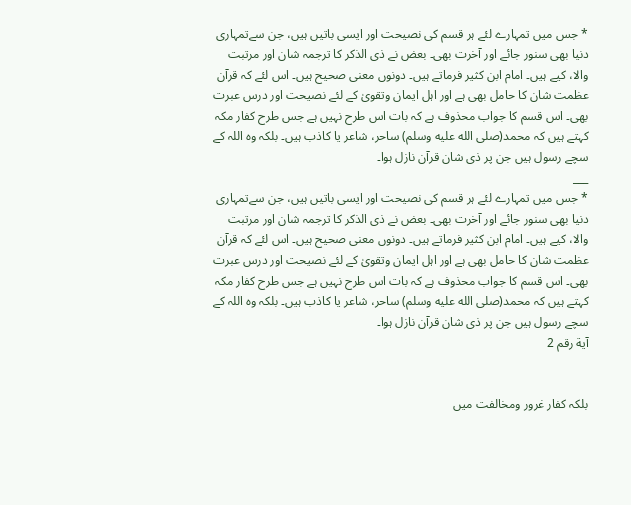* جس میں تمہارے لئے ہر قسم کی نصیحت اور ایسی باتیں ہیں، جن سےتمہاری دنیا بھی سنور جائے اور آخرت بھی۔ بعض نے ذی الذکر کا ترجمہ شان اور مرتبت والا، کیے ہیں۔ امام ابن کثیر فرماتے ہیں۔ دونوں معنی صحیح ہیں۔ اس لئے کہ قرآن عظمت شان کا حامل بھی ہے اور اہل ایمان وتقویٰ کے لئے نصیحت اور درس عبرت بھی۔ اس قسم کا جواب محذوف ہے کہ بات اس طرح نہیں ہے جس طرح کفار مکہ کہتے ہیں کہ محمد(صلى الله عليه وسلم) ساحر، شاعر یا کاذب ہیں۔ بلکہ وہ اللہ کے سچے رسول ہیں جن پر ذی شان قرآن نازل ہوا۔
___
* جس میں تمہارے لئے ہر قسم کی نصیحت اور ایسی باتیں ہیں، جن سےتمہاری دنیا بھی سنور جائے اور آخرت بھی۔ بعض نے ذی الذکر کا ترجمہ شان اور مرتبت والا، کیے ہیں۔ امام ابن کثیر فرماتے ہیں۔ دونوں معنی صحیح ہیں۔ اس لئے کہ قرآن عظمت شان کا حامل بھی ہے اور اہل ایمان وتقویٰ کے لئے نصیحت اور درس عبرت بھی۔ اس قسم کا جواب محذوف ہے کہ بات اس طرح نہیں ہے جس طرح کفار مکہ کہتے ہیں کہ محمد(صلى الله عليه وسلم) ساحر، شاعر یا کاذب ہیں۔ بلکہ وہ اللہ کے سچے رسول ہیں جن پر ذی شان قرآن نازل ہوا۔
آية رقم 2


بلکہ کفار غرور ومخالفت میں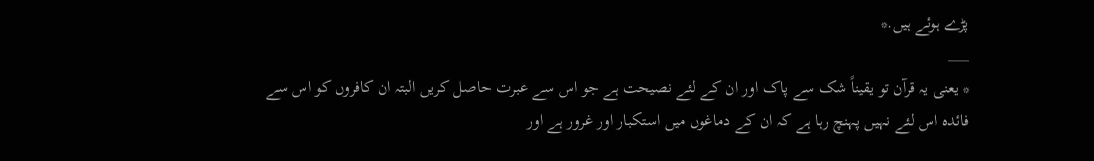پڑے ہوئے ہیں.*
___
* یعنی یہ قرآن تو یقیناً شک سے پاک اور ان کے لئے نصیحت ہے جو اس سے عبرت حاصل کریں البتہ ان کافروں کو اس سے فائدہ اس لئے نہیں پہنچ رہا ہے کہ ان کے دماغوں میں استکبار اور غرور ہے اور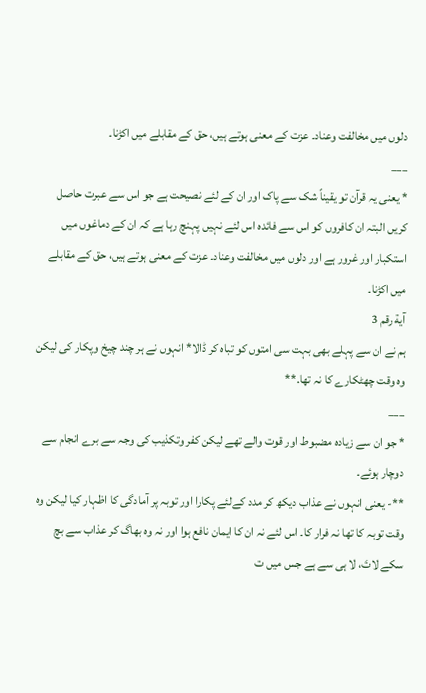دلوں میں مخالفت وعناد۔ عزت کے معنی ہوتے ہیں، حق کے مقابلے میں اکڑنا۔
___
* یعنی یہ قرآن تو یقیناً شک سے پاک اور ان کے لئے نصیحت ہے جو اس سے عبرت حاصل کریں البتہ ان کافروں کو اس سے فائدہ اس لئے نہیں پہنچ رہا ہے کہ ان کے دماغوں میں استکبار اور غرور ہے اور دلوں میں مخالفت وعناد۔ عزت کے معنی ہوتے ہیں، حق کے مقابلے میں اکڑنا۔
آية رقم 3
ہم نے ان سے پہلے بھی بہت سی امتوں کو تباه کر ڈالا* انہوں نے ہر چند چیخ وپکار کی لیکن وه وقت چھٹکارے کا نہ تھا.**
___
* جو ان سے زیادہ مضبوط اور قوت والے تھے لیکن کفر وتکذیب کی وجہ سے برے انجام سے دوچار ہوئے۔
**- یعنی انہوں نے عذاب دیکھ کر مدد کےلئے پکارا اور توبہ پر آمادگی کا اظہار کیا لیکن وہ وقت توبہ کا تھا نہ فرار کا۔ اس لئے نہ ان کا ایمان نافع ہوا اور نہ وہ بھاگ کر عذاب سے بچ سکے لاتَ، لا ہی سے ہے جس میں ت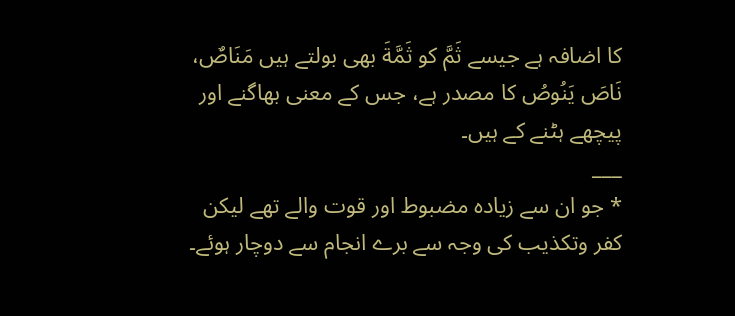کا اضافہ ہے جیسے ثَمَّ کو ثَمَّةَ بھی بولتے ہیں مَنَاصٌ، نَاصَ يَنُوصُ کا مصدر ہے، جس کے معنی بھاگنے اور پیچھے ہٹنے کے ہیں۔
___
* جو ان سے زیادہ مضبوط اور قوت والے تھے لیکن کفر وتکذیب کی وجہ سے برے انجام سے دوچار ہوئے۔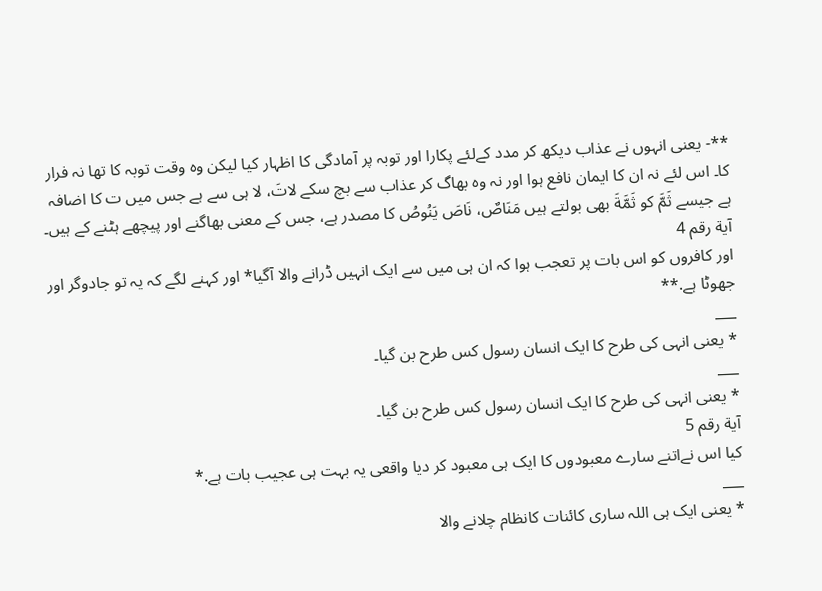**- یعنی انہوں نے عذاب دیکھ کر مدد کےلئے پکارا اور توبہ پر آمادگی کا اظہار کیا لیکن وہ وقت توبہ کا تھا نہ فرار کا۔ اس لئے نہ ان کا ایمان نافع ہوا اور نہ وہ بھاگ کر عذاب سے بچ سکے لاتَ، لا ہی سے ہے جس میں ت کا اضافہ ہے جیسے ثَمَّ کو ثَمَّةَ بھی بولتے ہیں مَنَاصٌ، نَاصَ يَنُوصُ کا مصدر ہے، جس کے معنی بھاگنے اور پیچھے ہٹنے کے ہیں۔
آية رقم 4
اور کافروں کو اس بات پر تعجب ہوا کہ ان ہی میں سے ایک انہیں ڈرانے والا آگیا* اور کہنے لگے کہ یہ تو جادوگر اور جھوٹا ہے.**
___
* یعنی انہی کی طرح کا ایک انسان رسول کس طرح بن گیا۔
___
* یعنی انہی کی طرح کا ایک انسان رسول کس طرح بن گیا۔
آية رقم 5
کیا اس نےاتنے سارے معبودوں کا ایک ہی معبود کر دیا واقعی یہ بہت ہی عجیب بات ہے.*
___
* یعنی ایک ہی اللہ ساری کائنات کانظام چلانے والا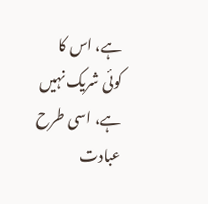ہے، اس کا کوئی شریک نہیں ہے، اسی طرح عبادت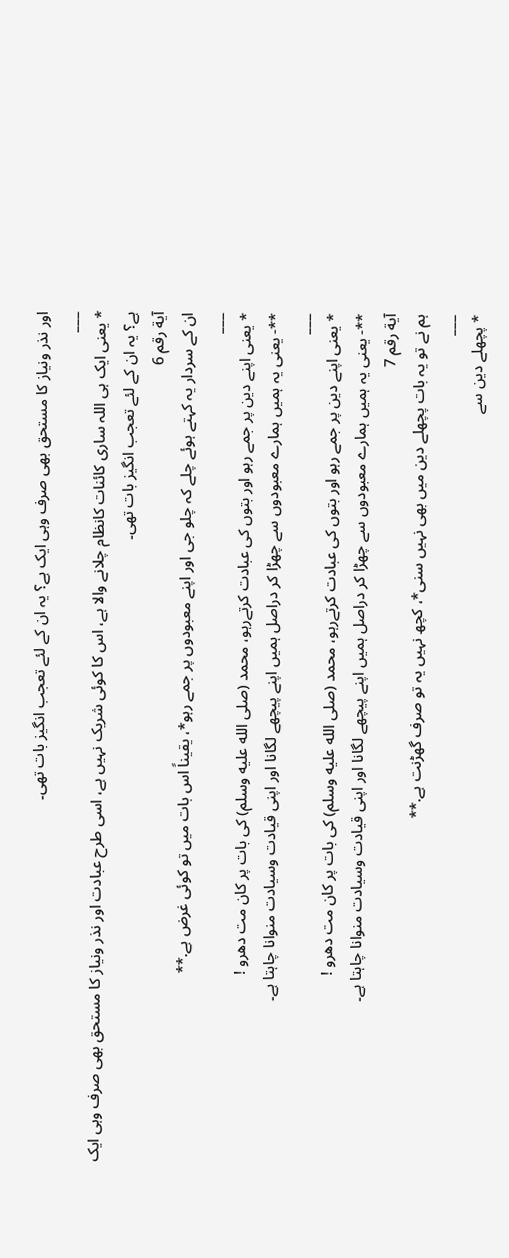اور نذر ونیاز کا مستحق بھی صرف وہی ایک ہے؟ یہ ان کے لئے تعجب انگیز بات تھی۔
___
* یعنی ایک ہی اللہ ساری کائنات کانظام چلانے والا ہے، اس کا کوئی شریک نہیں ہے، اسی طرح عبادت اور نذر ونیاز کا مستحق بھی صرف وہی ایک ہے؟ یہ ان کے لئے تعجب انگیز بات تھی۔
آية رقم 6
ان کے سردار یہ کہتے ہوئے چلے کہ چلو جی اور اپنے معبودوں پر جمے رہو*، یقیناً اس بات میں تو کوئی غرض ہے.**
___
* یعنی اپنے دین پر جمے رہو اور بتوں کی عبادت کرتےرہو، محمد (صلى الله عليه وسلم) کی بات پر کان مت دھرو !
**- یعنی یہ ہمیں ہمارے معبودوں سے چھڑا کر دراصل ہمیں اپنے پیچھے لگانا اور اپنی قیادت وسیادت منوانا چاہتا ہے۔
___
* یعنی اپنے دین پر جمے رہو اور بتوں کی عبادت کرتےرہو، محمد (صلى الله عليه وسلم) کی بات پر کان مت دھرو !
**- یعنی یہ ہمیں ہمارے معبودوں سے چھڑا کر دراصل ہمیں اپنے پیچھے لگانا اور اپنی قیادت وسیادت منوانا چاہتا ہے۔
آية رقم 7
ہم نے تو یہ بات پچھلے دین میں بھی نہیں سنی*، کچھ نہیں یہ تو صرف گھڑنت ہے.**
___
* پچھلے دین سے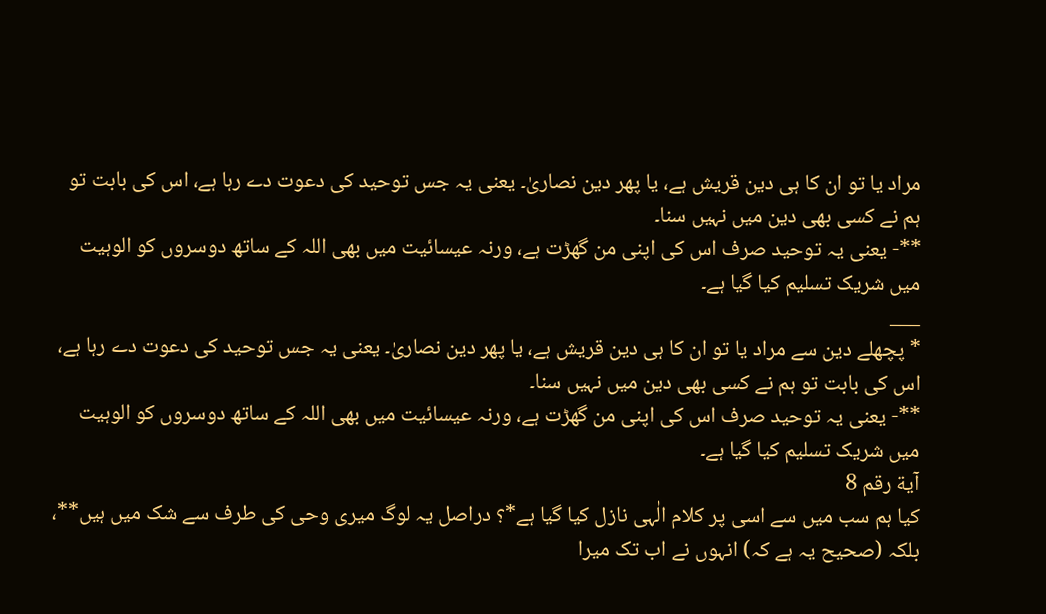مراد یا تو ان کا ہی دین قریش ہے، یا پھر دین نصاریٰ۔ یعنی یہ جس توحید کی دعوت دے رہا ہے، اس کی بابت تو ہم نے کسی بھی دین میں نہیں سنا۔
**- یعنی یہ توحید صرف اس کی اپنی من گھڑت ہے، ورنہ عیسائیت میں بھی اللہ کے ساتھ دوسروں کو الوہیت میں شریک تسلیم کیا گیا ہے۔
___
* پچھلے دین سے مراد یا تو ان کا ہی دین قریش ہے، یا پھر دین نصاریٰ۔ یعنی یہ جس توحید کی دعوت دے رہا ہے، اس کی بابت تو ہم نے کسی بھی دین میں نہیں سنا۔
**- یعنی یہ توحید صرف اس کی اپنی من گھڑت ہے، ورنہ عیسائیت میں بھی اللہ کے ساتھ دوسروں کو الوہیت میں شریک تسلیم کیا گیا ہے۔
آية رقم 8
کیا ہم سب میں سے اسی پر کلام الٰہی نازل کیا گیا ہے*؟ دراصل یہ لوگ میری وحی کی طرف سے شک میں ہیں**، بلکہ (صحیح یہ ہے کہ) انہوں نے اب تک میرا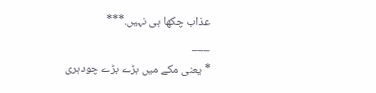عذاب چکھا ہی نہیں.***
___
* یعنی مکے میں بڑے بڑے چودہری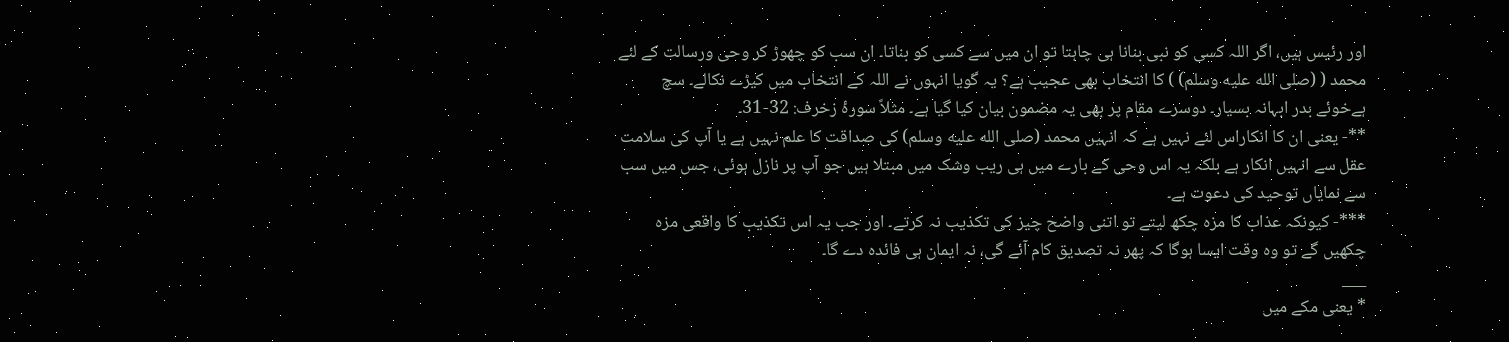اور رئیس ہیں، اگر اللہ کسی کو نبی بنانا ہی چاہتا تو ان میں سے کسی کو بناتا۔ ان سب کو چھوڑ کر وحی ورسالت کے لئے محمد ( (صلى الله عليه وسلم) ) کا انتخاب بھی عجیب ہے؟ یہ گویا انہوں نے اللہ کے انتخاب میں کیڑے نکالے۔ سچ ہےخوئے بدر ابہانہ بسیار۔ دوسرے مقام پر بھی یہ مضمون بیان کیا گیا ہے۔ مثلاً سورۂ زخرف: 32-31۔
**- یعنی ان کا انکاراس لئے نہیں ہے کہ انہیں محمد (صلى الله عليه وسلم) کی صداقت کا علم نہیں ہے یا آپ کی سلامت عقل سے انہیں انکار ہے بلکہ یہ اس وحی کے بارے میں ہی ریب وشک میں مبتلا ہیں جو آپ پر نازل ہوئی، جس میں سب سے نمایاں توحید کی دعوت ہے۔
***- کیونکہ عذاب کا مزہ چکھ لیتے تو اتنی واضح چیز کی تکذیب نہ کرتے۔ اور جب یہ اس تکذیب کا واقعی مزہ چکھیں گے تو وہ وقت ایسا ہوگا کہ پھر نہ تصدیق کام آئے گی، نہ ایمان ہی فائدہ دے گا۔
___
* یعنی مکے میں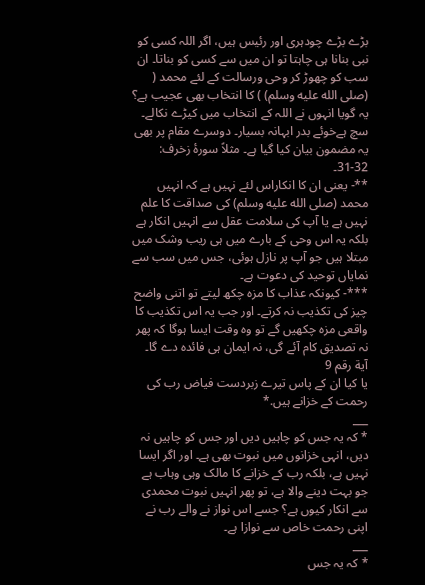بڑے بڑے چودہری اور رئیس ہیں، اگر اللہ کسی کو نبی بنانا ہی چاہتا تو ان میں سے کسی کو بناتا۔ ان سب کو چھوڑ کر وحی ورسالت کے لئے محمد ( (صلى الله عليه وسلم) ) کا انتخاب بھی عجیب ہے؟ یہ گویا انہوں نے اللہ کے انتخاب میں کیڑے نکالے۔ سچ ہےخوئے بدر ابہانہ بسیار۔ دوسرے مقام پر بھی یہ مضمون بیان کیا گیا ہے۔ مثلاً سورۂ زخرف: 32-31۔
**- یعنی ان کا انکاراس لئے نہیں ہے کہ انہیں محمد (صلى الله عليه وسلم) کی صداقت کا علم نہیں ہے یا آپ کی سلامت عقل سے انہیں انکار ہے بلکہ یہ اس وحی کے بارے میں ہی ریب وشک میں مبتلا ہیں جو آپ پر نازل ہوئی، جس میں سب سے نمایاں توحید کی دعوت ہے۔
***- کیونکہ عذاب کا مزہ چکھ لیتے تو اتنی واضح چیز کی تکذیب نہ کرتے۔ اور جب یہ اس تکذیب کا واقعی مزہ چکھیں گے تو وہ وقت ایسا ہوگا کہ پھر نہ تصدیق کام آئے گی، نہ ایمان ہی فائدہ دے گا۔
آية رقم 9
یا کیا ان کے پاس تیرے زبردست فیاض رب کی رحمت کے خزانے ہیں.*
___
* کہ یہ جس کو چاہیں دیں اور جس کو چاہیں نہ دیں، انہی خزانوں میں نبوت بھی ہے۔ اور اگر ایسا نہیں ہے، بلکہ رب کے خزانے کا مالک وہی وہاب ہے جو بہت دینے والا ہے، تو پھر انہیں نبوت محمدی سے انکار کیوں ہے؟ جسے اس نواز نے والے رب نے اپنی رحمت خاص سے نوازا ہے۔
___
* کہ یہ جس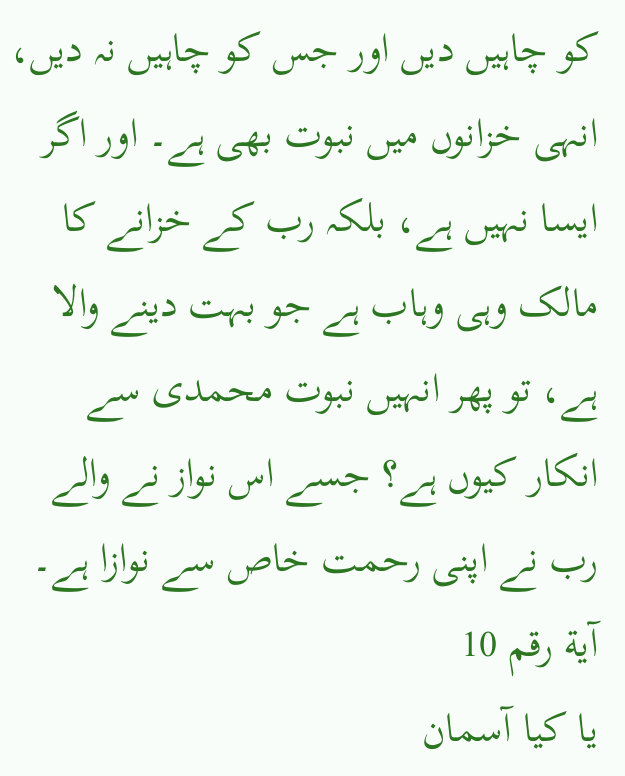کو چاہیں دیں اور جس کو چاہیں نہ دیں، انہی خزانوں میں نبوت بھی ہے۔ اور اگر ایسا نہیں ہے، بلکہ رب کے خزانے کا مالک وہی وہاب ہے جو بہت دینے والا ہے، تو پھر انہیں نبوت محمدی سے انکار کیوں ہے؟ جسے اس نواز نے والے رب نے اپنی رحمت خاص سے نوازا ہے۔
آية رقم 10
یا کیا آسمان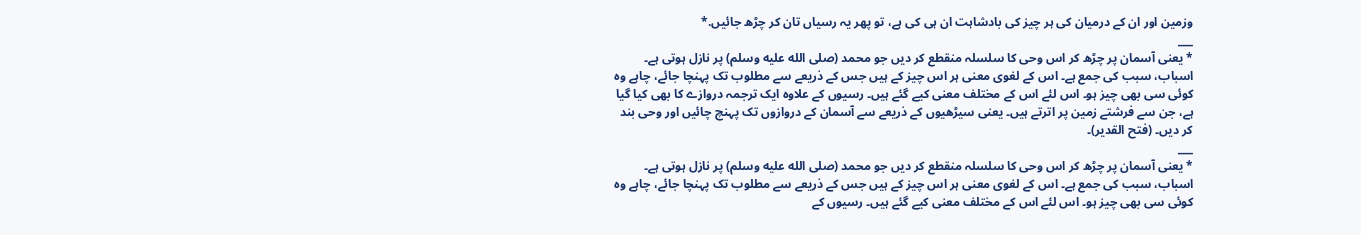وزمین اور ان کے درمیان کی ہر چیز کی بادشاہت ان ہی کی ہے، تو پھر یہ رسیاں تان کر چڑھ جائیں.*
___
* یعنی آسمان پر چڑھ کر اس وحی کا سلسلہ منقطع کر دیں جو محمد (صلى الله عليه وسلم) پر نازل ہوتی ہے۔ اسباب، سبب کی جمع ہے۔ اس کے لغوی معنی ہر اس چیز کے ہیں جس کے ذریعے سے مطلوب تک پہنچا جائے، چاہے وہ کوئی سی بھی چیز ہو۔ اس لئے اس کے مختلف معنی کیے گئے ہیں۔ رسیوں کے علاوہ ایک ترجمہ دروازے کا بھی کیا گیا ہے، جن سے فرشتے زمین پر اترتے ہیں۔ یعنی سیڑھیوں کے ذریعے سے آسمان کے دروازوں تک پہنچ چائیں اور وحی بند کر دیں۔ (فتح القدیر)۔
___
* یعنی آسمان پر چڑھ کر اس وحی کا سلسلہ منقطع کر دیں جو محمد (صلى الله عليه وسلم) پر نازل ہوتی ہے۔ اسباب، سبب کی جمع ہے۔ اس کے لغوی معنی ہر اس چیز کے ہیں جس کے ذریعے سے مطلوب تک پہنچا جائے، چاہے وہ کوئی سی بھی چیز ہو۔ اس لئے اس کے مختلف معنی کیے گئے ہیں۔ رسیوں کے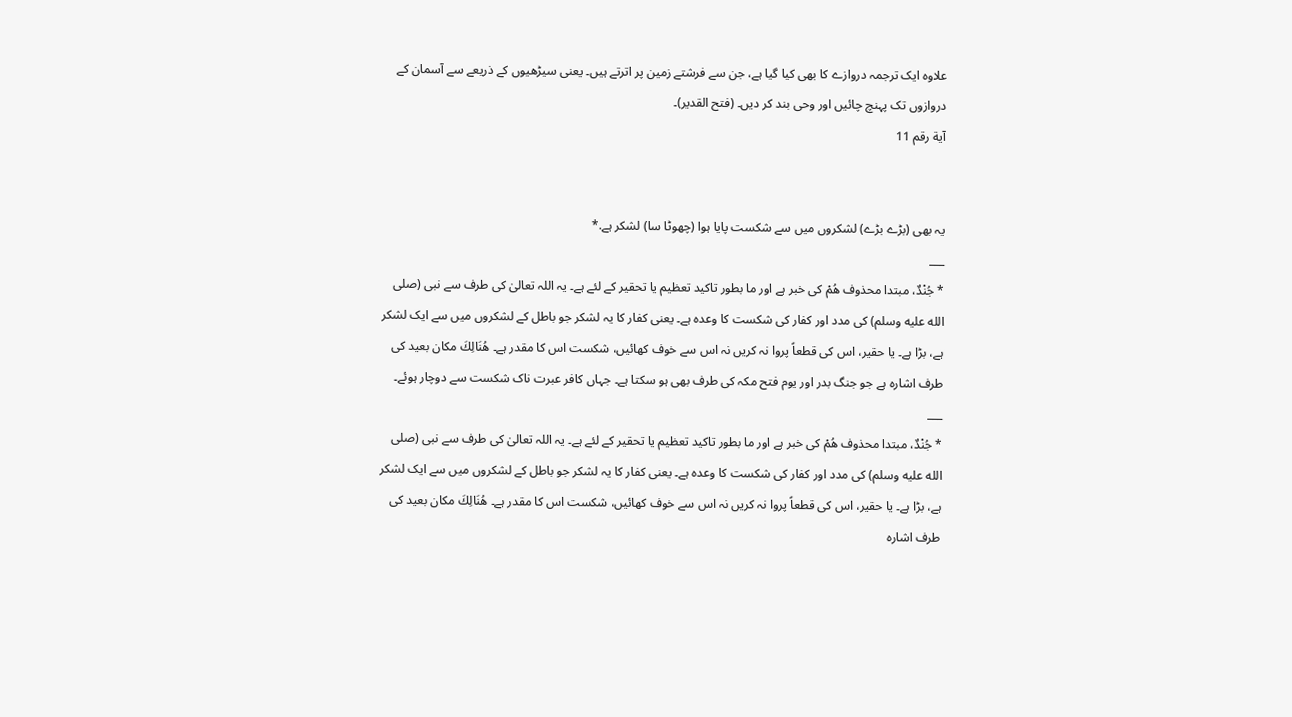علاوہ ایک ترجمہ دروازے کا بھی کیا گیا ہے، جن سے فرشتے زمین پر اترتے ہیں۔ یعنی سیڑھیوں کے ذریعے سے آسمان کے دروازوں تک پہنچ چائیں اور وحی بند کر دیں۔ (فتح القدیر)۔
آية رقم 11


یہ بھی (بڑے بڑے) لشکروں میں سے شکست پایا ہوا (چھوٹا سا) لشکر ہے.*
___
* جُنْدٌ، مبتدا محذوف هُمْ کی خبر ہے اور ما بطور تاکید تعظیم یا تحقیر کے لئے ہے۔ یہ اللہ تعالیٰ کی طرف سے نبی (صلى الله عليه وسلم) کی مدد اور کفار کی شکست کا وعدہ ہے۔ یعنی کفار کا یہ لشکر جو باطل کے لشکروں میں سے ایک لشکر ہے، بڑا ہے۔ یا حقیر، اس کی قطعاً پروا نہ کریں نہ اس سے خوف کھائیں، شکست اس کا مقدر ہے۔ هُنَالِكَ مکان بعید کی طرف اشارہ ہے جو جنگ بدر اور یوم فتح مکہ کی طرف بھی ہو سکتا ہے۔ جہاں کافر عبرت ناک شکست سے دوچار ہوئے۔
___
* جُنْدٌ، مبتدا محذوف هُمْ کی خبر ہے اور ما بطور تاکید تعظیم یا تحقیر کے لئے ہے۔ یہ اللہ تعالیٰ کی طرف سے نبی (صلى الله عليه وسلم) کی مدد اور کفار کی شکست کا وعدہ ہے۔ یعنی کفار کا یہ لشکر جو باطل کے لشکروں میں سے ایک لشکر ہے، بڑا ہے۔ یا حقیر، اس کی قطعاً پروا نہ کریں نہ اس سے خوف کھائیں، شکست اس کا مقدر ہے۔ هُنَالِكَ مکان بعید کی طرف اشارہ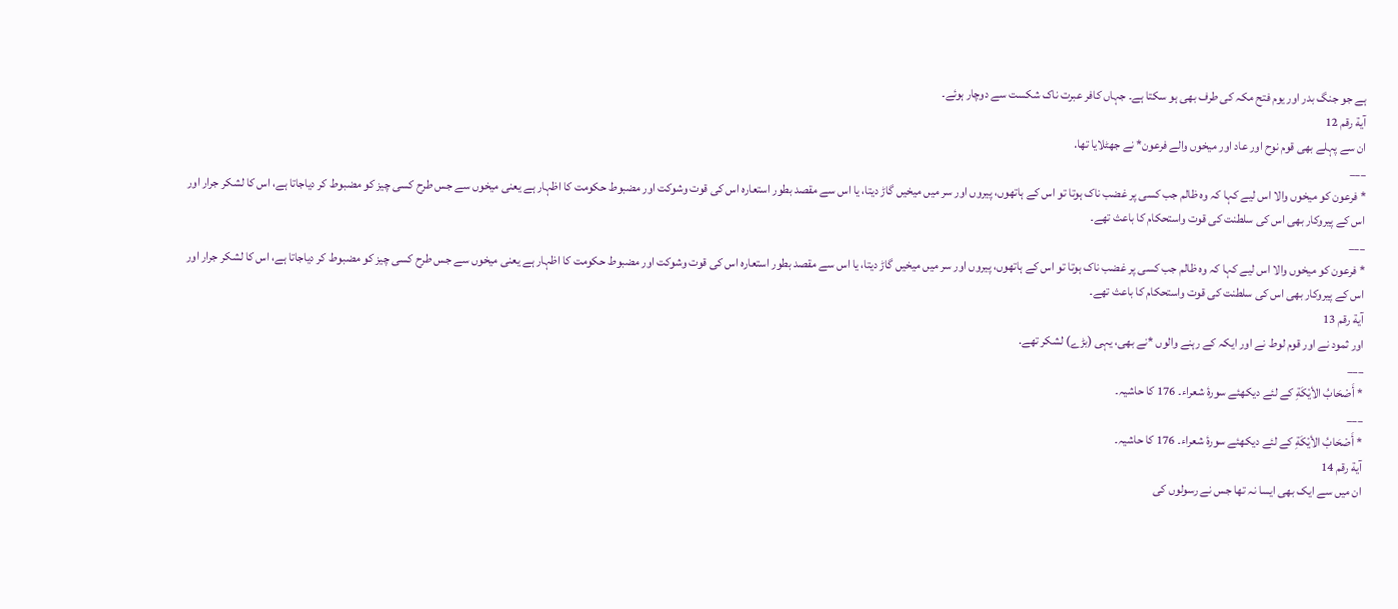ہے جو جنگ بدر اور یوم فتح مکہ کی طرف بھی ہو سکتا ہے۔ جہاں کافر عبرت ناک شکست سے دوچار ہوئے۔
آية رقم 12
ان سے پہلے بھی قوم نوح اور عاد اور میخوں والے فرعون* نے جھٹلایا تھا.
___
* فرعون کو میخوں والا اس لیے کہا کہ وہ ظالم جب کسی پر غضب ناک ہوتا تو اس کے ہاتھوں، پیروں اور سر میں میخیں گاڑ دیتا، یا اس سے مقصد بطور استعارہ اس کی قوت وشوکت اور مضبوط حکومت کا اظہار ہے یعنی میخوں سے جس طرح کسی چیز کو مضبوط کر دیاجاتا ہے، اس کا لشکر جرار اور اس کے پیروکار بھی اس کی سلطنت کی قوت واستحکام کا باعث تھے۔
___
* فرعون کو میخوں والا اس لیے کہا کہ وہ ظالم جب کسی پر غضب ناک ہوتا تو اس کے ہاتھوں، پیروں اور سر میں میخیں گاڑ دیتا، یا اس سے مقصد بطور استعارہ اس کی قوت وشوکت اور مضبوط حکومت کا اظہار ہے یعنی میخوں سے جس طرح کسی چیز کو مضبوط کر دیاجاتا ہے، اس کا لشکر جرار اور اس کے پیروکار بھی اس کی سلطنت کی قوت واستحکام کا باعث تھے۔
آية رقم 13
اور ثمود نے اور قوم لوط نے اور ایکہ کے رہنے والوں *نے بھی، یہی (بڑے) لشکر تھے.
___
* أَصْحَابُ الأيْكَةِ کے لئے دیکھئے سورۂ شعراء۔ 176 کا حاشیہ۔
___
* أَصْحَابُ الأيْكَةِ کے لئے دیکھئے سورۂ شعراء۔ 176 کا حاشیہ۔
آية رقم 14
ان میں سے ایک بھی ایسا نہ تھا جس نے رسولوں کی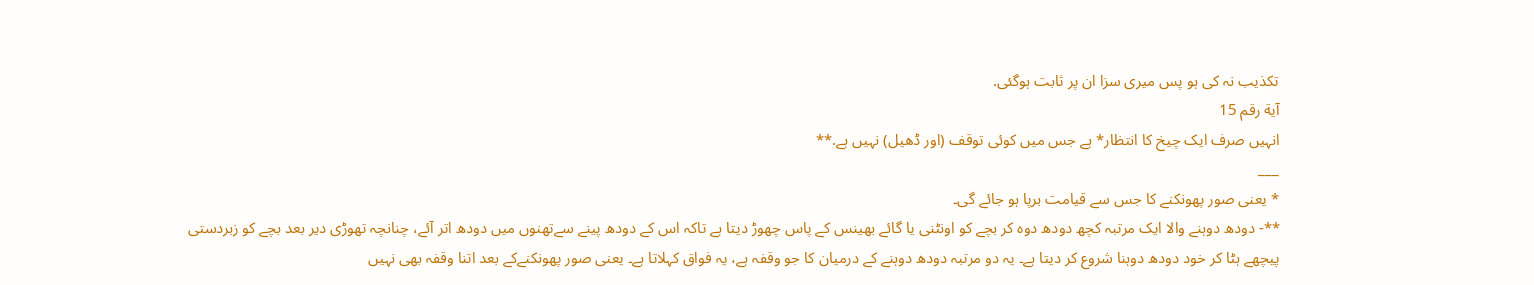تکذیب نہ کی ہو پس میری سزا ان پر ثابت ہوگئی.
آية رقم 15
انہیں صرف ایک چیخ کا انتظار* ہے جس میں کوئی توقف (اور ڈھیل) نہیں ہے.**
___
* یعنی صور پھونکنے کا جس سے قیامت برپا ہو جائے گی۔
**- دودھ دوہنے والا ایک مرتبہ کچھ دودھ دوہ کر بچے کو اونٹنی یا گائے بھینس کے پاس چھوڑ دیتا ہے تاکہ اس کے دودھ پینے سےتھنوں میں دودھ اتر آئے، چنانچہ تھوڑی دیر بعد بچے کو زبردستی پیچھے ہٹا کر خود دودھ دوہنا شروع کر دیتا ہے۔ یہ دو مرتبہ دودھ دوہنے کے درمیان کا جو وقفہ ہے، یہ فواق کہلاتا ہے۔ یعنی صور پھونکنےکے بعد اتنا وقفہ بھی نہیں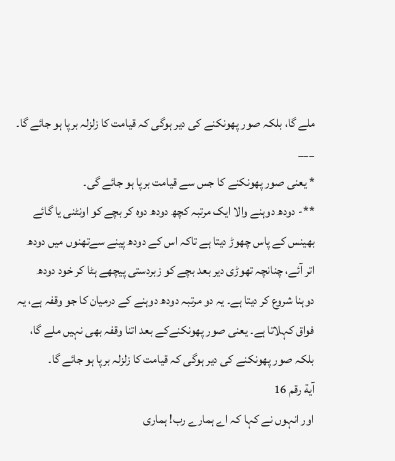ملے گا، بلکہ صور پھونکنے کی دیر ہوگی کہ قیامت کا زلزلہ برپا ہو جائے گا۔
___
* یعنی صور پھونکنے کا جس سے قیامت برپا ہو جائے گی۔
**- دودھ دوہنے والا ایک مرتبہ کچھ دودھ دوہ کر بچے کو اونٹنی یا گائے بھینس کے پاس چھوڑ دیتا ہے تاکہ اس کے دودھ پینے سےتھنوں میں دودھ اتر آئے، چنانچہ تھوڑی دیر بعد بچے کو زبردستی پیچھے ہٹا کر خود دودھ دوہنا شروع کر دیتا ہے۔ یہ دو مرتبہ دودھ دوہنے کے درمیان کا جو وقفہ ہے، یہ فواق کہلاتا ہے۔ یعنی صور پھونکنےکے بعد اتنا وقفہ بھی نہیں ملے گا، بلکہ صور پھونکنے کی دیر ہوگی کہ قیامت کا زلزلہ برپا ہو جائے گا۔
آية رقم 16
اور انہوں نے کہا کہ اے ہمارے رب! ہماری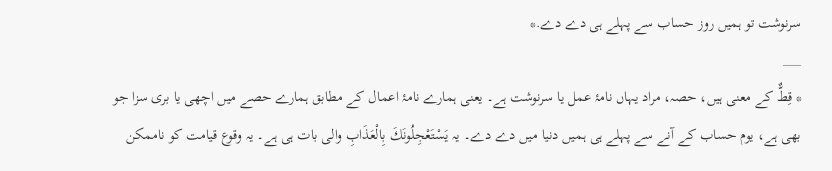سرنوشت تو ہمیں روز حساب سے پہلے ہی دے دے.*
___
* قِطٌّ کے معنی ہیں، حصہ، مراد یہاں نامۂ عمل یا سرنوشت ہے۔ یعنی ہمارے نامۂ اعمال کے مطابق ہمارے حصے میں اچھی یا بری سزا جو بھی ہے، یوم حساب کے آنے سے پہلے ہی ہمیں دنیا میں دے دے۔ یہ يَسْتَعْجِلُونَكَ بِالْعَذَابِ والی بات ہی ہے۔ یہ وقوع قیامت کو ناممکن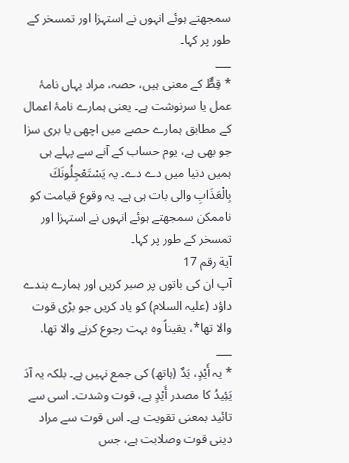سمجھتے ہوئے انہوں نے استہزا اور تمسخر کے طور پر کہا۔
___
* قِطٌّ کے معنی ہیں، حصہ، مراد یہاں نامۂ عمل یا سرنوشت ہے۔ یعنی ہمارے نامۂ اعمال کے مطابق ہمارے حصے میں اچھی یا بری سزا جو بھی ہے، یوم حساب کے آنے سے پہلے ہی ہمیں دنیا میں دے دے۔ یہ يَسْتَعْجِلُونَكَ بِالْعَذَابِ والی بات ہی ہے۔ یہ وقوع قیامت کو ناممکن سمجھتے ہوئے انہوں نے استہزا اور تمسخر کے طور پر کہا۔
آية رقم 17
آپ ان کی باتوں پر صبر کریں اور ہمارے بندے داؤد (علیہ السلام) کو یاد کریں جو بڑی قوت والا تھا*، یقیناً وه بہت رجوع کرنے والا تھا.
___
* یہ أَيْدٍ، يَدٌ (ہاتھ) کی جمع نہیں ہے۔ بلکہ یہ آدَ يَئِيدُ کا مصدر أَيْدٍ ہے، قوت وشدت۔ اسی سے تائید بمعنی تقویت ہے۔ اس قوت سے مراد دینی قوت وصلابت ہے، جس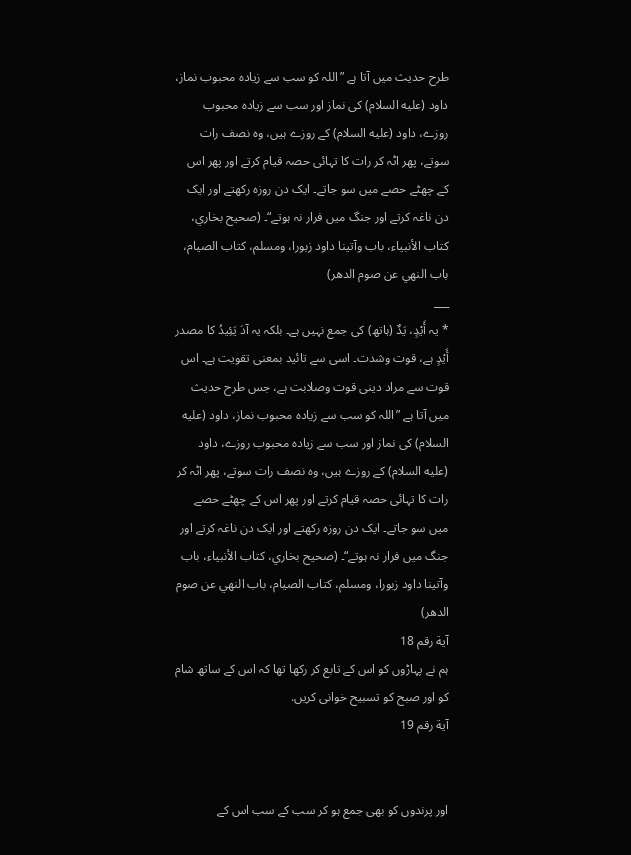طرح حدیث میں آتا ہے ”اللہ کو سب سے زیادہ محبوب نماز، داود (عليه السلام) کی نماز اور سب سے زیادہ محبوب روزے، داود (عليه السلام) کے روزے ہیں، وہ نصف رات سوتے، پھر اٹہ کر رات کا تہائی حصہ قیام کرتے اور پھر اس کے چھٹے حصے میں سو جاتے۔ ایک دن روزہ رکھتے اور ایک دن ناغہ کرتے اور جنگ میں فرار نہ ہوتے“۔ (صحيح بخاري، كتاب الأنبياء، باب وآتينا داود زبورا، ومسلم، كتاب الصيام، باب النهي عن صوم الدهر)
___
* یہ أَيْدٍ، يَدٌ (ہاتھ) کی جمع نہیں ہے۔ بلکہ یہ آدَ يَئِيدُ کا مصدر أَيْدٍ ہے، قوت وشدت۔ اسی سے تائید بمعنی تقویت ہے۔ اس قوت سے مراد دینی قوت وصلابت ہے، جس طرح حدیث میں آتا ہے ”اللہ کو سب سے زیادہ محبوب نماز، داود (عليه السلام) کی نماز اور سب سے زیادہ محبوب روزے، داود (عليه السلام) کے روزے ہیں، وہ نصف رات سوتے، پھر اٹہ کر رات کا تہائی حصہ قیام کرتے اور پھر اس کے چھٹے حصے میں سو جاتے۔ ایک دن روزہ رکھتے اور ایک دن ناغہ کرتے اور جنگ میں فرار نہ ہوتے“۔ (صحيح بخاري، كتاب الأنبياء، باب وآتينا داود زبورا، ومسلم، كتاب الصيام، باب النهي عن صوم الدهر)
آية رقم 18
ہم نے پہاڑوں کو اس کے تابع کر رکھا تھا کہ اس کے ساتھ شام کو اور صبح کو تسبیح خوانی کریں.
آية رقم 19


اور پرندوں کو بھی جمع ہو کر سب کے سب اس کے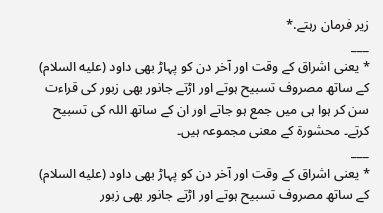زیر فرمان رہتے.*
___
* یعنی اشراق کے وقت اور آخر دن کو پہاڑ بھی داود (عليه السلام) کے ساتھ مصروف تسبیح ہوتے اور اڑتے جانور بھی زبور کی قراءت سن کر ہوا ہی میں جمع ہو جاتے اور ان کے ساتھ اللہ کی تسبیح کرتے۔ محشورۃ کے معنی مجموعہ ہیں۔
___
* یعنی اشراق کے وقت اور آخر دن کو پہاڑ بھی داود (عليه السلام) کے ساتھ مصروف تسبیح ہوتے اور اڑتے جانور بھی زبور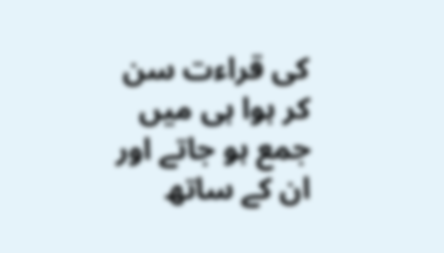کی قراءت سن کر ہوا ہی میں جمع ہو جاتے اور ان کے ساتھ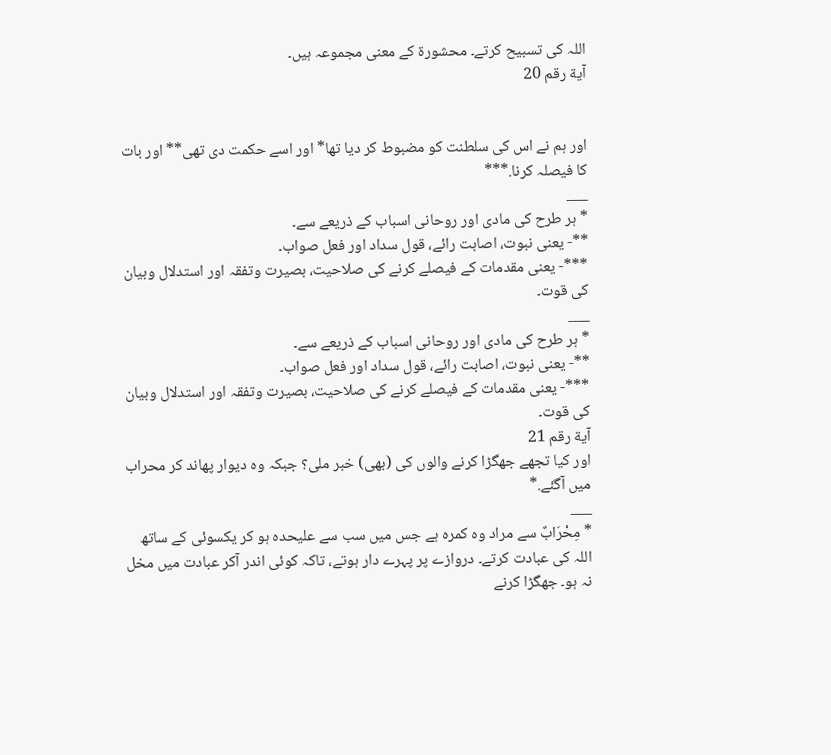اللہ کی تسبیح کرتے۔ محشورۃ کے معنی مجموعہ ہیں۔
آية رقم 20


اور ہم نے اس کی سلطنت کو مضبوط کر دیا تھا* اور اسے حکمت دی تھی** اور بات کا فیصلہ کرنا.***
___
* ہر طرح کی مادی اور روحانی اسباب کے ذریعے سے۔
**- یعنی نبوت، اصابت رائے، قول سداد اور فعل صواب۔
***- یعنی مقدمات کے فیصلے کرنے کی صلاحیت، بصیرت وتفقہ اور استدلال وبیان کی قوت۔
___
* ہر طرح کی مادی اور روحانی اسباب کے ذریعے سے۔
**- یعنی نبوت، اصابت رائے، قول سداد اور فعل صواب۔
***- یعنی مقدمات کے فیصلے کرنے کی صلاحیت، بصیرت وتفقہ اور استدلال وبیان کی قوت۔
آية رقم 21
اور کیا تجھے جھگڑا کرنے والوں کی (بھی) خبر ملی؟ جبکہ وه دیوار پھاند کر محراب میں آگئے.*
___
* مِحْرَابٌ سے مراد وہ کمرہ ہے جس میں سب سے علیحدہ ہو کر یکسوئی کے ساتھ اللہ کی عبادت کرتے۔ دروازے پر پہرے دار ہوتے، تاکہ کوئی اندر آکر عبادت میں مخل نہ ہو۔ جھگڑا کرنے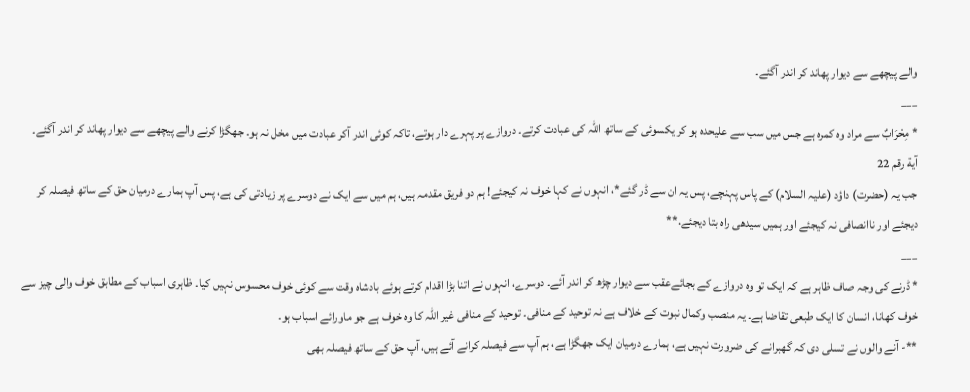والے پیچھے سے دیوار پھاند کر اندر آگئے۔
___
* مِحْرَابٌ سے مراد وہ کمرہ ہے جس میں سب سے علیحدہ ہو کر یکسوئی کے ساتھ اللہ کی عبادت کرتے۔ دروازے پر پہرے دار ہوتے، تاکہ کوئی اندر آکر عبادت میں مخل نہ ہو۔ جھگڑا کرنے والے پیچھے سے دیوار پھاند کر اندر آگئے۔
آية رقم 22
جب یہ (حضرت) داؤد (علیہ السلام) کے پاس پہنچے، پس یہ ان سے ڈر گئے*، انہوں نے کہا خوف نہ کیجئے! ہم دو فریق مقدمہ ہیں، ہم میں سے ایک نے دوسرے پر زیادتی کی ہے، پس آپ ہمارے درمیان حق کے ساتھ فیصلہ کر دیجئے اور ناانصافی نہ کیجئے اور ہمیں سیدھی راه بتا دیجئے.**
___
* ڈرنے کی وجہ صاف ظاہر ہے کہ ایک تو وہ دروازے کے بجائےعقب سے دیوار چڑھ کر اندر آئے۔ دوسرے، انہوں نے اتنا بڑا اقدام کرتے ہوئے بادشاہ وقت سے کوئی خوف محسوس نہیں کیا۔ ظاہری اسباب کے مطابق خوف والی چیز سے خوف کھانا، انسان کا ایک طبعی تقاضا ہے۔ یہ منصب وکمال نبوت کے خلاف ہے نہ توحید کے منافی۔ توحید کے منافی غیر اللہ کا وہ خوف ہے جو ماورائے اسباب ہو۔
**- آنے والوں نے تسلی دی کہ گھبرانے کی ضرورت نہیں ہے، ہمارے درمیان ایک جھگڑا ہے، ہم آپ سے فیصلہ کرانے آئے ہیں، آپ حق کے ساتھ فیصلہ بھی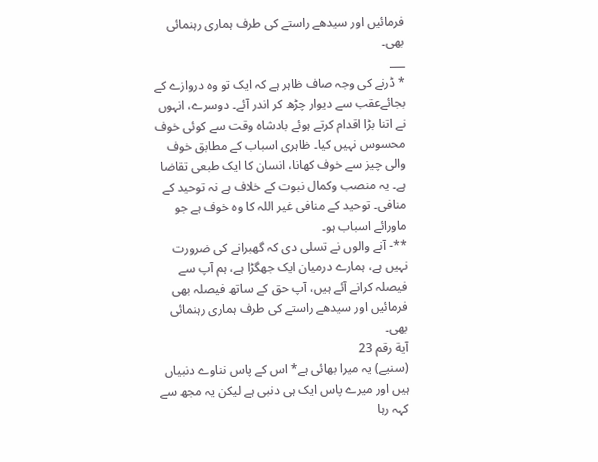فرمائیں اور سیدھے راستے کی طرف ہماری رہنمائی بھی۔
___
* ڈرنے کی وجہ صاف ظاہر ہے کہ ایک تو وہ دروازے کے بجائےعقب سے دیوار چڑھ کر اندر آئے۔ دوسرے، انہوں نے اتنا بڑا اقدام کرتے ہوئے بادشاہ وقت سے کوئی خوف محسوس نہیں کیا۔ ظاہری اسباب کے مطابق خوف والی چیز سے خوف کھانا، انسان کا ایک طبعی تقاضا ہے۔ یہ منصب وکمال نبوت کے خلاف ہے نہ توحید کے منافی۔ توحید کے منافی غیر اللہ کا وہ خوف ہے جو ماورائے اسباب ہو۔
**- آنے والوں نے تسلی دی کہ گھبرانے کی ضرورت نہیں ہے، ہمارے درمیان ایک جھگڑا ہے، ہم آپ سے فیصلہ کرانے آئے ہیں، آپ حق کے ساتھ فیصلہ بھی فرمائیں اور سیدھے راستے کی طرف ہماری رہنمائی بھی۔
آية رقم 23
(سنیے) یہ میرا بھائی ہے* اس کے پاس نناوے دنبیاں ہیں اور میرے پاس ایک ہی دنبی ہے لیکن یہ مجھ سے کہہ رہا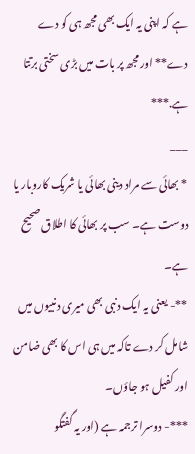ہے کہ اپنی یہ ایک بھی مجھ ہی کو دے دے** اور مجھ پر بات میں بڑی سختی برتتا ہے.***
___
* بھائی سے مراد دینی بھائی یا شریک کاروبار یا دوست ہے۔ سب پر بھائی کا اطلاق صحیح ہے۔
**- یعنی یہ ایک دنبی بھی میری دنبیوں میں شامل کر دے تاکہ میں ہی اس کا بھی ضامن اور کفیل ہو جاؤں۔
***- دوسرا ترجمہ ہے (اور یہ گفتگو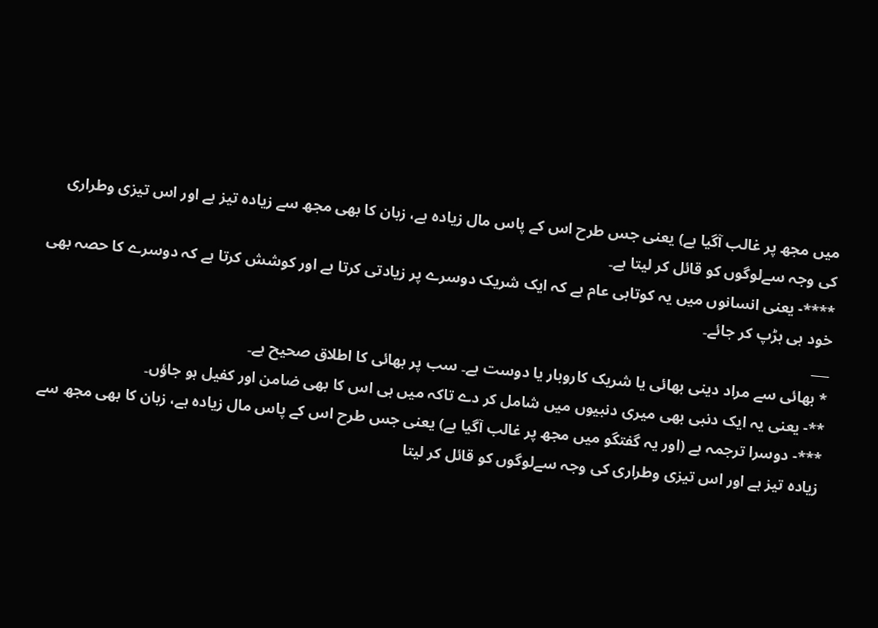میں مجھ پر غالب آگیا ہے) یعنی جس طرح اس کے پاس مال زیادہ ہے، زبان کا بھی مجھ سے زیادہ تیز ہے اور اس تیزی وطراری کی وجہ سےلوگوں کو قائل کر لیتا ہے۔
****- یعنی انسانوں میں یہ کوتاہی عام ہے کہ ایک شریک دوسرے پر زیادتی کرتا ہے اور کوشش کرتا ہے کہ دوسرے کا حصہ بھی خود ہی ہڑپ کر جائے۔
___
* بھائی سے مراد دینی بھائی یا شریک کاروبار یا دوست ہے۔ سب پر بھائی کا اطلاق صحیح ہے۔
**- یعنی یہ ایک دنبی بھی میری دنبیوں میں شامل کر دے تاکہ میں ہی اس کا بھی ضامن اور کفیل ہو جاؤں۔
***- دوسرا ترجمہ ہے (اور یہ گفتگو میں مجھ پر غالب آگیا ہے) یعنی جس طرح اس کے پاس مال زیادہ ہے، زبان کا بھی مجھ سے زیادہ تیز ہے اور اس تیزی وطراری کی وجہ سےلوگوں کو قائل کر لیتا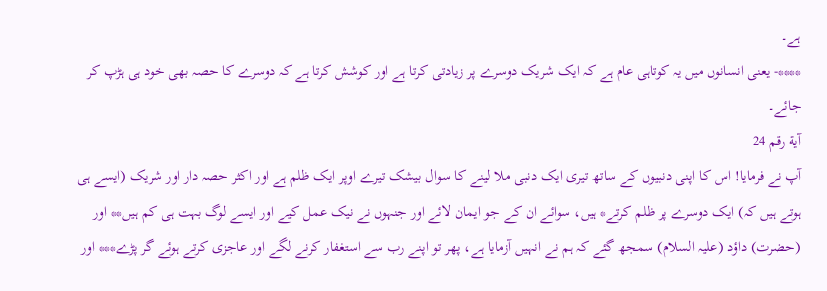ہے۔
****- یعنی انسانوں میں یہ کوتاہی عام ہے کہ ایک شریک دوسرے پر زیادتی کرتا ہے اور کوشش کرتا ہے کہ دوسرے کا حصہ بھی خود ہی ہڑپ کر جائے۔
آية رقم 24
آپ نے فرمایا! اس کا اپنی دنبیوں کے ساتھ تیری ایک دنبی ملا لینے کا سوال بیشک تیرے اوپر ایک ظلم ہے اور اکثر حصہ دار اور شریک (ایسے ہی ہوتے ہیں کہ) ایک دوسرے پر ظلم کرتے* ہیں، سوائے ان کے جو ایمان لائے اور جنہوں نے نیک عمل کیے اور ایسے لوگ بہت ہی کم ہیں** اور (حضرت) داؤد (علیہ السلام) سمجھ گئے کہ ہم نے انہیں آزمایا ہے، پھر تو اپنے رب سے استغفار کرنے لگے اور عاجزی کرتے ہوئے گر پڑے*** اور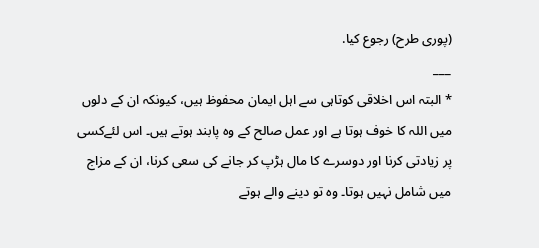(پوری طرح) رجوع کیا.
___
* البتہ اس اخلاقی کوتاہی سے اہل ایمان محفوظ ہیں، کیونکہ ان کے دلوں میں اللہ کا خوف ہوتا ہے اور عمل صالح کے وہ پابند ہوتے ہیں۔ اس لئےکسی پر زیادتی کرنا اور دوسرے کا مال ہڑپ کر جانے کی سعی کرنا، ان کے مزاج میں شامل نہیں ہوتا۔ وہ تو دینے والے ہوتے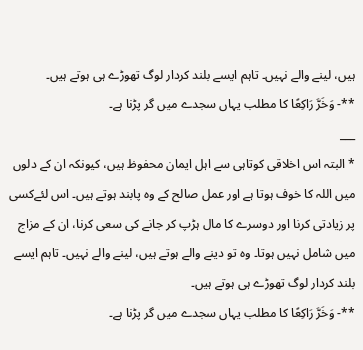ہیں، لینے والے نہیں۔ تاہم ایسے بلند کردار لوگ تھوڑے ہی ہوتے ہیں۔
**- وَخَرَّ رَاكِعًا کا مطلب یہاں سجدے میں گر پڑنا ہے۔
___
* البتہ اس اخلاقی کوتاہی سے اہل ایمان محفوظ ہیں، کیونکہ ان کے دلوں میں اللہ کا خوف ہوتا ہے اور عمل صالح کے وہ پابند ہوتے ہیں۔ اس لئےکسی پر زیادتی کرنا اور دوسرے کا مال ہڑپ کر جانے کی سعی کرنا، ان کے مزاج میں شامل نہیں ہوتا۔ وہ تو دینے والے ہوتے ہیں، لینے والے نہیں۔ تاہم ایسے بلند کردار لوگ تھوڑے ہی ہوتے ہیں۔
**- وَخَرَّ رَاكِعًا کا مطلب یہاں سجدے میں گر پڑنا ہے۔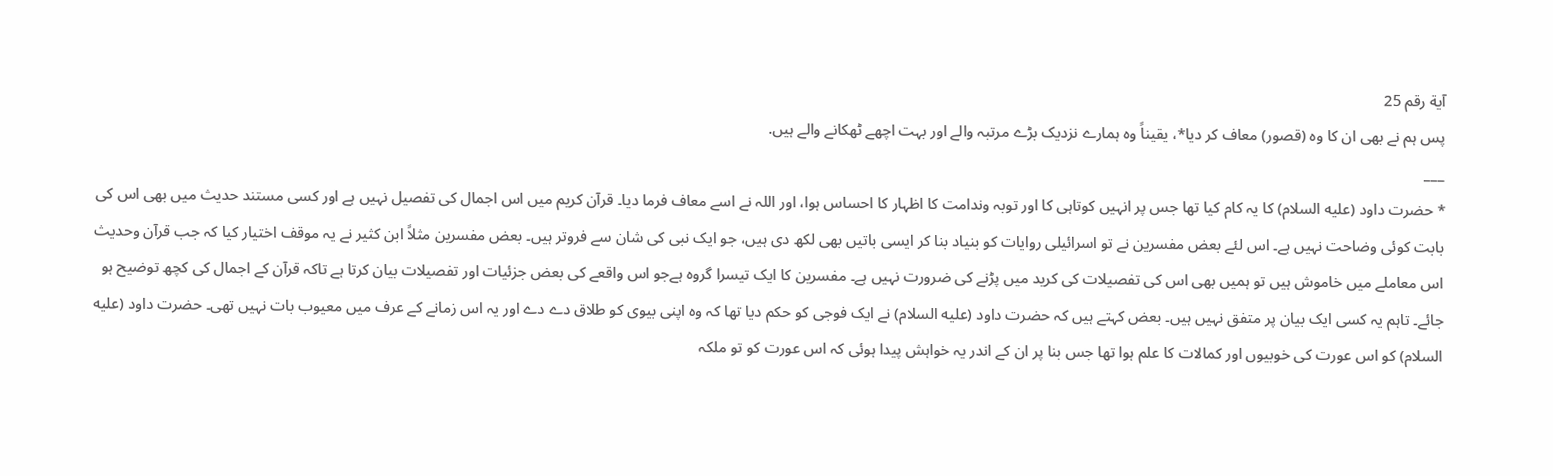آية رقم 25
پس ہم نے بھی ان کا وه (قصور) معاف کر دیا*، یقیناً وه ہمارے نزدیک بڑے مرتبہ والے اور بہت اچھے ٹھکانے والے ہیں.
___
* حضرت داود (عليه السلام) کا یہ کام کیا تھا جس پر انہیں کوتاہی کا اور توبہ وندامت کا اظہار کا احساس ہوا، اور اللہ نے اسے معاف فرما دیا۔ قرآن کریم میں اس اجمال کی تفصیل نہیں ہے اور کسی مستند حدیث میں بھی اس کی بابت کوئی وضاحت نہیں ہے۔ اس لئے بعض مفسرین نے تو اسرائیلی روایات کو بنیاد بنا کر ایسی باتیں بھی لکھ دی ہیں، جو ایک نبی کی شان سے فروتر ہیں۔ بعض مفسرین مثلاً ابن کثیر نے یہ موقف اختیار کیا کہ جب قرآن وحدیث اس معاملے میں خاموش ہیں تو ہمیں بھی اس کی تفصیلات کی کرید میں پڑنے کی ضرورت نہیں ہے۔ مفسرین کا ایک تیسرا گروہ ہےجو اس واقعے کی بعض جزئیات اور تفصیلات بیان کرتا ہے تاکہ قرآن کے اجمال کی کچھ توضیح ہو جائے۔ تاہم یہ کسی ایک بیان پر متفق نہیں ہیں۔ بعض کہتے ہیں کہ حضرت داود (عليه السلام) نے ایک فوجی کو حکم دیا تھا کہ وہ اپنی بیوی کو طلاق دے دے اور یہ اس زمانے کے عرف میں معیوب بات نہیں تھی۔ حضرت داود (عليه السلام) کو اس عورت کی خوبیوں اور کمالات کا علم ہوا تھا جس بنا پر ان کے اندر یہ خواہش پیدا ہوئی کہ اس عورت کو تو ملکہ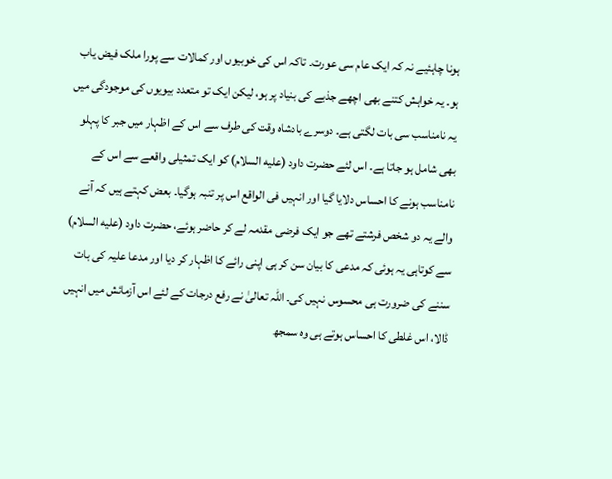ہونا چاہئیے نہ کہ ایک عام سی عورت۔ تاکہ اس کی خوبیوں اور کمالات سے پورا ملک فیض یاب ہو۔ یہ خواہش کتنے بھی اچھے جذبے کی بنیاد پر ہو، لیکن ایک تو متعدد بیویوں کی موجودگی میں یہ نامناسب سی بات لگتی ہے۔ دوسرے بادشاہ وقت کی طرف سے اس کے اظہار میں جبر کا پہلو بھی شامل ہو جاتا ہے۔ اس لئے حضرت داود (عليه السلام) کو ایک تمثیلی واقعے سے اس کے نامناسب ہونے کا احساس دلایا گیا اور انہیں فی الواقع اس پر تنبہ ہوگیا۔ بعض کہتے ہیں کہ آنے والے یہ دو شخص فرشتے تھے جو ایک فرضی مقدمہ لے کر حاضر ہوئے، حضرت داود (عليه السلام) سے کوتاہی یہ ہوئی کہ مدعی کا بیان سن کر ہی اپنی رائے کا اظہار کر دیا اور مدعا علیہ کی بات سننے کی ضرورت ہی محسوس نہیں کی۔ اللہ تعالیٰ نے رفع درجات کے لئے اس آزمائش میں انہیں ڈالا، اس غلطی کا احساس ہوتے ہی وہ سمجھ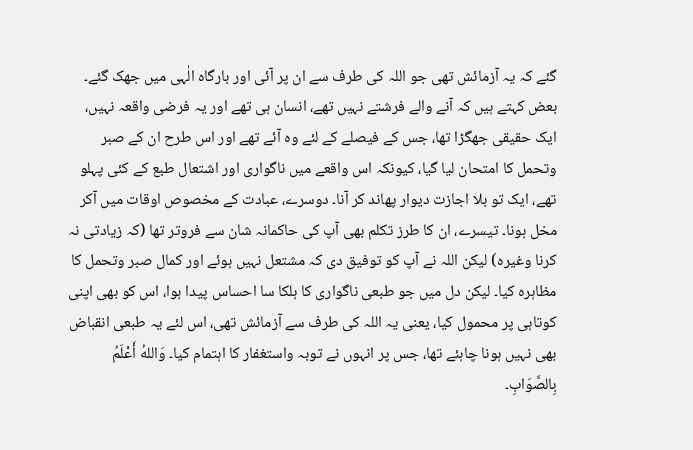گئے کہ یہ آزمائش تھی جو اللہ کی طرف سے ان پر آئی اور بارگاہ الٰہی میں جھک گئے۔ بعض کہتے ہیں کہ آنے والے فرشتے نہیں تھے، انسان ہی تھے اور یہ فرضی واقعہ نہیں، ایک حقیقی جھگڑا تھا، جس کے فیصلے کے لئے وہ آئے تھے اور اس طرح ان کے صبر وتحمل کا امتحان لیا گیا، کیونکہ اس واقعے میں ناگواری اور اشتعال طبع کے کئی پہلو تھے، ایک تو بلا اجازت دیوار پھاند کر آنا۔ دوسرے، عبادت کے مخصوص اوقات میں آکر مخل ہونا۔ تیسرے، ان کا طرز تکلم بھی آپ کی حاکمانہ شان سے فروتر تھا (کہ زیادتی نہ کرنا وغیرہ) لیکن اللہ نے آپ کو توفیق دی کہ مشتعل نہیں ہوئے اور کمال صبر وتحمل کا مظاہرہ کیا۔ لیکن دل میں جو طبعی ناگواری کا ہلکا سا احساس پیدا ہوا، اس کو بھی اپنی کوتاہی پر محمول کیا، یعنی یہ اللہ کی طرف سے آزمائش تھی، اس لئے یہ طبعی انقباض بھی نہیں ہونا چاہئے تھا، جس پر انہوں نے توبہ واستغفار کا اہتمام کیا۔ وَاللهُ أَعْلَمُ بِالصَّوَابِ۔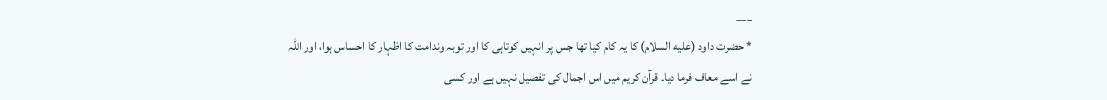___
* حضرت داود (عليه السلام) کا یہ کام کیا تھا جس پر انہیں کوتاہی کا اور توبہ وندامت کا اظہار کا احساس ہوا، اور اللہ نے اسے معاف فرما دیا۔ قرآن کریم میں اس اجمال کی تفصیل نہیں ہے اور کسی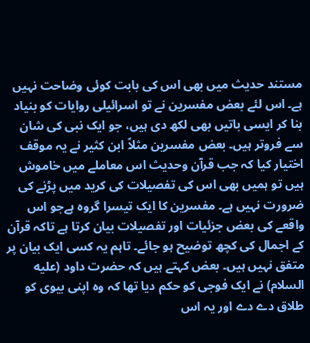مستند حدیث میں بھی اس کی بابت کوئی وضاحت نہیں ہے۔ اس لئے بعض مفسرین نے تو اسرائیلی روایات کو بنیاد بنا کر ایسی باتیں بھی لکھ دی ہیں، جو ایک نبی کی شان سے فروتر ہیں۔ بعض مفسرین مثلاً ابن کثیر نے یہ موقف اختیار کیا کہ جب قرآن وحدیث اس معاملے میں خاموش ہیں تو ہمیں بھی اس کی تفصیلات کی کرید میں پڑنے کی ضرورت نہیں ہے۔ مفسرین کا ایک تیسرا گروہ ہےجو اس واقعے کی بعض جزئیات اور تفصیلات بیان کرتا ہے تاکہ قرآن کے اجمال کی کچھ توضیح ہو جائے۔ تاہم یہ کسی ایک بیان پر متفق نہیں ہیں۔ بعض کہتے ہیں کہ حضرت داود (عليه السلام) نے ایک فوجی کو حکم دیا تھا کہ وہ اپنی بیوی کو طلاق دے دے اور یہ اس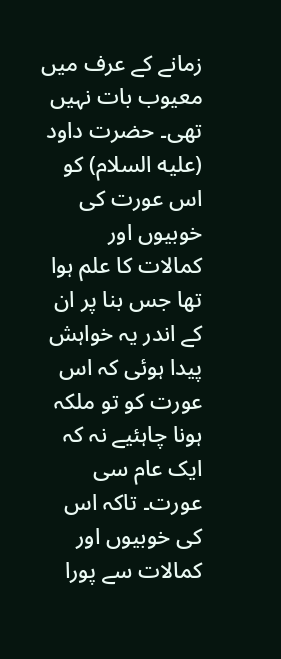زمانے کے عرف میں معیوب بات نہیں تھی۔ حضرت داود (عليه السلام) کو اس عورت کی خوبیوں اور کمالات کا علم ہوا تھا جس بنا پر ان کے اندر یہ خواہش پیدا ہوئی کہ اس عورت کو تو ملکہ ہونا چاہئیے نہ کہ ایک عام سی عورت۔ تاکہ اس کی خوبیوں اور کمالات سے پورا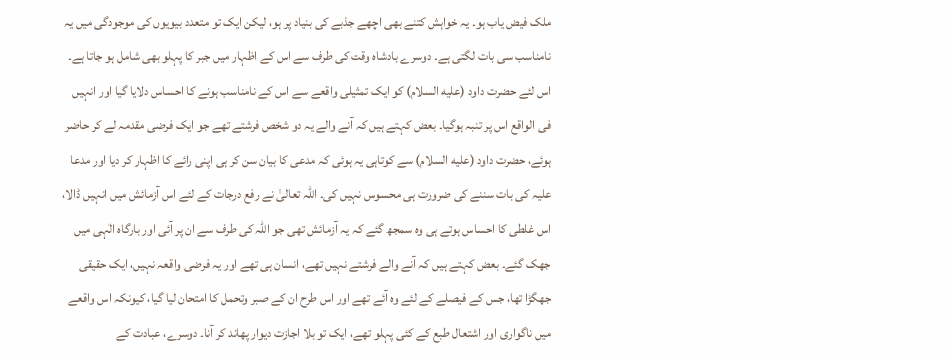ملک فیض یاب ہو۔ یہ خواہش کتنے بھی اچھے جذبے کی بنیاد پر ہو، لیکن ایک تو متعدد بیویوں کی موجودگی میں یہ نامناسب سی بات لگتی ہے۔ دوسرے بادشاہ وقت کی طرف سے اس کے اظہار میں جبر کا پہلو بھی شامل ہو جاتا ہے۔ اس لئے حضرت داود (عليه السلام) کو ایک تمثیلی واقعے سے اس کے نامناسب ہونے کا احساس دلایا گیا اور انہیں فی الواقع اس پر تنبہ ہوگیا۔ بعض کہتے ہیں کہ آنے والے یہ دو شخص فرشتے تھے جو ایک فرضی مقدمہ لے کر حاضر ہوئے، حضرت داود (عليه السلام) سے کوتاہی یہ ہوئی کہ مدعی کا بیان سن کر ہی اپنی رائے کا اظہار کر دیا اور مدعا علیہ کی بات سننے کی ضرورت ہی محسوس نہیں کی۔ اللہ تعالیٰ نے رفع درجات کے لئے اس آزمائش میں انہیں ڈالا، اس غلطی کا احساس ہوتے ہی وہ سمجھ گئے کہ یہ آزمائش تھی جو اللہ کی طرف سے ان پر آئی اور بارگاہ الٰہی میں جھک گئے۔ بعض کہتے ہیں کہ آنے والے فرشتے نہیں تھے، انسان ہی تھے اور یہ فرضی واقعہ نہیں، ایک حقیقی جھگڑا تھا، جس کے فیصلے کے لئے وہ آئے تھے اور اس طرح ان کے صبر وتحمل کا امتحان لیا گیا، کیونکہ اس واقعے میں ناگواری اور اشتعال طبع کے کئی پہلو تھے، ایک تو بلا اجازت دیوار پھاند کر آنا۔ دوسرے، عبادت کے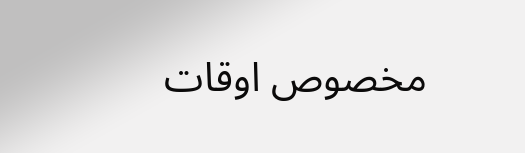مخصوص اوقات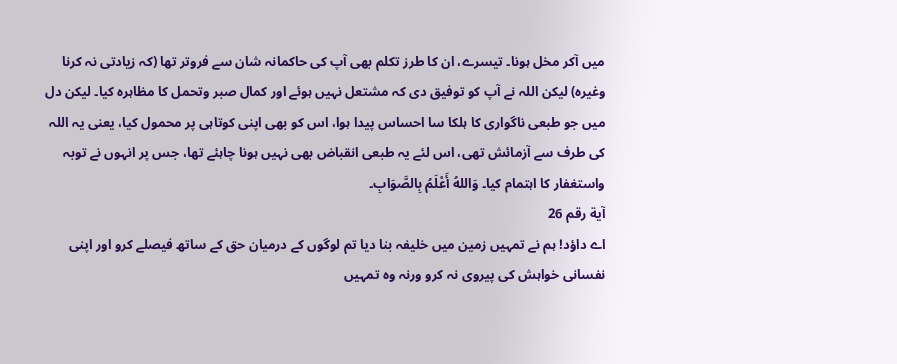میں آکر مخل ہونا۔ تیسرے، ان کا طرز تکلم بھی آپ کی حاکمانہ شان سے فروتر تھا (کہ زیادتی نہ کرنا وغیرہ) لیکن اللہ نے آپ کو توفیق دی کہ مشتعل نہیں ہوئے اور کمال صبر وتحمل کا مظاہرہ کیا۔ لیکن دل میں جو طبعی ناگواری کا ہلکا سا احساس پیدا ہوا، اس کو بھی اپنی کوتاہی پر محمول کیا، یعنی یہ اللہ کی طرف سے آزمائش تھی، اس لئے یہ طبعی انقباض بھی نہیں ہونا چاہئے تھا، جس پر انہوں نے توبہ واستغفار کا اہتمام کیا۔ وَاللهُ أَعْلَمُ بِالصَّوَابِ۔
آية رقم 26
اے داؤد! ہم نے تمہیں زمین میں خلیفہ بنا دیا تم لوگوں کے درمیان حق کے ساتھ فیصلے کرو اور اپنی نفسانی خواہش کی پیروی نہ کرو ورنہ وه تمہیں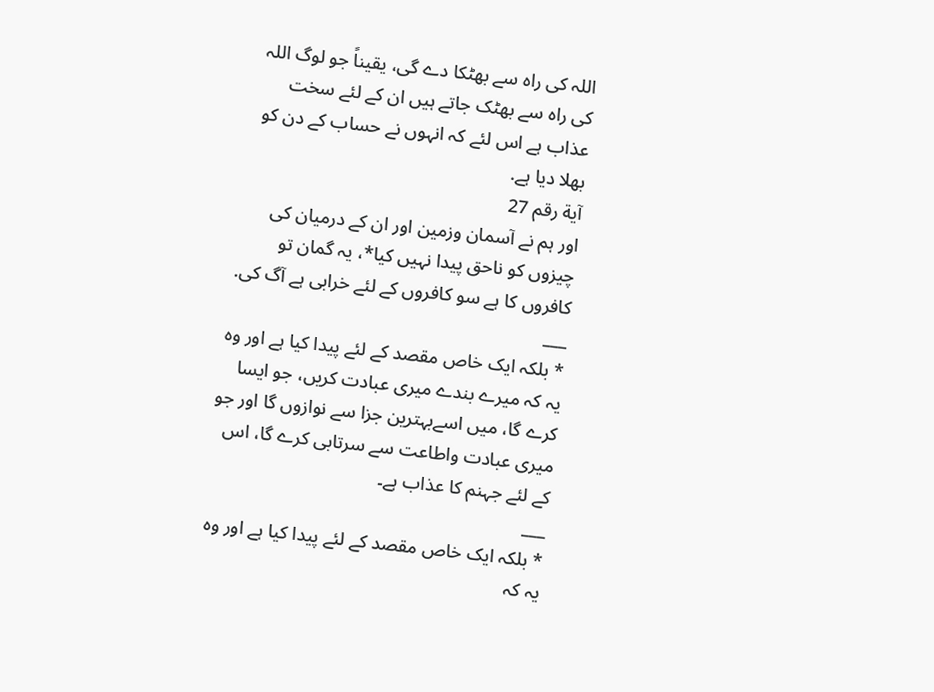اللہ کی راه سے بھٹکا دے گی، یقیناً جو لوگ اللہ کی راه سے بھٹک جاتے ہیں ان کے لئے سخت عذاب ہے اس لئے کہ انہوں نے حساب کے دن کو بھلا دیا ہے.
آية رقم 27
اور ہم نے آسمان وزمین اور ان کے درمیان کی چیزوں کو ناحق پیدا نہیں کیا*، یہ گمان تو کافروں کا ہے سو کافروں کے لئے خرابی ہے آگ کی.
___
* بلکہ ایک خاص مقصد کے لئے پیدا کیا ہے اور وہ یہ کہ میرے بندے میری عبادت کریں، جو ایسا کرے گا، میں اسےبہترین جزا سے نوازوں گا اور جو میری عبادت واطاعت سے سرتابی کرے گا، اس کے لئے جہنم کا عذاب ہے۔
___
* بلکہ ایک خاص مقصد کے لئے پیدا کیا ہے اور وہ یہ کہ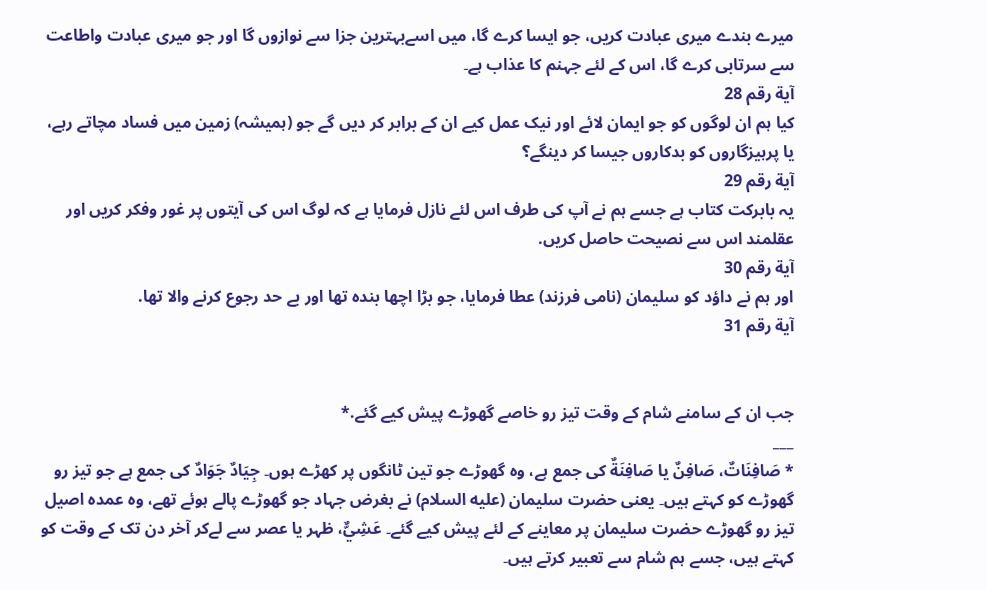میرے بندے میری عبادت کریں، جو ایسا کرے گا، میں اسےبہترین جزا سے نوازوں گا اور جو میری عبادت واطاعت سے سرتابی کرے گا، اس کے لئے جہنم کا عذاب ہے۔
آية رقم 28
کیا ہم ان لوگوں کو جو ایمان لائے اور نیک عمل کیے ان کے برابر کر دیں گے جو (ہمیشہ) زمین میں فساد مچاتے رہے، یا پرہیزگاروں کو بدکاروں جیسا کر دینگے؟
آية رقم 29
یہ بابرکت کتاب ہے جسے ہم نے آپ کی طرف اس لئے نازل فرمایا ہے کہ لوگ اس کی آیتوں پر غور وفکر کریں اور عقلمند اس سے نصیحت حاصل کریں.
آية رقم 30
اور ہم نے داؤد کو سلیمان (نامی فرزند) عطا فرمایا، جو بڑا اچھا بنده تھا اور بے حد رجوع کرنے والا تھا.
آية رقم 31


جب ان کے سامنے شام کے وقت تیز رو خاصے گھوڑے پیش کیے گئے.*
___
* صَافِنَاتٌ، صَافِنٌ یا صَافِنَةٌ کی جمع ہے، وہ گھوڑے جو تین ٹانگوں پر کھڑے ہوں۔ جِيَادٌ جَوَادٌ کی جمع ہے جو تیز رو گھوڑے کو کہتے ہیں۔ یعنی حضرت سلیمان (عليه السلام) نے بغرض جہاد جو گھوڑے پالے ہوئے تھے، وہ عمدہ اصیل تیز رو گھوڑے حضرت سلیمان پر معاینے کے لئے پیش کیے گئے۔ عَشِيٌّ، ظہر یا عصر سے لےکر آخر دن تک کے وقت کو کہتے ہیں، جسے ہم شام سے تعبیر کرتے ہیں۔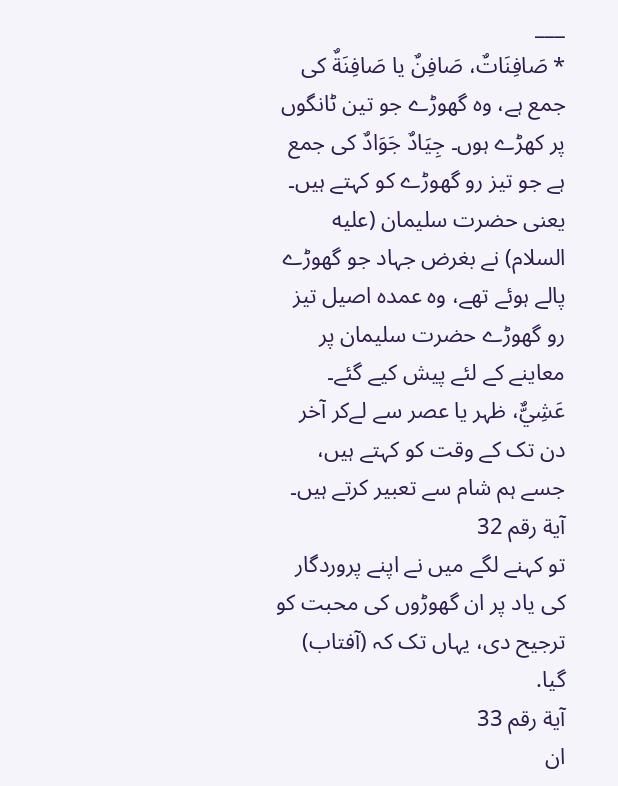___
* صَافِنَاتٌ، صَافِنٌ یا صَافِنَةٌ کی جمع ہے، وہ گھوڑے جو تین ٹانگوں پر کھڑے ہوں۔ جِيَادٌ جَوَادٌ کی جمع ہے جو تیز رو گھوڑے کو کہتے ہیں۔ یعنی حضرت سلیمان (عليه السلام) نے بغرض جہاد جو گھوڑے پالے ہوئے تھے، وہ عمدہ اصیل تیز رو گھوڑے حضرت سلیمان پر معاینے کے لئے پیش کیے گئے۔ عَشِيٌّ، ظہر یا عصر سے لےکر آخر دن تک کے وقت کو کہتے ہیں، جسے ہم شام سے تعبیر کرتے ہیں۔
آية رقم 32
تو کہنے لگے میں نے اپنے پروردگار کی یاد پر ان گھوڑوں کی محبت کو ترجیح دی، یہاں تک کہ (آفتاب) گیا.
آية رقم 33
ان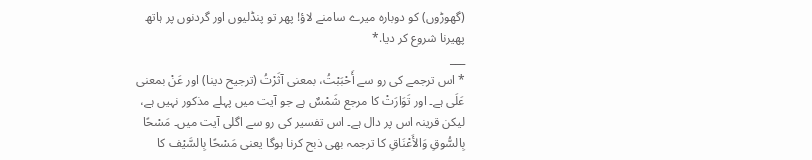(گھوڑوں) کو دوباره میرے سامنے لاؤ! پھر تو پنڈلیوں اور گردنوں پر ہاتھ پھیرنا شروع کر دیا.*
___
* اس ترجمے کی رو سے أَحْبَبْتُ، بمعنی آثَرْتُ (ترجیح دینا) اور عَنْ بمعنی عَلَى ہے۔ اور تَوَارَتْ کا مرجع شَمْسٌ ہے جو آیت میں پہلے مذکور نہیں ہے، لیکن قرینہ اس پر دال ہے۔ اس تفسیر کی رو سے اگلی آیت میں۔ مَسْحًا بِالسُّوقِ وَالأَعْنَاقِ کا ترجمہ بھی ذبح کرنا ہوگا یعنی مَسْحًا بِالسَّيْف کا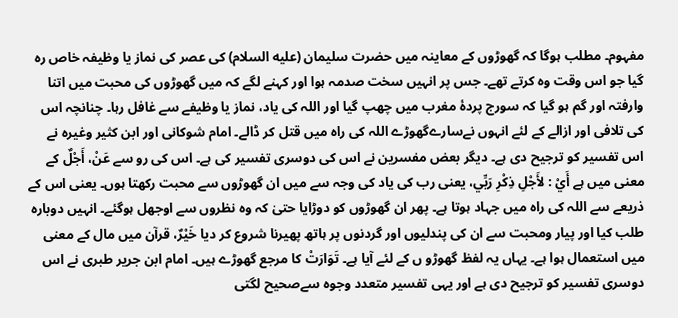مفہوم۔ مطلب ہوگا کہ گھوڑوں کے معاینہ میں حضرت سلیمان (عليه السلام) کی عصر کی نماز یا وظیفہ خاص رہ گیا جو اس وقت وہ کرتے تھے۔ جس پر انہیں سخت صدمہ ہوا اور کہنے لگے کہ میں گھوڑوں کی محبت میں اتنا وارفتہ اور گم ہو گیا کہ سورج پردۂ مغرب میں چھپ گیا اور اللہ کی یاد، نماز یا وظیفے سے غافل رہا۔ چنانچہ اس کی تلافی اور ازالے کے لئے انہوں نےسارےگھوڑے اللہ کی راہ میں قتل کر ڈالے۔ امام شوکانی اور ابن کثیر وغیرہ نے اس تفسیر کو ترجیح دی ہے۔ دیگر بعض مفسرین نے اس کی دوسری تفسیر کی ہے۔ اس کی رو سے عَنْ، أَجْلٌ کے معنی میں ہے أَيْ : لأَجْلِ ذِكْرِ رَبِّي، یعنی رب کی یاد کی وجہ سے میں ان گھوڑوں سے محبت رکھتا ہوں۔ یعنی اس کے ذریعے سے اللہ کی راہ میں جہاد ہوتا ہے۔ پھر ان گھوڑوں کو دوڑایا حتیٰ کہ وہ نظروں سے اوجھل ہوگئے۔ انہیں دوبارہ طلب کیا اور پیار ومحبت سے ان کی پندلیوں اور گردنوں پر ہاتھ پھیرنا شروع کر دیا خَيْرٌ، قرآن میں مال کے معنی میں استعمال ہوا ہے۔ یہاں یہ لفظ گھوڑو ں کے لئے آیا ہے۔ تَوَارَتْ کا مرجع گھوڑے ہیں۔ امام ابن جریر طبری نے اس دوسری تفسیر کو ترجیح دی ہے اور یہی تفسیر متعدد وجوہ سےصحیح لگتی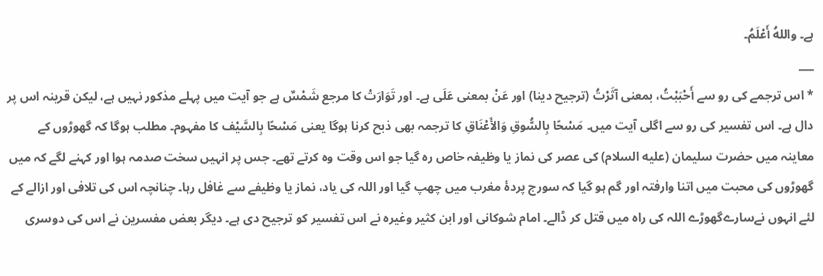ہے۔ واللهُ أَعْلَمُ۔
___
* اس ترجمے کی رو سے أَحْبَبْتُ، بمعنی آثَرْتُ (ترجیح دینا) اور عَنْ بمعنی عَلَى ہے۔ اور تَوَارَتْ کا مرجع شَمْسٌ ہے جو آیت میں پہلے مذکور نہیں ہے، لیکن قرینہ اس پر دال ہے۔ اس تفسیر کی رو سے اگلی آیت میں۔ مَسْحًا بِالسُّوقِ وَالأَعْنَاقِ کا ترجمہ بھی ذبح کرنا ہوگا یعنی مَسْحًا بِالسَّيْف کا مفہوم۔ مطلب ہوگا کہ گھوڑوں کے معاینہ میں حضرت سلیمان (عليه السلام) کی عصر کی نماز یا وظیفہ خاص رہ گیا جو اس وقت وہ کرتے تھے۔ جس پر انہیں سخت صدمہ ہوا اور کہنے لگے کہ میں گھوڑوں کی محبت میں اتنا وارفتہ اور گم ہو گیا کہ سورج پردۂ مغرب میں چھپ گیا اور اللہ کی یاد، نماز یا وظیفے سے غافل رہا۔ چنانچہ اس کی تلافی اور ازالے کے لئے انہوں نےسارےگھوڑے اللہ کی راہ میں قتل کر ڈالے۔ امام شوکانی اور ابن کثیر وغیرہ نے اس تفسیر کو ترجیح دی ہے۔ دیگر بعض مفسرین نے اس کی دوسری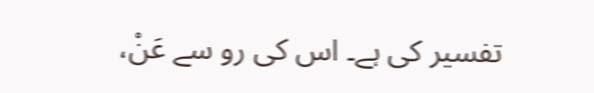تفسیر کی ہے۔ اس کی رو سے عَنْ،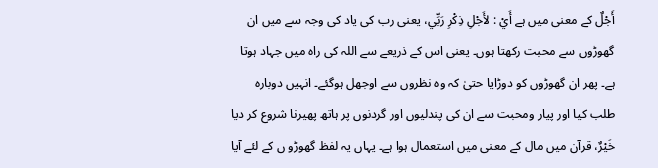أَجْلٌ کے معنی میں ہے أَيْ : لأَجْلِ ذِكْرِ رَبِّي، یعنی رب کی یاد کی وجہ سے میں ان گھوڑوں سے محبت رکھتا ہوں۔ یعنی اس کے ذریعے سے اللہ کی راہ میں جہاد ہوتا ہے۔ پھر ان گھوڑوں کو دوڑایا حتیٰ کہ وہ نظروں سے اوجھل ہوگئے۔ انہیں دوبارہ طلب کیا اور پیار ومحبت سے ان کی پندلیوں اور گردنوں پر ہاتھ پھیرنا شروع کر دیا خَيْرٌ، قرآن میں مال کے معنی میں استعمال ہوا ہے۔ یہاں یہ لفظ گھوڑو ں کے لئے آیا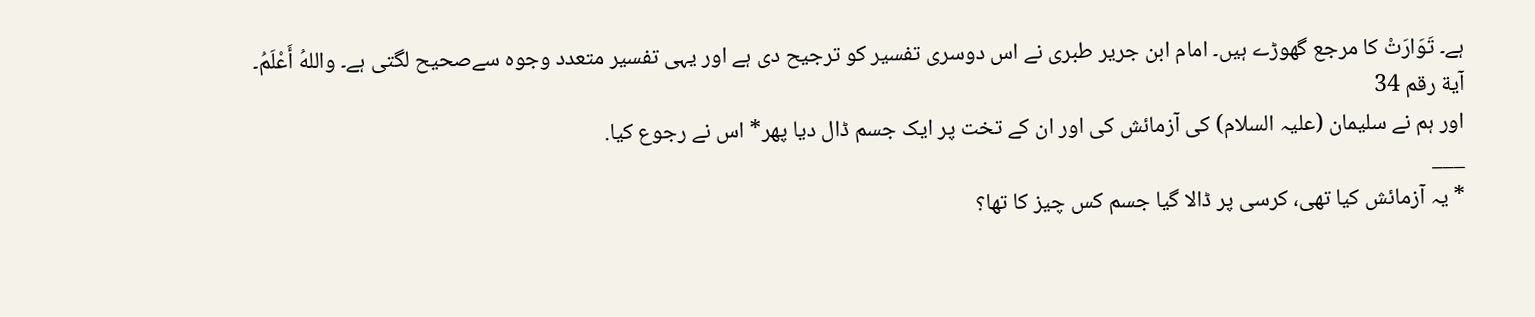ہے۔ تَوَارَتْ کا مرجع گھوڑے ہیں۔ امام ابن جریر طبری نے اس دوسری تفسیر کو ترجیح دی ہے اور یہی تفسیر متعدد وجوہ سےصحیح لگتی ہے۔ واللهُ أَعْلَمُ۔
آية رقم 34
اور ہم نے سلیمان (علیہ السلام) کی آزمائش کی اور ان کے تخت پر ایک جسم ڈال دیا پھر* اس نے رجوع کیا.
___
* یہ آزمائش کیا تھی، کرسی پر ڈالا گیا جسم کس چیز کا تھا؟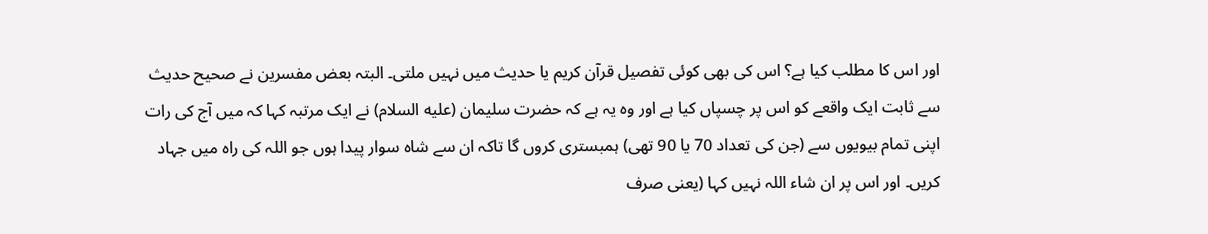اور اس کا مطلب کیا ہے؟ اس کی بھی کوئی تفصیل قرآن کریم یا حدیث میں نہیں ملتی۔ البتہ بعض مفسرین نے صحیح حدیث سے ثابت ایک واقعے کو اس پر چسپاں کیا ہے اور وہ یہ ہے کہ حضرت سلیمان (عليه السلام) نے ایک مرتبہ کہا کہ میں آج کی رات اپنی تمام بیویوں سے (جن کی تعداد 70 یا 90 تھی) ہمبستری کروں گا تاکہ ان سے شاہ سوار پیدا ہوں جو اللہ کی راہ میں جہاد کریں۔ اور اس پر ان شاء اللہ نہیں کہا (یعنی صرف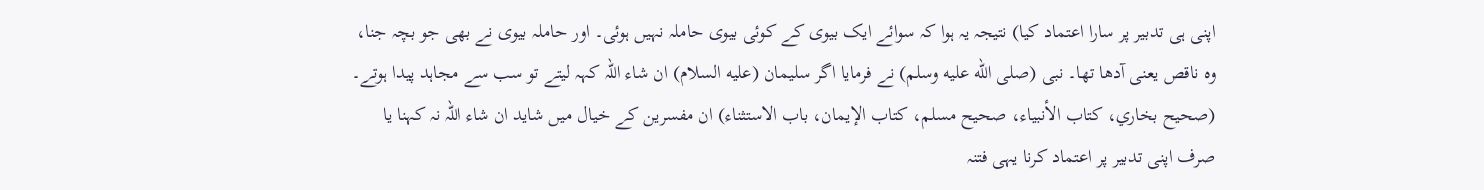اپنی ہی تدبیر پر سارا اعتماد کیا) نتیجہ یہ ہوا کہ سوائے ایک بیوی کے کوئی بیوی حاملہ نہیں ہوئی۔ اور حاملہ بیوی نے بھی جو بچہ جنا، وہ ناقص یعنی آدھا تھا۔ نبی (صلى الله عليه وسلم) نے فرمایا اگر سلیمان (عليه السلام) ان شاء اللہ کہہ لیتے تو سب سے مجاہد پیدا ہوتے۔ (صحيح بخاري، كتاب الأنبياء، صحيح مسلم، كتاب الإيمان، باب الاستثناء) ان مفسرین کے خیال میں شاید ان شاء اللہ نہ کہنا یا صرف اپنی تدبیر پر اعتماد کرنا یہی فتنہ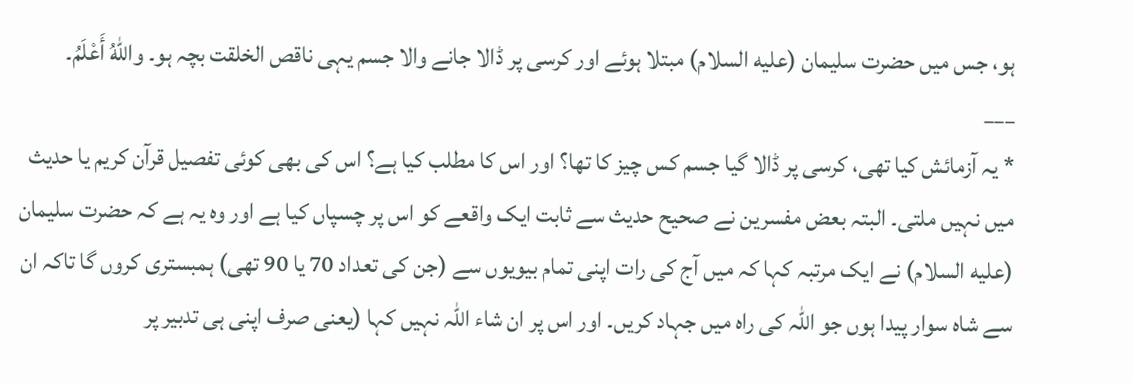ہو، جس میں حضرت سلیمان (عليه السلام) مبتلا ہوئے اور کرسی پر ڈالا جانے والا جسم یہی ناقص الخلقت بچہ ہو۔ واللهُ أَعْلَمُ۔
___
* یہ آزمائش کیا تھی، کرسی پر ڈالا گیا جسم کس چیز کا تھا؟ اور اس کا مطلب کیا ہے؟ اس کی بھی کوئی تفصیل قرآن کریم یا حدیث میں نہیں ملتی۔ البتہ بعض مفسرین نے صحیح حدیث سے ثابت ایک واقعے کو اس پر چسپاں کیا ہے اور وہ یہ ہے کہ حضرت سلیمان (عليه السلام) نے ایک مرتبہ کہا کہ میں آج کی رات اپنی تمام بیویوں سے (جن کی تعداد 70 یا 90 تھی) ہمبستری کروں گا تاکہ ان سے شاہ سوار پیدا ہوں جو اللہ کی راہ میں جہاد کریں۔ اور اس پر ان شاء اللہ نہیں کہا (یعنی صرف اپنی ہی تدبیر پر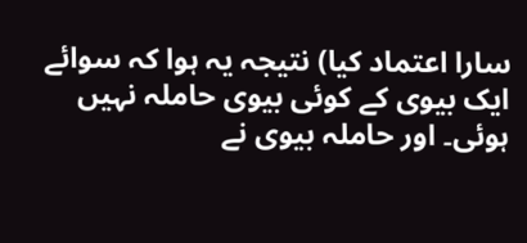سارا اعتماد کیا) نتیجہ یہ ہوا کہ سوائے ایک بیوی کے کوئی بیوی حاملہ نہیں ہوئی۔ اور حاملہ بیوی نے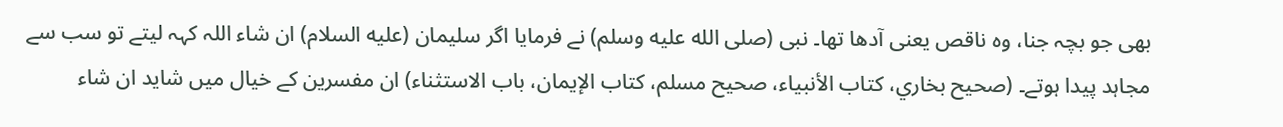بھی جو بچہ جنا، وہ ناقص یعنی آدھا تھا۔ نبی (صلى الله عليه وسلم) نے فرمایا اگر سلیمان (عليه السلام) ان شاء اللہ کہہ لیتے تو سب سے مجاہد پیدا ہوتے۔ (صحيح بخاري، كتاب الأنبياء، صحيح مسلم، كتاب الإيمان، باب الاستثناء) ان مفسرین کے خیال میں شاید ان شاء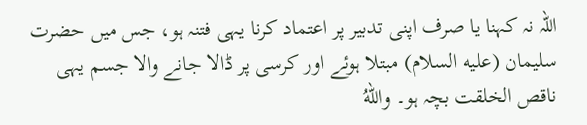اللہ نہ کہنا یا صرف اپنی تدبیر پر اعتماد کرنا یہی فتنہ ہو، جس میں حضرت سلیمان (عليه السلام) مبتلا ہوئے اور کرسی پر ڈالا جانے والا جسم یہی ناقص الخلقت بچہ ہو۔ واللهُ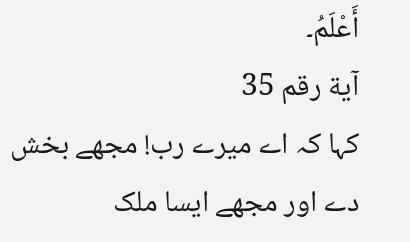أَعْلَمُ۔
آية رقم 35
کہا کہ اے میرے رب! مجھے بخش دے اور مجھے ایسا ملک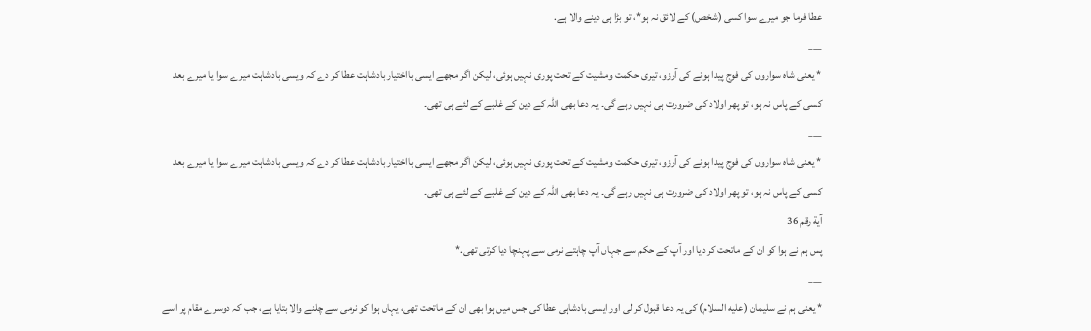عطا فرما جو میرے سوا کسی (شخص) کے لائق نہ ہو*، تو بڑا ہی دینے والا ہے.
___
* یعنی شاہ سواروں کی فوج پیدا ہونے کی آرزو، تیری حکمت ومشیت کے تحت پوری نہیں ہوئی، لیکن اگر مجھے ایسی بااختیار بادشاہت عطا کر دے کہ ویسی بادشاہت میرے سوا یا میرے بعد کسی کے پاس نہ ہو، تو پھر اولاد کی ضرورت ہی نہیں رہے گی۔ یہ دعا بھی اللہ کے دین کے غلبے کے لئے ہی تھی۔
___
* یعنی شاہ سواروں کی فوج پیدا ہونے کی آرزو، تیری حکمت ومشیت کے تحت پوری نہیں ہوئی، لیکن اگر مجھے ایسی بااختیار بادشاہت عطا کر دے کہ ویسی بادشاہت میرے سوا یا میرے بعد کسی کے پاس نہ ہو، تو پھر اولاد کی ضرورت ہی نہیں رہے گی۔ یہ دعا بھی اللہ کے دین کے غلبے کے لئے ہی تھی۔
آية رقم 36
پس ہم نے ہوا کو ان کے ماتحت کر دیا اور آپ کے حکم سے جہاں آپ چاہتے نرمی سے پہنچا دیا کرتی تھی.*
___
* یعنی ہم نے سلیمان (عليه السلام) کی یہ دعا قبول کر لی اور ایسی بادشاہی عطا کی جس میں ہوا بھی ان کے ماتحت تھی، یہاں ہوا کو نرمی سے چلنے والا بتایا ہے، جب کہ دوسرے مقام پر اسے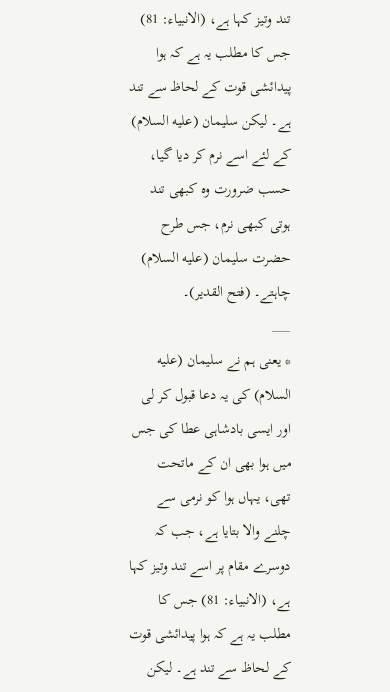تند وتیز کہا ہے، (الانبیاء: 81) جس کا مطلب یہ ہے کہ ہوا پیدائشی قوت کے لحاظ سے تند ہے۔ لیکن سلیمان (عليه السلام) کے لئے اسے نرم کر دیا گیا، حسب ضرورت وہ کبھی تند ہوتی کبھی نرم، جس طرح حضرت سلیمان (عليه السلام) چاہتے۔ (فتح القدیر)۔
___
* یعنی ہم نے سلیمان (عليه السلام) کی یہ دعا قبول کر لی اور ایسی بادشاہی عطا کی جس میں ہوا بھی ان کے ماتحت تھی، یہاں ہوا کو نرمی سے چلنے والا بتایا ہے، جب کہ دوسرے مقام پر اسے تند وتیز کہا ہے، (الانبیاء: 81) جس کا مطلب یہ ہے کہ ہوا پیدائشی قوت کے لحاظ سے تند ہے۔ لیکن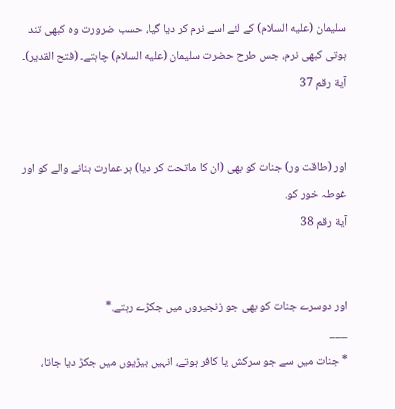سلیمان (عليه السلام) کے لئے اسے نرم کر دیا گیا، حسب ضرورت وہ کبھی تند ہوتی کبھی نرم، جس طرح حضرت سلیمان (عليه السلام) چاہتے۔ (فتح القدیر)۔
آية رقم 37


اور (طاقت ور) جنات کو بھی (ان کا ماتحت کر دیا) ہر عمارت بنانے والے کو اور غوطہ خور کو.
آية رقم 38


اور دوسرے جنات کو بھی جو زنجیروں میں جکڑے رہتے.*
___
* جنات میں سے جو سرکش یا کافر ہوتے، انہیں بیڑیوں میں جکڑ دیا جاتا،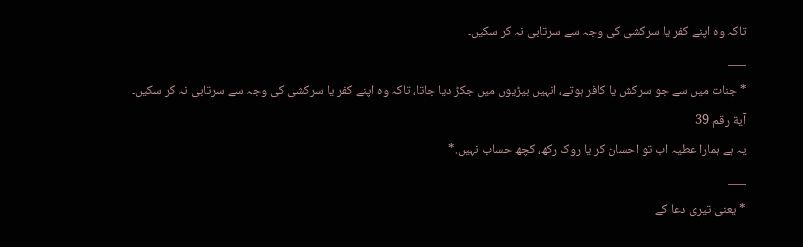تاکہ وہ اپنے کفر یا سرکشی کی وجہ سے سرتابی نہ کر سکیں۔
___
* جنات میں سے جو سرکش یا کافر ہوتے، انہیں بیڑیوں میں جکڑ دیا جاتا، تاکہ وہ اپنے کفر یا سرکشی کی وجہ سے سرتابی نہ کر سکیں۔
آية رقم 39
یہ ہے ہمارا عطیہ اب تو احسان کر یا روک رکھ، کچھ حساب نہیں.*
___
* یعنی تیری دعا کے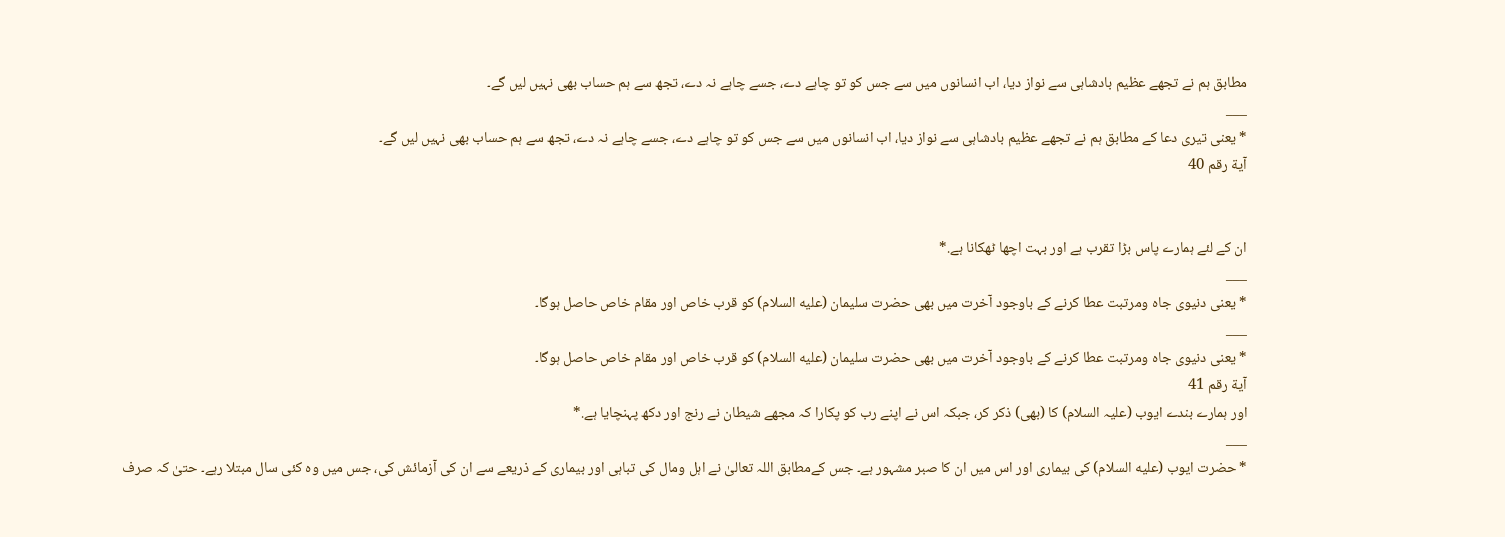مطابق ہم نے تجھے عظیم بادشاہی سے نواز دیا، اب انسانوں میں سے جس کو تو چاہے دے، جسے چاہے نہ دے، تجھ سے ہم حساب بھی نہیں لیں گے۔
___
* یعنی تیری دعا کے مطابق ہم نے تجھے عظیم بادشاہی سے نواز دیا، اب انسانوں میں سے جس کو تو چاہے دے، جسے چاہے نہ دے، تجھ سے ہم حساب بھی نہیں لیں گے۔
آية رقم 40


ان کے لئے ہمارے پاس بڑا تقرب ہے اور بہت اچھا ٹھکانا ہے.*
___
* یعنی دنیوی جاہ ومرتبت عطا کرنے کے باوجود آخرت میں بھی حضرت سلیمان (عليه السلام) کو قرب خاص اور مقام خاص حاصل ہوگا۔
___
* یعنی دنیوی جاہ ومرتبت عطا کرنے کے باوجود آخرت میں بھی حضرت سلیمان (عليه السلام) کو قرب خاص اور مقام خاص حاصل ہوگا۔
آية رقم 41
اور ہمارے بندے ایوب (علیہ السلام) کا (بھی) ذکر کر، جبکہ اس نے اپنے رب کو پکارا کہ مجھے شیطان نے رنج اور دکھ پہنچایا ہے.*
___
* حضرت ایوب (عليه السلام) کی بیماری اور اس میں ان کا صبر مشہور ہے۔ جس کےمطابق اللہ تعالیٰ نے اہل ومال کی تباہی اور بیماری کے ذریعے سے ان کی آزمائش کی، جس میں وہ کئی سال مبتلا رہے۔ حتیٰ کہ صرف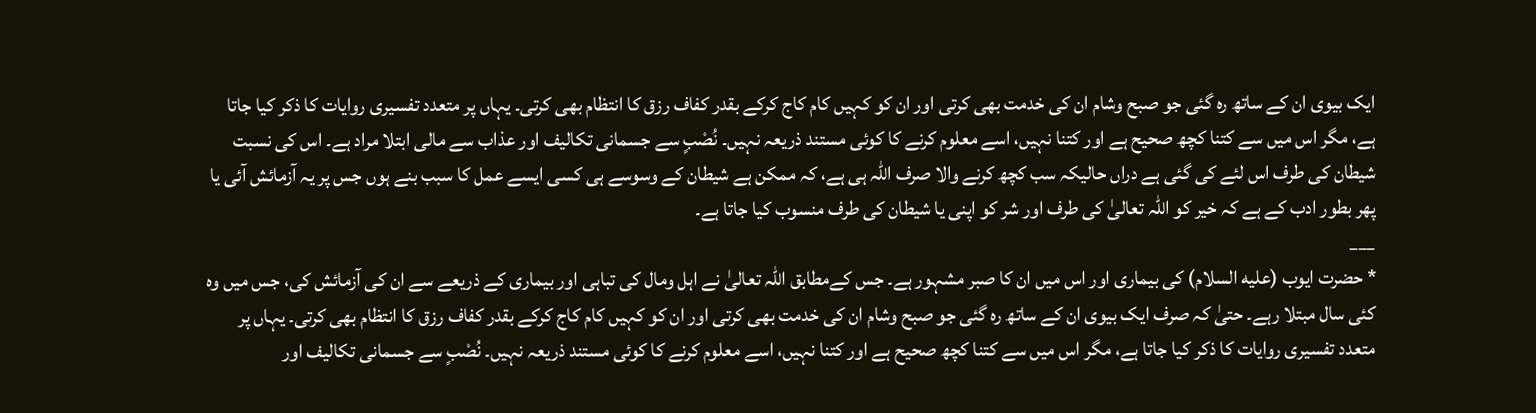ایک بیوی ان کے ساتھ رہ گئی جو صبح وشام ان کی خدمت بھی کرتی اور ان کو کہیں کام کاج کرکے بقدر کفاف رزق کا انتظام بھی کرتی۔ یہاں پر متعدد تفسیری روایات کا ذکر کیا جاتا ہے، مگر اس میں سے کتنا کچھ صحیح ہے اور کتنا نہیں، اسے معلوم کرنے کا کوئی مستند ذریعہ نہیں۔ نُصْبٍ سے جسمانی تکالیف اور عذاب سے مالی ابتلا مراد ہے۔ اس کی نسبت شیطان کی طرف اس لئے کی گئی ہے دراں حالیکہ سب کچھ کرنے والا صرف اللہ ہی ہے، کہ ممکن ہے شیطان کے وسوسے ہی کسی ایسے عمل کا سبب بنے ہوں جس پر یہ آزمائش آئی یا پھر بطور ادب کے ہے کہ خیر کو اللہ تعالیٰ کی طرف اور شر کو اپنی یا شیطان کی طرف منسوب کیا جاتا ہے۔
___
* حضرت ایوب (عليه السلام) کی بیماری اور اس میں ان کا صبر مشہور ہے۔ جس کےمطابق اللہ تعالیٰ نے اہل ومال کی تباہی اور بیماری کے ذریعے سے ان کی آزمائش کی، جس میں وہ کئی سال مبتلا رہے۔ حتیٰ کہ صرف ایک بیوی ان کے ساتھ رہ گئی جو صبح وشام ان کی خدمت بھی کرتی اور ان کو کہیں کام کاج کرکے بقدر کفاف رزق کا انتظام بھی کرتی۔ یہاں پر متعدد تفسیری روایات کا ذکر کیا جاتا ہے، مگر اس میں سے کتنا کچھ صحیح ہے اور کتنا نہیں، اسے معلوم کرنے کا کوئی مستند ذریعہ نہیں۔ نُصْبٍ سے جسمانی تکالیف اور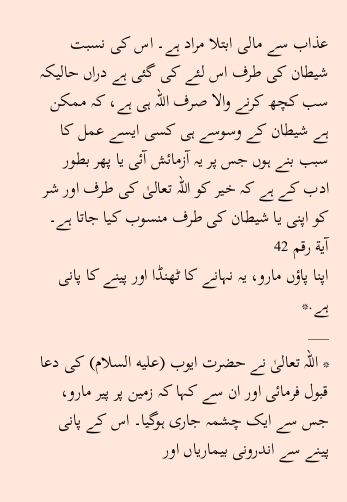عذاب سے مالی ابتلا مراد ہے۔ اس کی نسبت شیطان کی طرف اس لئے کی گئی ہے دراں حالیکہ سب کچھ کرنے والا صرف اللہ ہی ہے، کہ ممکن ہے شیطان کے وسوسے ہی کسی ایسے عمل کا سبب بنے ہوں جس پر یہ آزمائش آئی یا پھر بطور ادب کے ہے کہ خیر کو اللہ تعالیٰ کی طرف اور شر کو اپنی یا شیطان کی طرف منسوب کیا جاتا ہے۔
آية رقم 42
اپنا پاؤں مارو، یہ نہانے کا ٹھنڈا اور پینے کا پانی ہے.*
___
* اللہ تعالیٰ نے حضرت ایوب (عليه السلام) کی دعا قبول فرمائی اور ان سے کہا کہ زمین پر پیر مارو، جس سے ایک چشمہ جاری ہوگیا۔ اس کے پانی پینے سے اندرونی بیماریاں اور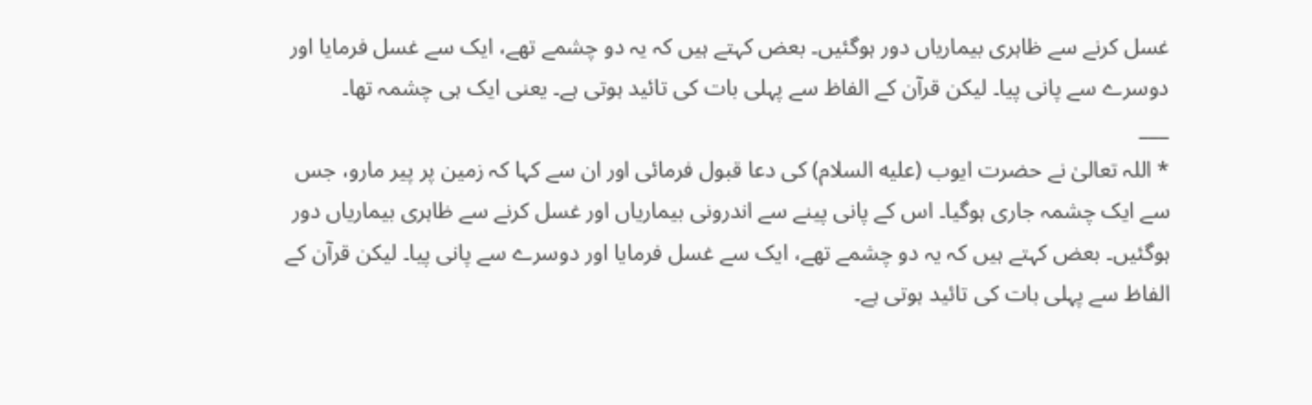غسل کرنے سے ظاہری بیماریاں دور ہوگئیں۔ بعض کہتے ہیں کہ یہ دو چشمے تھے، ایک سے غسل فرمایا اور دوسرے سے پانی پیا۔ لیکن قرآن کے الفاظ سے پہلی بات کی تائید ہوتی ہے۔ یعنی ایک ہی چشمہ تھا۔
___
* اللہ تعالیٰ نے حضرت ایوب (عليه السلام) کی دعا قبول فرمائی اور ان سے کہا کہ زمین پر پیر مارو، جس سے ایک چشمہ جاری ہوگیا۔ اس کے پانی پینے سے اندرونی بیماریاں اور غسل کرنے سے ظاہری بیماریاں دور ہوگئیں۔ بعض کہتے ہیں کہ یہ دو چشمے تھے، ایک سے غسل فرمایا اور دوسرے سے پانی پیا۔ لیکن قرآن کے الفاظ سے پہلی بات کی تائید ہوتی ہے۔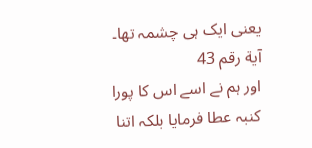یعنی ایک ہی چشمہ تھا۔
آية رقم 43
اور ہم نے اسے اس کا پورا کنبہ عطا فرمایا بلکہ اتنا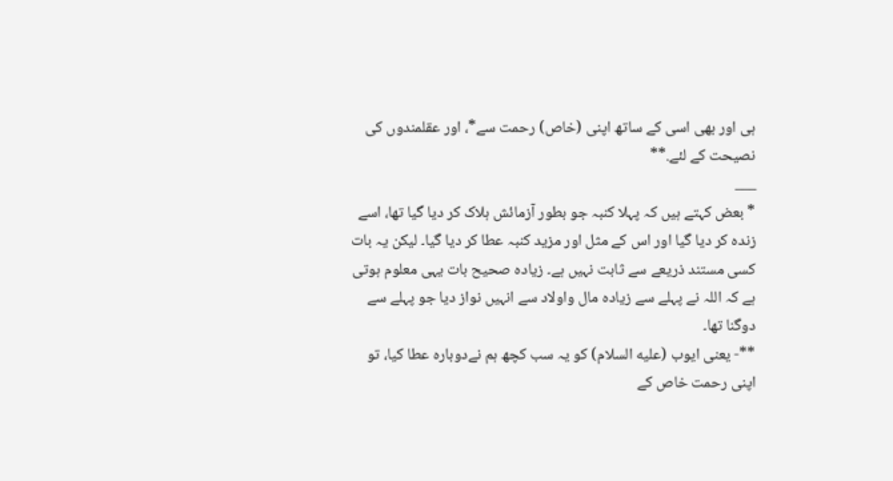ہی اور بھی اسی کے ساتھ اپنی (خاص) رحمت سے*، اور عقلمندوں کی نصیحت کے لئے.**
___
* بعض کہتے ہیں کہ پہلا کنبہ جو بطور آزمائش ہلاک کر دیا گیا تھا، اسے زندہ کر دیا گیا اور اس کے مثل اور مزید کنبہ عطا کر دیا گیا۔ لیکن یہ بات کسی مستند ذریعے سے ثابت نہیں ہے۔ زیادہ صحیح بات یہی معلوم ہوتی ہے کہ اللہ نے پہلے سے زیادہ مال واولاد سے انہیں نواز دیا جو پہلے سے دوگنا تھا۔
**- یعنی ایوب (عليه السلام) کو یہ سب کچھ ہم نےدوبارہ عطا کیا، تو اپنی رحمت خاص کے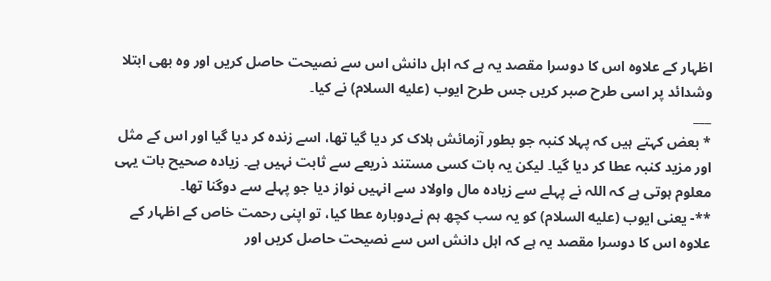اظہار کے علاوہ اس کا دوسرا مقصد یہ ہے کہ اہل دانش اس سے نصیحت حاصل کریں اور وہ بھی ابتلا وشدائد پر اسی طرح صبر کریں جس طرح ایوب (عليه السلام) نے کیا۔
___
* بعض کہتے ہیں کہ پہلا کنبہ جو بطور آزمائش ہلاک کر دیا گیا تھا، اسے زندہ کر دیا گیا اور اس کے مثل اور مزید کنبہ عطا کر دیا گیا۔ لیکن یہ بات کسی مستند ذریعے سے ثابت نہیں ہے۔ زیادہ صحیح بات یہی معلوم ہوتی ہے کہ اللہ نے پہلے سے زیادہ مال واولاد سے انہیں نواز دیا جو پہلے سے دوگنا تھا۔
**- یعنی ایوب (عليه السلام) کو یہ سب کچھ ہم نےدوبارہ عطا کیا، تو اپنی رحمت خاص کے اظہار کے علاوہ اس کا دوسرا مقصد یہ ہے کہ اہل دانش اس سے نصیحت حاصل کریں اور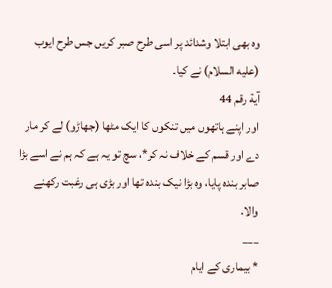وہ بھی ابتلا وشدائد پر اسی طرح صبر کریں جس طرح ایوب (عليه السلام) نے کیا۔
آية رقم 44
اور اپنے ہاتھوں میں تنکوں کا ایک مٹھا (جھاڑو) لے کر مار دے اور قسم کے خلاف نہ کر*، سچ تو یہ ہے کہ ہم نے اسے بڑا صابر بنده پایا، وه بڑا نیک بنده تھا اور بڑی ہی رغبت رکھنے والا.
___
* بیماری کے ایام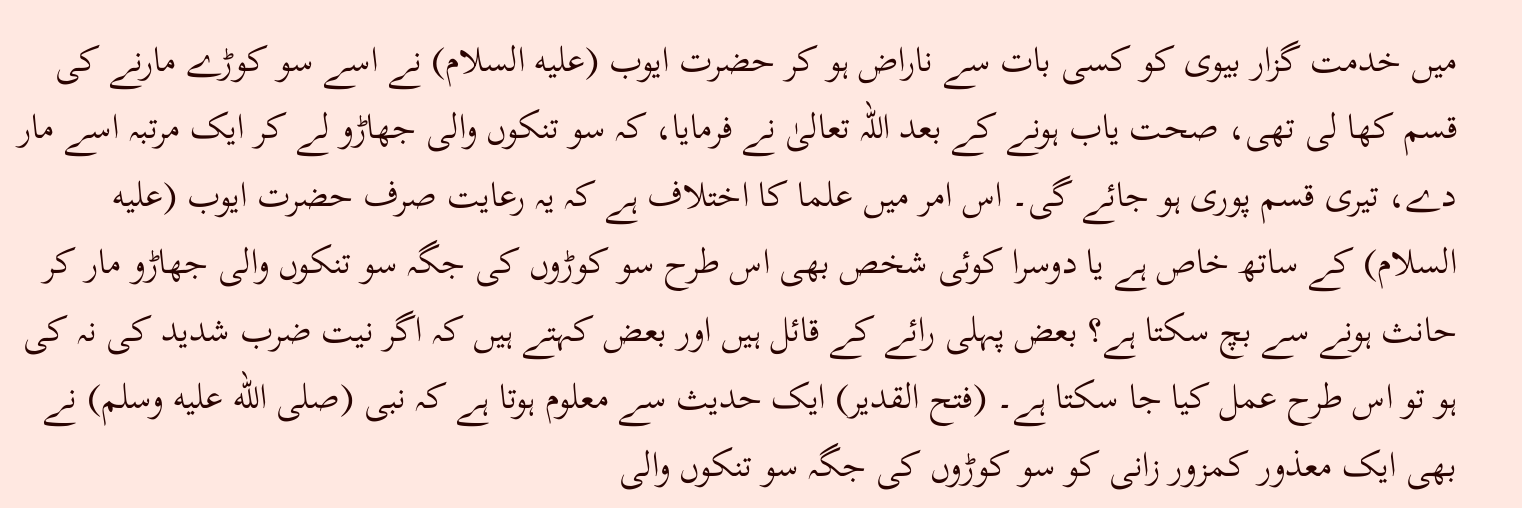میں خدمت گزار بیوی کو کسی بات سے ناراض ہو کر حضرت ایوب (عليه السلام) نے اسے سو کوڑے مارنے کی قسم کھا لی تھی، صحت یاب ہونے کے بعد اللہ تعالیٰ نے فرمایا، کہ سو تنکوں والی جھاڑو لے کر ایک مرتبہ اسے مار دے، تیری قسم پوری ہو جائے گی۔ اس امر میں علما کا اختلاف ہے کہ یہ رعایت صرف حضرت ایوب (عليه السلام) کے ساتھ خاص ہے یا دوسرا کوئی شخص بھی اس طرح سو کوڑوں کی جگہ سو تنکوں والی جھاڑو مار کر حانث ہونے سے بچ سکتا ہے؟ بعض پہلی رائے کے قائل ہیں اور بعض کہتے ہیں کہ اگر نیت ضرب شدید کی نہ کی ہو تو اس طرح عمل کیا جا سکتا ہے۔ (فتح القدیر) ایک حدیث سے معلوم ہوتا ہے کہ نبی (صلى الله عليه وسلم) نے بھی ایک معذور کمزور زانی کو سو کوڑوں کی جگہ سو تنکوں والی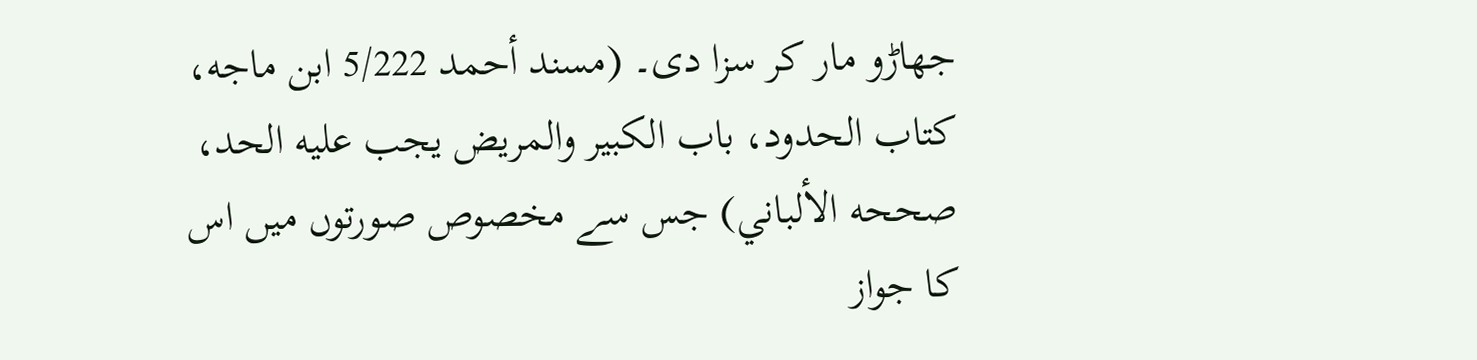جھاڑو مار کر سزا دی۔ (مسند أحمد 5/222 ابن ماجه، كتاب الحدود، باب الكبير والمريض يجب عليه الحد، صححه الألباني) جس سے مخصوص صورتوں میں اس کا جواز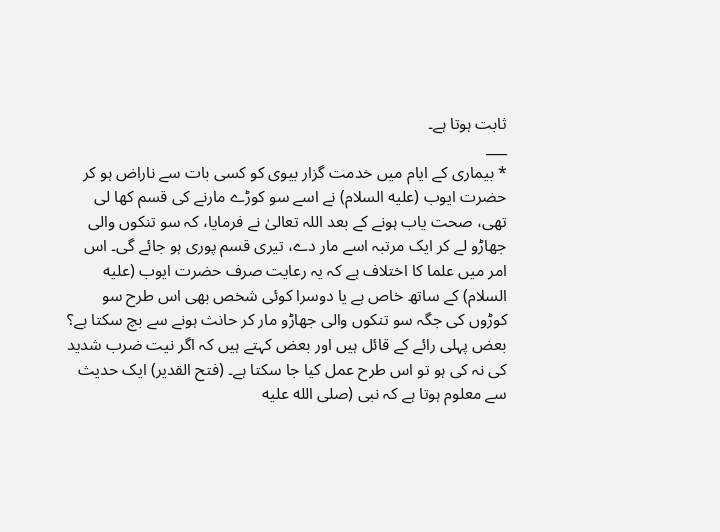ثابت ہوتا ہے۔
___
* بیماری کے ایام میں خدمت گزار بیوی کو کسی بات سے ناراض ہو کر حضرت ایوب (عليه السلام) نے اسے سو کوڑے مارنے کی قسم کھا لی تھی، صحت یاب ہونے کے بعد اللہ تعالیٰ نے فرمایا، کہ سو تنکوں والی جھاڑو لے کر ایک مرتبہ اسے مار دے، تیری قسم پوری ہو جائے گی۔ اس امر میں علما کا اختلاف ہے کہ یہ رعایت صرف حضرت ایوب (عليه السلام) کے ساتھ خاص ہے یا دوسرا کوئی شخص بھی اس طرح سو کوڑوں کی جگہ سو تنکوں والی جھاڑو مار کر حانث ہونے سے بچ سکتا ہے؟ بعض پہلی رائے کے قائل ہیں اور بعض کہتے ہیں کہ اگر نیت ضرب شدید کی نہ کی ہو تو اس طرح عمل کیا جا سکتا ہے۔ (فتح القدیر) ایک حدیث سے معلوم ہوتا ہے کہ نبی (صلى الله عليه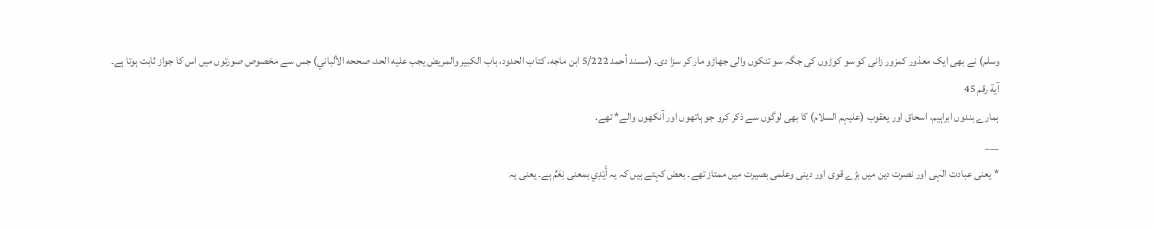وسلم) نے بھی ایک معذور کمزور زانی کو سو کوڑوں کی جگہ سو تنکوں والی جھاڑو مار کر سزا دی۔ (مسند أحمد 5/222 ابن ماجه، كتاب الحدود، باب الكبير والمريض يجب عليه الحد، صححه الألباني) جس سے مخصوص صورتوں میں اس کا جواز ثابت ہوتا ہے۔
آية رقم 45
ہمارے بندوں ابراہیم، اسحاق اور یعقوب (علیہم السلام) کا بھی لوگوں سے ذکر کرو جو ہاتھوں اور آنکھوں والے* تھے.
___
* یعنی عبادت الٰہی اور نصرت دین میں بڑے قوی اور دینی وعلمی بصیرت میں ممتاز تھے۔ بعض کہتے ہیں کہ یہ أَيْدِي بمعنی نِعَمٌ ہے۔ یعنی یہ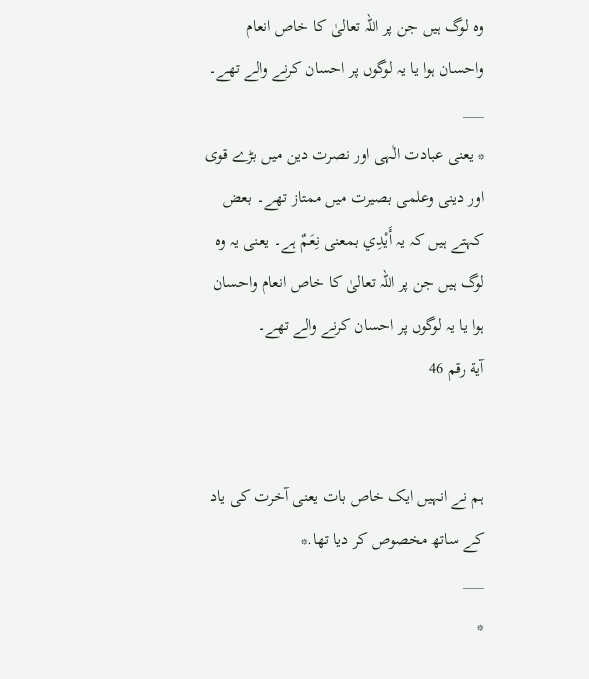وہ لوگ ہیں جن پر اللہ تعالیٰ کا خاص انعام واحسان ہوا یا یہ لوگوں پر احسان کرنے والے تھے۔
___
* یعنی عبادت الٰہی اور نصرت دین میں بڑے قوی اور دینی وعلمی بصیرت میں ممتاز تھے۔ بعض کہتے ہیں کہ یہ أَيْدِي بمعنی نِعَمٌ ہے۔ یعنی یہ وہ لوگ ہیں جن پر اللہ تعالیٰ کا خاص انعام واحسان ہوا یا یہ لوگوں پر احسان کرنے والے تھے۔
آية رقم 46


ہم نے انہیں ایک خاص بات یعنی آخرت کی یاد کے ساتھ مخصوص کر دیا تھا.*
___
*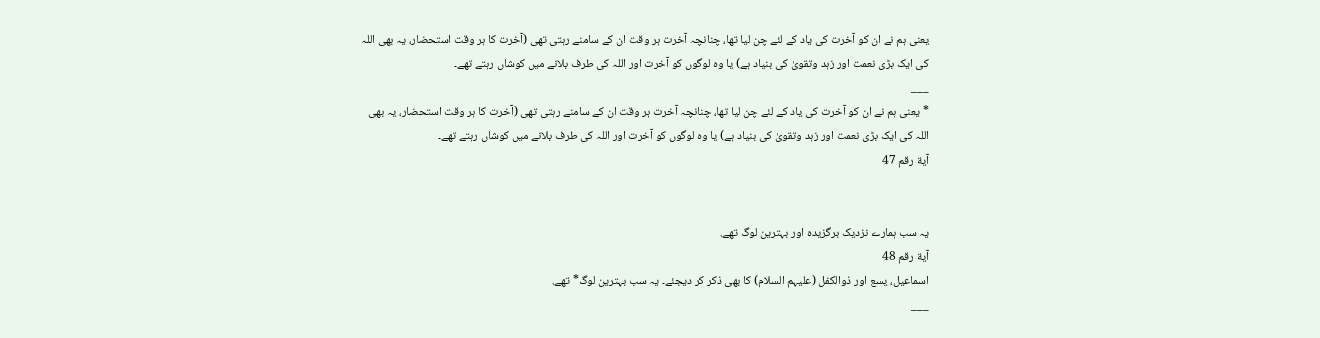یعنی ہم نے ان کو آخرت کی یاد کے لئے چن لیا تھا، چنانچہ آخرت ہر وقت ان کے سامنے رہتی تھی (آخرت کا ہر وقت استحضار، یہ بھی اللہ کی ایک بڑی نعمت اور زہد وتقویٰ کی بنیاد ہے) یا وہ لوگوں کو آخرت اور اللہ کی طرف بلانے میں کوشاں رہتے تھے۔
___
* یعنی ہم نے ان کو آخرت کی یاد کے لئے چن لیا تھا، چنانچہ آخرت ہر وقت ان کے سامنے رہتی تھی (آخرت کا ہر وقت استحضار، یہ بھی اللہ کی ایک بڑی نعمت اور زہد وتقویٰ کی بنیاد ہے) یا وہ لوگوں کو آخرت اور اللہ کی طرف بلانے میں کوشاں رہتے تھے۔
آية رقم 47


یہ سب ہمارے نزدیک برگزیده اور بہترین لوگ تھے.
آية رقم 48
اسماعیل، یسع اور ذوالکفل (علیہم السلام) کا بھی ذکر کر دیجئے۔ یہ سب بہترین لوگ* تھے.
___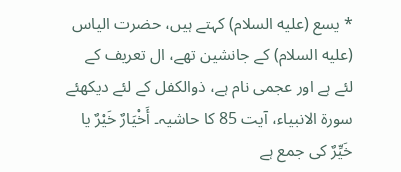* یسع (عليه السلام) کہتے ہیں، حضرت الیاس (عليه السلام) کے جانشین تھے، ال تعریف کے لئے ہے اور عجمی نام ہے، ذوالکفل کے لئے دیکھئے سورۃ الانبیاء، آیت 85 کا حاشیہ۔ أَخْيَارٌ خَيْرٌ یا خَيِّرٌ کی جمع ہے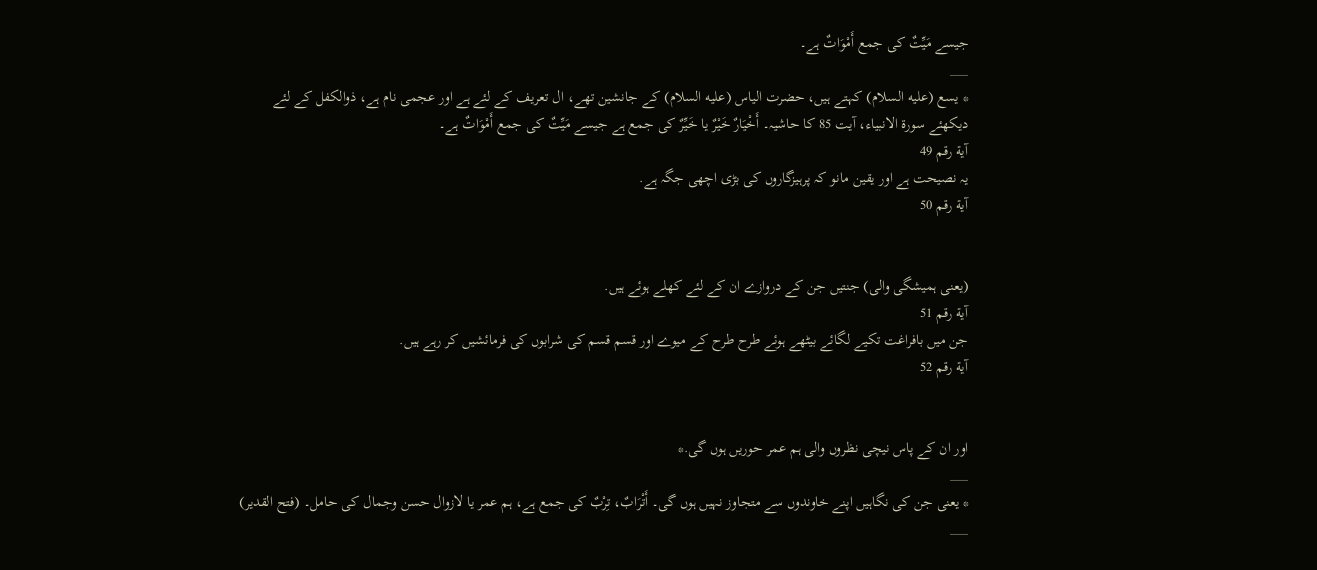جیسے مَيِّتٌ کی جمع أَمْوَاتٌ ہے۔
___
* یسع (عليه السلام) کہتے ہیں، حضرت الیاس (عليه السلام) کے جانشین تھے، ال تعریف کے لئے ہے اور عجمی نام ہے، ذوالکفل کے لئے دیکھئے سورۃ الانبیاء، آیت 85 کا حاشیہ۔ أَخْيَارٌ خَيْرٌ یا خَيِّرٌ کی جمع ہے جیسے مَيِّتٌ کی جمع أَمْوَاتٌ ہے۔
آية رقم 49
یہ نصیحت ہے اور یقین مانو کہ پرہیزگاروں کی بڑی اچھی جگہ ہے.
آية رقم 50


(یعنی ہمیشگی والی) جنتیں جن کے دروازے ان کے لئے کھلے ہوئے ہیں.
آية رقم 51
جن میں بافراغت تکیے لگائے بیٹھے ہوئے طرح طرح کے میوے اور قسم قسم کی شرابوں کی فرمائشیں کر رہے ہیں.
آية رقم 52


اور ان کے پاس نیچی نظروں والی ہم عمر حوریں ہوں گی.*
___
* یعنی جن کی نگاہیں اپنے خاوندوں سے متجاوز نہیں ہوں گی۔ أَتْرَابٌ، تِرْبٌ کی جمع ہے، ہم عمر یا لازوال حسن وجمال کی حامل۔ (فتح القدیر)
___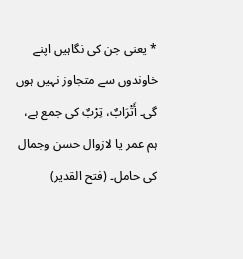* یعنی جن کی نگاہیں اپنے خاوندوں سے متجاوز نہیں ہوں گی۔ أَتْرَابٌ، تِرْبٌ کی جمع ہے، ہم عمر یا لازوال حسن وجمال کی حامل۔ (فتح القدیر)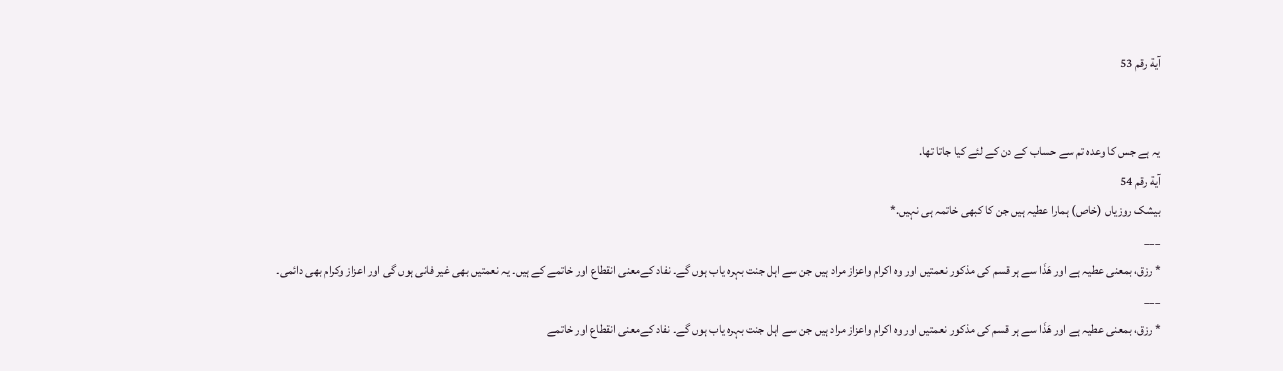آية رقم 53


یہ ہے جس کا وعده تم سے حساب کے دن کے لئے کیا جاتا تھا.
آية رقم 54
بیشک روزیاں (خاص) ہمارا عطیہ ہیں جن کا کبھی خاتمہ ہی نہیں.*
___
* رزق، بمعنی عطیہ ہے اور هَذَا سے ہر قسم کی مذکور نعمتیں اور وہ اکرام واعزاز مراد ہیں جن سے اہل جنت بہرہ یاب ہوں گے۔ نفاد کےمعنی انقطاع اور خاتمے کے ہیں۔ یہ نعمتیں بھی غیر فانی ہوں گی اور اعزاز وکرام بھی دائمی۔
___
* رزق، بمعنی عطیہ ہے اور هَذَا سے ہر قسم کی مذکور نعمتیں اور وہ اکرام واعزاز مراد ہیں جن سے اہل جنت بہرہ یاب ہوں گے۔ نفاد کےمعنی انقطاع اور خاتمے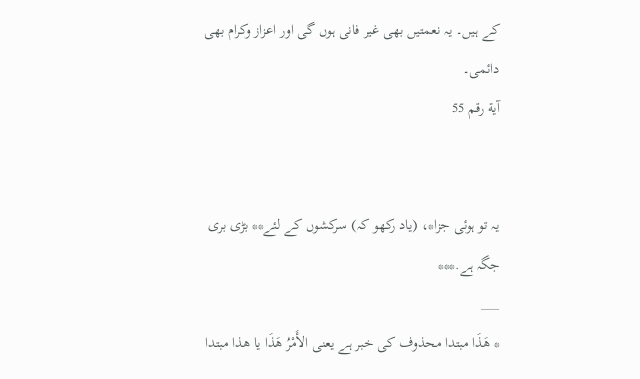کے ہیں۔ یہ نعمتیں بھی غیر فانی ہوں گی اور اعزاز وکرام بھی دائمی۔
آية رقم 55


یہ تو ہوئی جزا*، (یاد رکھو کہ) سرکشوں کے لئے** بڑی بری جگہ ہے.***
___
* هَذَا مبتدا محذوف کی خبر ہے یعنی الأَمْرُ هَذَا یا ھذا مبتدا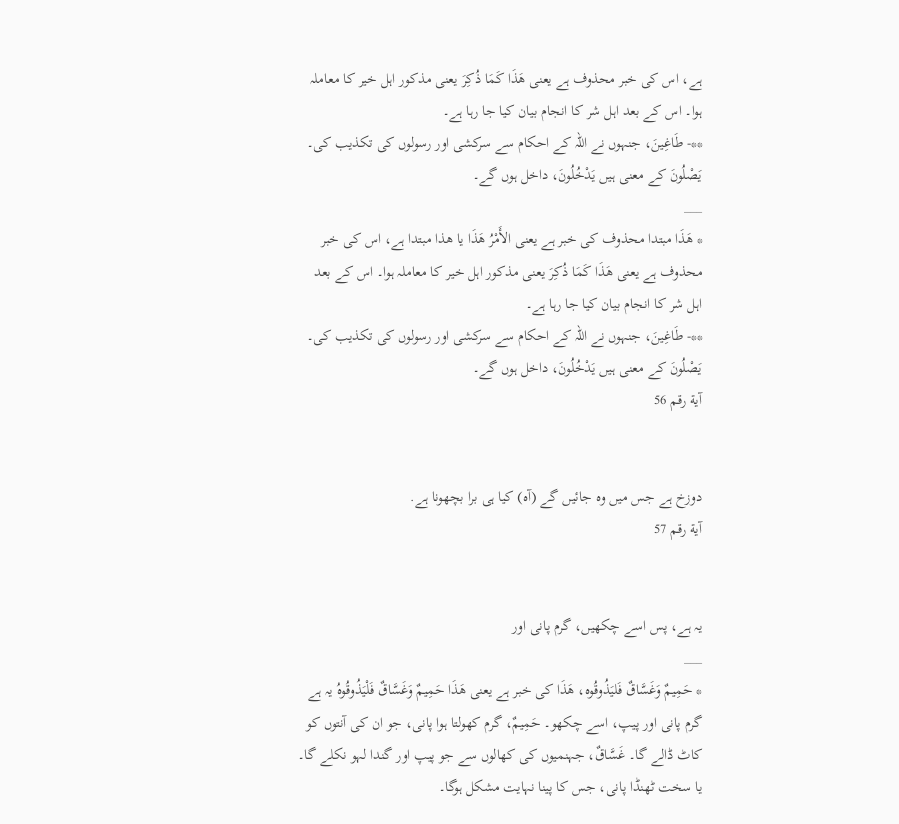ہے، اس کی خبر محذوف ہے یعنی هَذَا كَمَا ذُكِرَ یعنی مذکور اہل خیر کا معاملہ ہوا۔ اس کے بعد اہل شر کا انجام بیان کیا جا رہا ہے۔
**- طَاغِينَ، جنہوں نے اللہ کے احکام سے سرکشی اور رسولوں کی تکذیب کی۔ يَصْلُونَ کے معنی ہیں يَدْخُلُونَ، داخل ہوں گے۔
___
* هَذَا مبتدا محذوف کی خبر ہے یعنی الأَمْرُ هَذَا یا ھذا مبتدا ہے، اس کی خبر محذوف ہے یعنی هَذَا كَمَا ذُكِرَ یعنی مذکور اہل خیر کا معاملہ ہوا۔ اس کے بعد اہل شر کا انجام بیان کیا جا رہا ہے۔
**- طَاغِينَ، جنہوں نے اللہ کے احکام سے سرکشی اور رسولوں کی تکذیب کی۔ يَصْلُونَ کے معنی ہیں يَدْخُلُونَ، داخل ہوں گے۔
آية رقم 56


دوزخ ہے جس میں وه جائیں گے (آه) کیا ہی برا بچھونا ہے.
آية رقم 57


یہ ہے، پس اسے چکھیں، گرم پانی اور
___
* حَمِيمٌ وَغَسَّاقٌ فَليَذُوقُوه، هَذَا کی خبر ہے یعنی هَذَا حَمِيمٌ وَغَسَّاقٌ فَلْيَذُوقُوهُ یہ ہے گرم پانی اور پیپ، اسے چکھو۔ حَمِيمٌ، گرم کھولتا ہوا پانی، جو ان کی آنتوں کو کاٹ ڈالے گا۔ غَسَّاقٌ، جہنمیوں کی کھالوں سے جو پیپ اور گندا لہو نکلے گا۔ یا سخت ٹھنڈا پانی، جس کا پینا نہایت مشکل ہوگا۔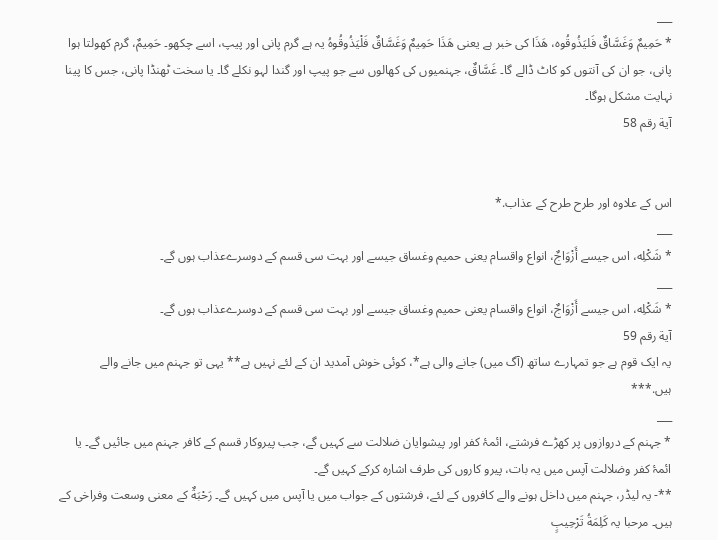___
* حَمِيمٌ وَغَسَّاقٌ فَليَذُوقُوه، هَذَا کی خبر ہے یعنی هَذَا حَمِيمٌ وَغَسَّاقٌ فَلْيَذُوقُوهُ یہ ہے گرم پانی اور پیپ، اسے چکھو۔ حَمِيمٌ، گرم کھولتا ہوا پانی، جو ان کی آنتوں کو کاٹ ڈالے گا۔ غَسَّاقٌ، جہنمیوں کی کھالوں سے جو پیپ اور گندا لہو نکلے گا۔ یا سخت ٹھنڈا پانی، جس کا پینا نہایت مشکل ہوگا۔
آية رقم 58


اس کے علاوه اور طرح طرح کے عذاب.*
___
* شَكْلِه، اس جیسے أَزْوَاجٌ، انواع واقسام یعنی حمیم وغساق جیسے اور بہت سی قسم کے دوسرےعذاب ہوں گے۔
___
* شَكْلِه، اس جیسے أَزْوَاجٌ، انواع واقسام یعنی حمیم وغساق جیسے اور بہت سی قسم کے دوسرےعذاب ہوں گے۔
آية رقم 59
یہ ایک قوم ہے جو تمہارے ساتھ (آگ میں) جانے والی ہے*، کوئی خوش آمدید ان کے لئے نہیں ہے** یہی تو جہنم میں جانے والے ہیں.***
___
* جہنم کے دروازوں پر کھڑے فرشتے، ائمۂ کفر اور پیشوایان ضلالت سے کہیں گے، جب پیروکار قسم کے کافر جہنم میں جائیں گے۔ یا ائمۂ کفر وضلالت آپس میں یہ بات، پیرو کاروں کی طرف اشارہ کرکے کہیں گے۔
**- یہ لیڈر، جہنم میں داخل ہونے والے کافروں کے لئے، فرشتوں کے جواب میں یا آپس میں کہیں گے۔ رَحْبَةٌ کے معنی وسعت وفراخی کے ہیں۔ مرحبا یہ كَلِمَةُ تَرْحِيبٍ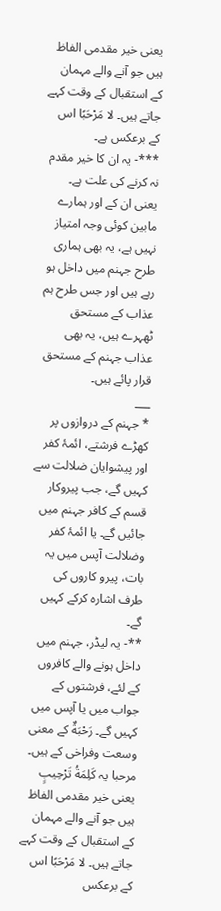یعنی خیر مقدمی الفاظ ہیں جو آنے والے مہمان کے استقبال کے وقت کہے جاتے ہیں۔ لا مَرْحَبًا اس کے برعکس ہے۔
***- یہ ان کا خیر مقدم نہ کرنے کی علت ہے۔ یعنی ان کے اور ہمارے مابین کوئی وجہ امتیاز نہیں ہے، یہ بھی ہماری طرح جہنم میں داخل ہو رہے ہیں اور جس طرح ہم عذاب کے مستحق ٹھہرے ہیں، یہ بھی عذاب جہنم کے مستحق قرار پائے ہیں۔
___
* جہنم کے دروازوں پر کھڑے فرشتے، ائمۂ کفر اور پیشوایان ضلالت سے کہیں گے، جب پیروکار قسم کے کافر جہنم میں جائیں گے۔ یا ائمۂ کفر وضلالت آپس میں یہ بات، پیرو کاروں کی طرف اشارہ کرکے کہیں گے۔
**- یہ لیڈر، جہنم میں داخل ہونے والے کافروں کے لئے، فرشتوں کے جواب میں یا آپس میں کہیں گے۔ رَحْبَةٌ کے معنی وسعت وفراخی کے ہیں۔ مرحبا یہ كَلِمَةُ تَرْحِيبٍ یعنی خیر مقدمی الفاظ ہیں جو آنے والے مہمان کے استقبال کے وقت کہے جاتے ہیں۔ لا مَرْحَبًا اس کے برعکس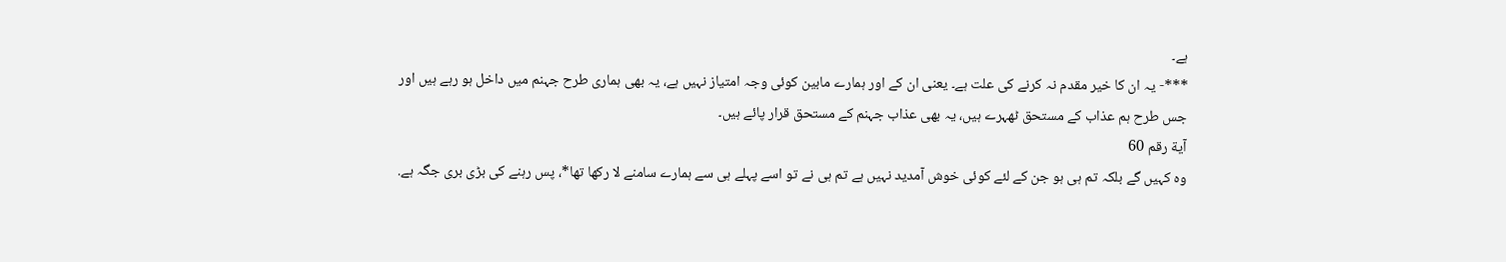ہے۔
***- یہ ان کا خیر مقدم نہ کرنے کی علت ہے۔ یعنی ان کے اور ہمارے مابین کوئی وجہ امتیاز نہیں ہے، یہ بھی ہماری طرح جہنم میں داخل ہو رہے ہیں اور جس طرح ہم عذاب کے مستحق ٹھہرے ہیں، یہ بھی عذاب جہنم کے مستحق قرار پائے ہیں۔
آية رقم 60
وه کہیں گے بلکہ تم ہی ہو جن کے لئے کوئی خوش آمدید نہیں ہے تم ہی نے تو اسے پہلے ہی سے ہمارے سامنے لا رکھا تھا*، پس رہنے کی بڑی بری جگہ ہے.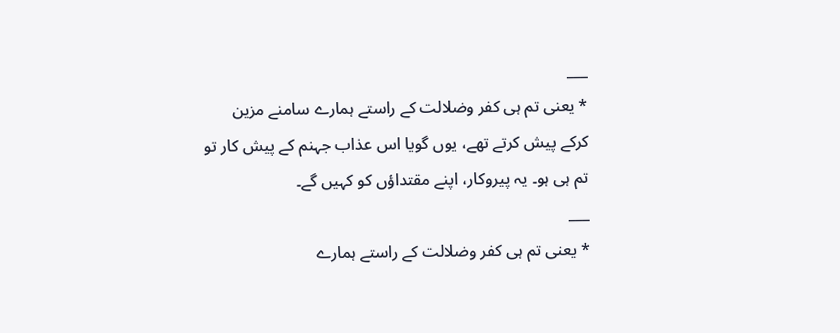___
* یعنی تم ہی کفر وضلالت کے راستے ہمارے سامنے مزین کرکے پیش کرتے تھے، یوں گویا اس عذاب جہنم کے پیش کار تو تم ہی ہو۔ یہ پیروکار، اپنے مقتداؤں کو کہیں گے۔
___
* یعنی تم ہی کفر وضلالت کے راستے ہمارے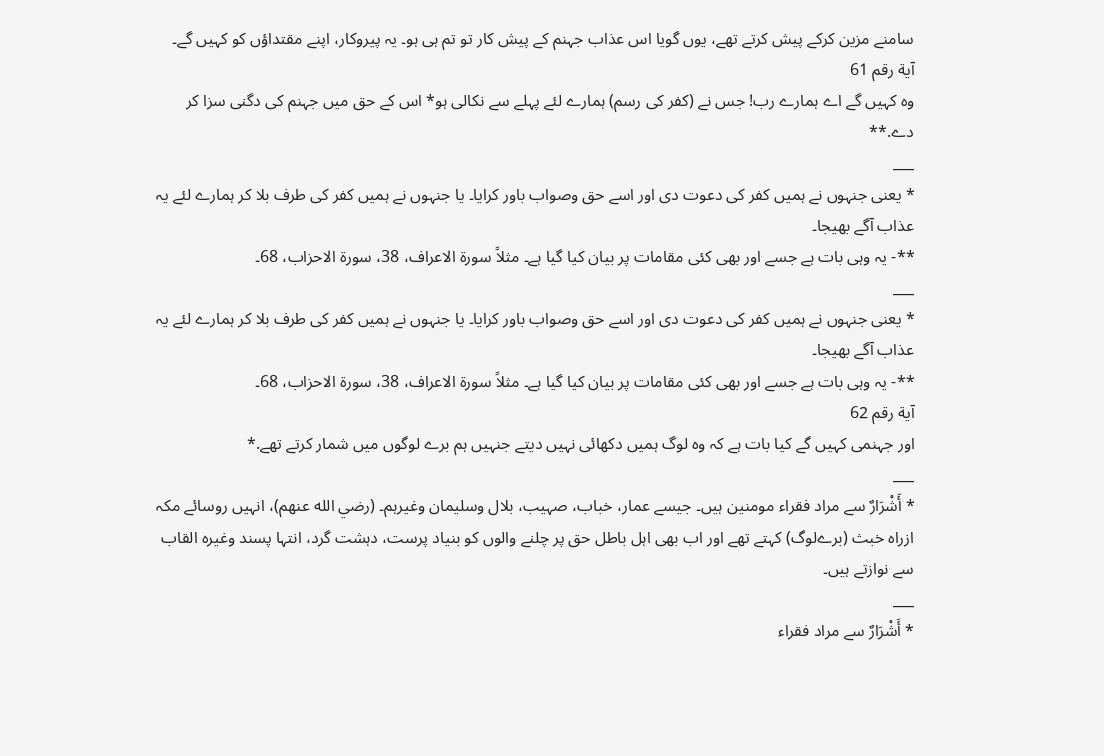سامنے مزین کرکے پیش کرتے تھے، یوں گویا اس عذاب جہنم کے پیش کار تو تم ہی ہو۔ یہ پیروکار، اپنے مقتداؤں کو کہیں گے۔
آية رقم 61
وه کہیں گے اے ہمارے رب! جس نے (کفر کی رسم) ہمارے لئے پہلے سے نکالی ہو* اس کے حق میں جہنم کی دگنی سزا کر دے.**
___
* یعنی جنہوں نے ہمیں کفر کی دعوت دی اور اسے حق وصواب باور کرایا۔ یا جنہوں نے ہمیں کفر کی طرف بلا کر ہمارے لئے یہ عذاب آگے بھیجا۔
**- یہ وہی بات ہے جسے اور بھی کئی مقامات پر بیان کیا گیا ہے۔ مثلاً سورۃ الاعراف، 38، سورۃ الاحزاب، 68۔
___
* یعنی جنہوں نے ہمیں کفر کی دعوت دی اور اسے حق وصواب باور کرایا۔ یا جنہوں نے ہمیں کفر کی طرف بلا کر ہمارے لئے یہ عذاب آگے بھیجا۔
**- یہ وہی بات ہے جسے اور بھی کئی مقامات پر بیان کیا گیا ہے۔ مثلاً سورۃ الاعراف، 38، سورۃ الاحزاب، 68۔
آية رقم 62
اور جہنمی کہیں گے کیا بات ہے کہ وه لوگ ہمیں دکھائی نہیں دیتے جنہیں ہم برے لوگوں میں شمار کرتے تھے.*
___
* أَشْرَارٌ سے مراد فقراء مومنین ہیں۔ جیسے عمار، خباب، صہیب، بلال وسلیمان وغیرہم۔ (رضي الله عنهم)، انہیں روسائے مکہ ازراہ خبث (برےلوگ) کہتے تھے اور اب بھی اہل باطل حق پر چلنے والوں کو بنیاد پرست، دہشت گرد، انتہا پسند وغیرہ القاب سے نوازتے ہیں۔
___
* أَشْرَارٌ سے مراد فقراء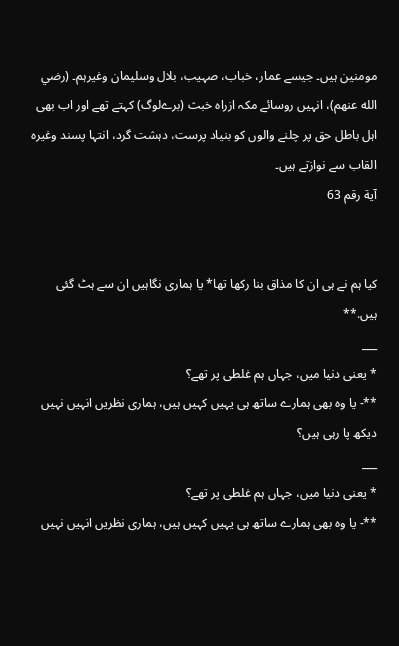مومنین ہیں۔ جیسے عمار، خباب، صہیب، بلال وسلیمان وغیرہم۔ (رضي الله عنهم)، انہیں روسائے مکہ ازراہ خبث (برےلوگ) کہتے تھے اور اب بھی اہل باطل حق پر چلنے والوں کو بنیاد پرست، دہشت گرد، انتہا پسند وغیرہ القاب سے نوازتے ہیں۔
آية رقم 63


کیا ہم نے ہی ان کا مذاق بنا رکھا تھا* یا ہماری نگاہیں ان سے ہٹ گئی ہیں.**
___
* یعنی دنیا میں، جہاں ہم غلطی پر تھے؟
**- یا وہ بھی ہمارے ساتھ ہی یہیں کہیں ہیں، ہماری نظریں انہیں نہیں دیکھ پا رہی ہیں؟
___
* یعنی دنیا میں، جہاں ہم غلطی پر تھے؟
**- یا وہ بھی ہمارے ساتھ ہی یہیں کہیں ہیں، ہماری نظریں انہیں نہیں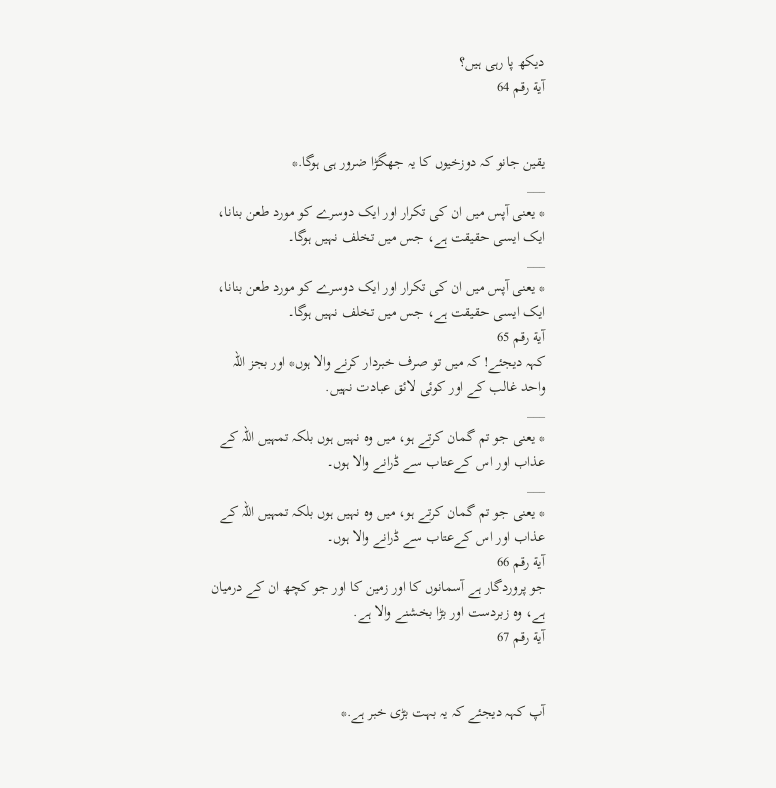دیکھ پا رہی ہیں؟
آية رقم 64


یقین جانو کہ دوزخیوں کا یہ جھگڑا ضرور ہی ہوگا.*
___
* یعنی آپس میں ان کی تکرار اور ایک دوسرے کو مورد طعن بنانا، ایک ایسی حقیقت ہے، جس میں تخلف نہیں ہوگا۔
___
* یعنی آپس میں ان کی تکرار اور ایک دوسرے کو مورد طعن بنانا، ایک ایسی حقیقت ہے، جس میں تخلف نہیں ہوگا۔
آية رقم 65
کہہ دیجئے! کہ میں تو صرف خبردار کرنے والا ہوں* اور بجز اللہ واحد غالب کے اور کوئی لائق عبادت نہیں.
___
* یعنی جو تم گمان کرتے ہو، میں وہ نہیں ہوں بلکہ تمہیں اللہ کے عذاب اور اس کےعتاب سے ڈرانے والا ہوں۔
___
* یعنی جو تم گمان کرتے ہو، میں وہ نہیں ہوں بلکہ تمہیں اللہ کے عذاب اور اس کےعتاب سے ڈرانے والا ہوں۔
آية رقم 66
جو پروردگار ہے آسمانوں کا اور زمین کا اور جو کچھ ان کے درمیان ہے، وه زبردست اور بڑا بخشنے والا ہے.
آية رقم 67


آپ کہہ دیجئے کہ یہ بہت بڑی خبر ہے.*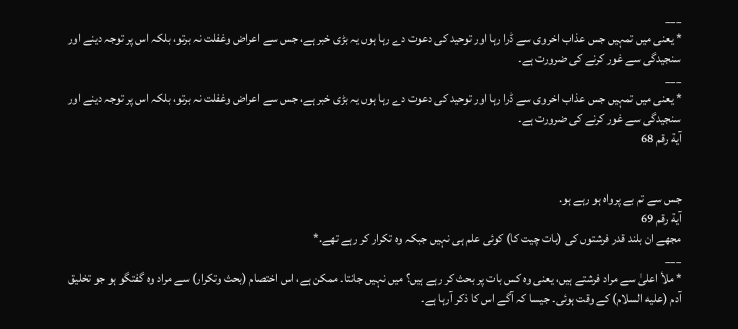___
* یعنی میں تمہیں جس عذاب اخروی سے ڈرا رہا اور توحید کی دعوت دے رہا ہوں یہ بڑی خبر ہے، جس سے اعراض وغفلت نہ برتو، بلکہ اس پر توجہ دینے اور سنجیدگی سے غور کرنے کی ضرورت ہے۔
___
* یعنی میں تمہیں جس عذاب اخروی سے ڈرا رہا اور توحید کی دعوت دے رہا ہوں یہ بڑی خبر ہے، جس سے اعراض وغفلت نہ برتو، بلکہ اس پر توجہ دینے اور سنجیدگی سے غور کرنے کی ضرورت ہے۔
آية رقم 68


جس سے تم بے پرواه ہو رہے ہو.
آية رقم 69
مجھے ان بلند قدر فرشتوں کی (بات چیت کا) کوئی علم ہی نہیں جبکہ وه تکرار کر رہے تھے.*
___
* ملأ اعلیٰ سے مراد فرشتے ہیں، یعنی وہ کس بات پر بحث کر رہے ہیں؟ میں نہیں جانتا۔ ممکن ہے، اس اختصام (بحث وتکرار) سے مراد وہ گفتگو ہو جو تخلیق آدم (عليه السلام) کے وقت ہوئی۔ جیسا کہ آگے اس کا ذکر آرہا ہے۔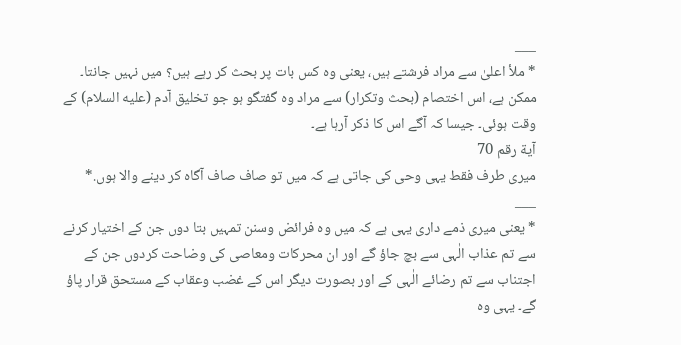___
* ملأ اعلیٰ سے مراد فرشتے ہیں، یعنی وہ کس بات پر بحث کر رہے ہیں؟ میں نہیں جانتا۔ ممکن ہے، اس اختصام (بحث وتکرار) سے مراد وہ گفتگو ہو جو تخلیق آدم (عليه السلام) کے وقت ہوئی۔ جیسا کہ آگے اس کا ذکر آرہا ہے۔
آية رقم 70
میری طرف فقط یہی وحی کی جاتی ہے کہ میں تو صاف صاف آگاه کر دینے والا ہوں.*
___
* یعنی میری ذمے داری یہی ہے کہ میں وہ فرائض وسنن تمہیں بتا دوں جن کے اختیار کرنے سے تم عذاب الٰہی سے بچ جاؤ گے اور ان محرکات ومعاصی کی وضاحت کردوں جن کے اجتناب سے تم رضائے الٰہی کے اور بصورت دیگر اس کے غضب وعقاب کے مستحق قرار پاؤ گے۔ یہی وہ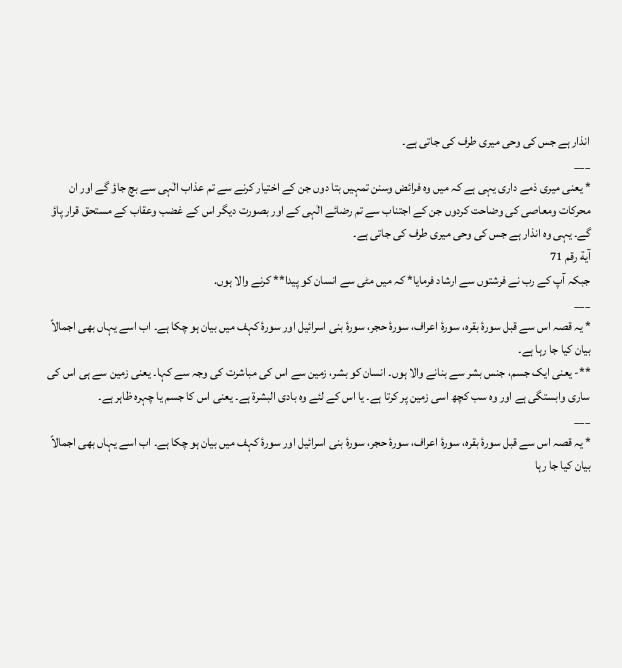انذار ہے جس کی وحی میری طرف کی جاتی ہے۔
___
* یعنی میری ذمے داری یہی ہے کہ میں وہ فرائض وسنن تمہیں بتا دوں جن کے اختیار کرنے سے تم عذاب الٰہی سے بچ جاؤ گے اور ان محرکات ومعاصی کی وضاحت کردوں جن کے اجتناب سے تم رضائے الٰہی کے اور بصورت دیگر اس کے غضب وعقاب کے مستحق قرار پاؤ گے۔ یہی وہ انذار ہے جس کی وحی میری طرف کی جاتی ہے۔
آية رقم 71
جبکہ آپ کے رب نے فرشتوں سے ارشاد فرمایا* کہ میں مٹی سے انسان کو پیدا** کرنے والا ہوں.
___
* یہ قصہ اس سے قبل سورۂ بقرہ، سورۂ اعراف، سورۂ حجر، سورۂ بنی اسرائیل اور سورۂ کہف میں بیان ہو چکا ہے۔ اب اسے یہاں بھی اجمالاً بیان کیا جا رہا ہے۔
**- یعنی ایک جسم، جنس بشر سے بنانے والا ہوں۔ انسان کو بشر، زمین سے اس کی مباشرت کی وجہ سے کہا۔ یعنی زمین سے ہی اس کی ساری وابستگی ہے اور وہ سب کچھ اسی زمین پر کرتا ہے۔ یا اس کے لئے وہ بادی البشرۃ ہے۔ یعنی اس کا جسم یا چہرہ ظاہر ہے۔
___
* یہ قصہ اس سے قبل سورۂ بقرہ، سورۂ اعراف، سورۂ حجر، سورۂ بنی اسرائیل اور سورۂ کہف میں بیان ہو چکا ہے۔ اب اسے یہاں بھی اجمالاً بیان کیا جا رہا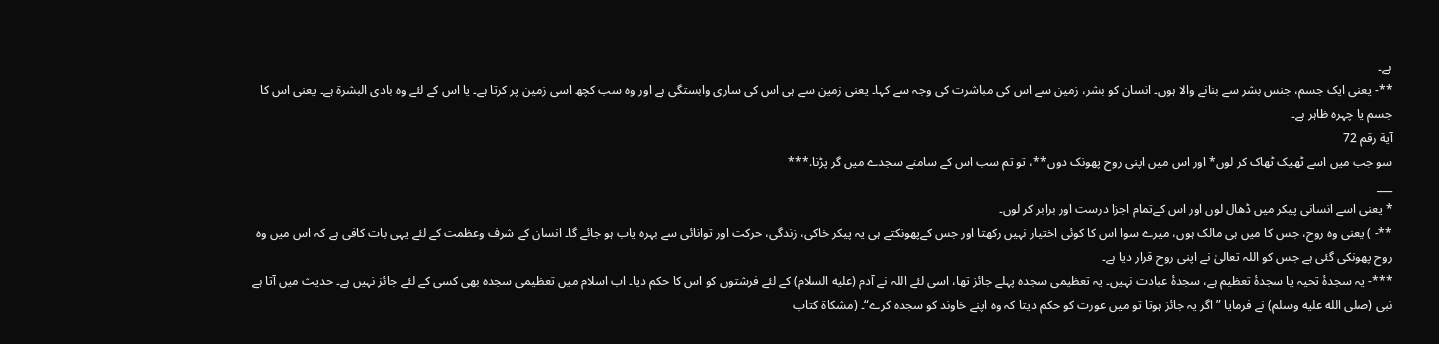ہے۔
**- یعنی ایک جسم، جنس بشر سے بنانے والا ہوں۔ انسان کو بشر، زمین سے اس کی مباشرت کی وجہ سے کہا۔ یعنی زمین سے ہی اس کی ساری وابستگی ہے اور وہ سب کچھ اسی زمین پر کرتا ہے۔ یا اس کے لئے وہ بادی البشرۃ ہے۔ یعنی اس کا جسم یا چہرہ ظاہر ہے۔
آية رقم 72
سو جب میں اسے ٹھیک ٹھاک کر لوں* اور اس میں اپنی روح پھونک دوں**، تو تم سب اس کے سامنے سجدے میں گر پڑنا.***
___
* یعنی اسے انسانی پیکر میں ڈھال لوں اور اس کےتمام اجزا درست اور برابر کر لوں۔
**- ) یعنی وہ روح، جس کا میں ہی مالک ہوں، میرے سوا اس کا کوئی اختیار نہیں رکھتا اور جس کےپھونکتے ہی یہ پیکر خاکی، زندگی، حرکت اور توانائی سے بہرہ یاب ہو جائے گا۔ انسان کے شرف وعظمت کے لئے یہی بات کافی ہے کہ اس میں وہ روح پھونکی گئی ہے جس کو اللہ تعالیٰ نے اپنی روح قرار دیا ہے۔
***- یہ سجدۂ تحیہ یا سجدۂ تعظیم ہے، سجدۂ عبادت نہیں۔ یہ تعظیمی سجدہ پہلے جائز تھا، اسی لئے اللہ نے آدم (عليه السلام) کے لئے فرشتوں کو اس کا حکم دیا۔ اب اسلام میں تعظیمی سجدہ بھی کسی کے لئے جائز نہیں ہے۔ حدیث میں آتا ہے نبی (صلى الله عليه وسلم) نے فرمایا ”اگر یہ جائز ہوتا تو میں عورت کو حکم دیتا کہ وہ اپنے خاوند کو سجدہ کرے“۔ (مشكاة كتاب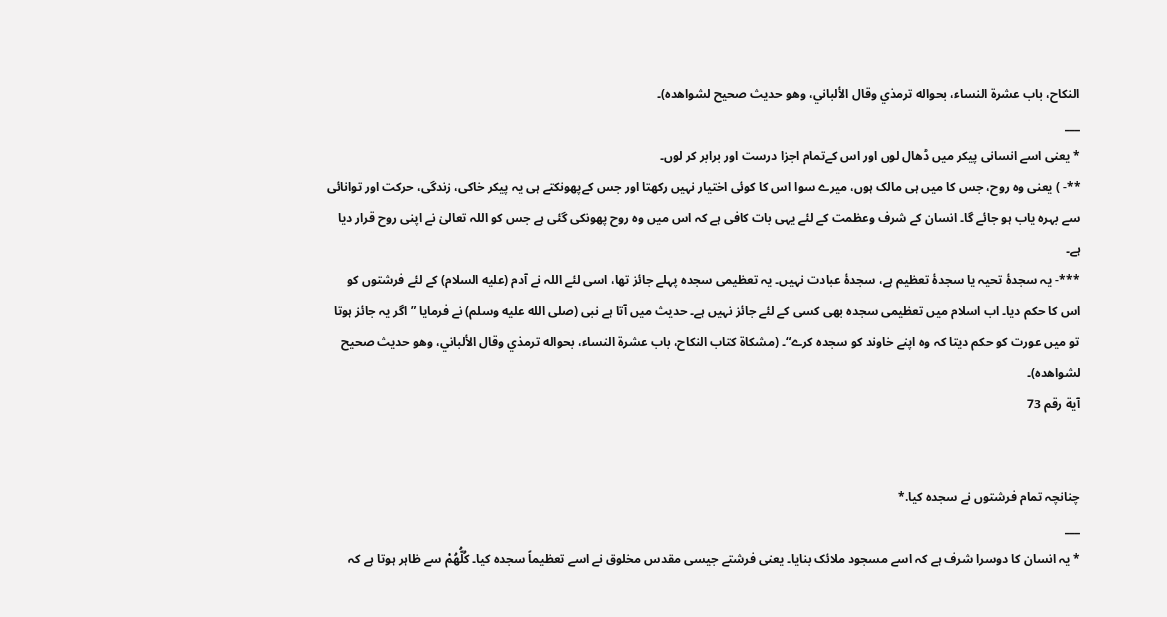النكاح، باب عشرة النساء، بحواله ترمذي وقال الألباني، وهو حديث صحيح لشواهده)۔
___
* یعنی اسے انسانی پیکر میں ڈھال لوں اور اس کےتمام اجزا درست اور برابر کر لوں۔
**- ) یعنی وہ روح، جس کا میں ہی مالک ہوں، میرے سوا اس کا کوئی اختیار نہیں رکھتا اور جس کےپھونکتے ہی یہ پیکر خاکی، زندگی، حرکت اور توانائی سے بہرہ یاب ہو جائے گا۔ انسان کے شرف وعظمت کے لئے یہی بات کافی ہے کہ اس میں وہ روح پھونکی گئی ہے جس کو اللہ تعالیٰ نے اپنی روح قرار دیا ہے۔
***- یہ سجدۂ تحیہ یا سجدۂ تعظیم ہے، سجدۂ عبادت نہیں۔ یہ تعظیمی سجدہ پہلے جائز تھا، اسی لئے اللہ نے آدم (عليه السلام) کے لئے فرشتوں کو اس کا حکم دیا۔ اب اسلام میں تعظیمی سجدہ بھی کسی کے لئے جائز نہیں ہے۔ حدیث میں آتا ہے نبی (صلى الله عليه وسلم) نے فرمایا ”اگر یہ جائز ہوتا تو میں عورت کو حکم دیتا کہ وہ اپنے خاوند کو سجدہ کرے“۔ (مشكاة كتاب النكاح، باب عشرة النساء، بحواله ترمذي وقال الألباني، وهو حديث صحيح لشواهده)۔
آية رقم 73


چنانچہ تمام فرشتوں نے سجده کیا.*
___
* یہ انسان کا دوسرا شرف ہے کہ اسے مسجود ملائک بنایا۔ یعنی فرشتے جیسی مقدس مخلوق نے اسے تعظیماً سجدہ کیا۔ كُلُّهُمْ سے ظاہر ہوتا ہے کہ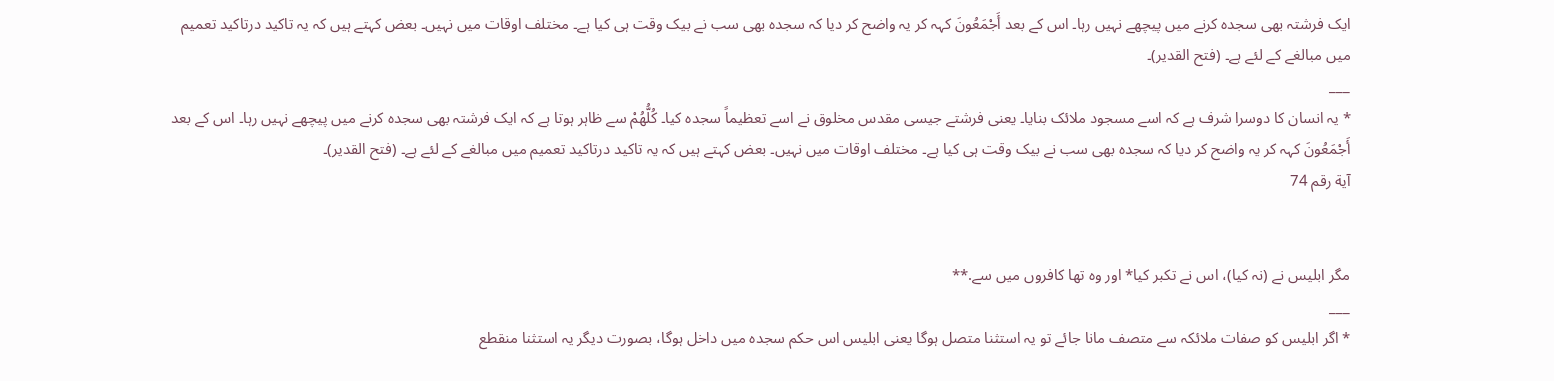ایک فرشتہ بھی سجدہ کرنے میں پیچھے نہیں رہا۔ اس کے بعد أَجْمَعُونَ کہہ کر یہ واضح کر دیا کہ سجدہ بھی سب نے بیک وقت ہی کیا ہے۔ مختلف اوقات میں نہیں۔ بعض کہتے ہیں کہ یہ تاکید درتاکید تعمیم میں مبالغے کے لئے ہے۔ (فتح القدیر)۔
___
* یہ انسان کا دوسرا شرف ہے کہ اسے مسجود ملائک بنایا۔ یعنی فرشتے جیسی مقدس مخلوق نے اسے تعظیماً سجدہ کیا۔ كُلُّهُمْ سے ظاہر ہوتا ہے کہ ایک فرشتہ بھی سجدہ کرنے میں پیچھے نہیں رہا۔ اس کے بعد أَجْمَعُونَ کہہ کر یہ واضح کر دیا کہ سجدہ بھی سب نے بیک وقت ہی کیا ہے۔ مختلف اوقات میں نہیں۔ بعض کہتے ہیں کہ یہ تاکید درتاکید تعمیم میں مبالغے کے لئے ہے۔ (فتح القدیر)۔
آية رقم 74


مگر ابلیس نے (نہ کیا)، اس نے تکبر کیا* اور وه تھا کافروں میں سے.**
___
* اگر ابلیس کو صفات ملائکہ سے متصف مانا جائے تو یہ استثنا متصل ہوگا یعنی ابلیس اس حکم سجدہ میں داخل ہوگا، بصورت دیگر یہ استثنا منقطع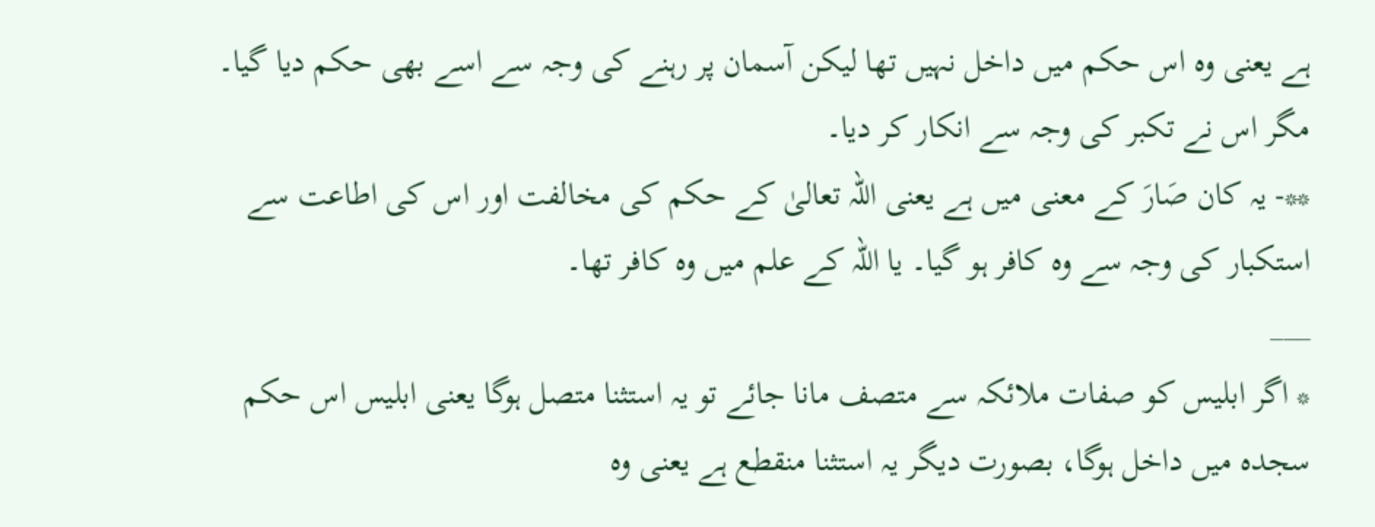ہے یعنی وہ اس حکم میں داخل نہیں تھا لیکن آسمان پر رہنے کی وجہ سے اسے بھی حکم دیا گیا۔ مگر اس نے تکبر کی وجہ سے انکار کر دیا۔
**- یہ کان صَارَ کے معنی میں ہے یعنی اللہ تعالیٰ کے حکم کی مخالفت اور اس کی اطاعت سے استکبار کی وجہ سے وہ کافر ہو گیا۔ یا اللہ کے علم میں وہ کافر تھا۔
___
* اگر ابلیس کو صفات ملائکہ سے متصف مانا جائے تو یہ استثنا متصل ہوگا یعنی ابلیس اس حکم سجدہ میں داخل ہوگا، بصورت دیگر یہ استثنا منقطع ہے یعنی وہ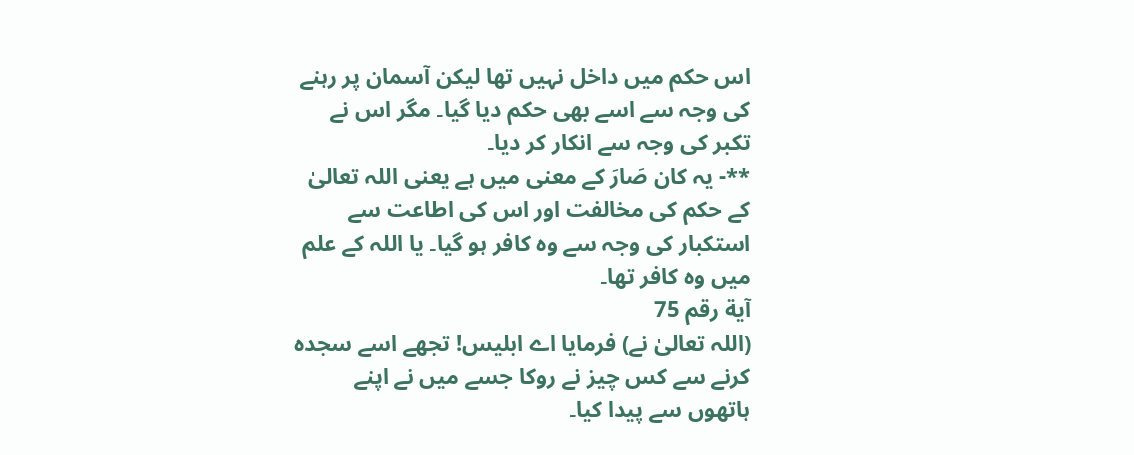اس حکم میں داخل نہیں تھا لیکن آسمان پر رہنے کی وجہ سے اسے بھی حکم دیا گیا۔ مگر اس نے تکبر کی وجہ سے انکار کر دیا۔
**- یہ کان صَارَ کے معنی میں ہے یعنی اللہ تعالیٰ کے حکم کی مخالفت اور اس کی اطاعت سے استکبار کی وجہ سے وہ کافر ہو گیا۔ یا اللہ کے علم میں وہ کافر تھا۔
آية رقم 75
(اللہ تعالیٰ نے) فرمایا اے ابلیس! تجھے اسے سجده کرنے سے کس چیز نے روکا جسے میں نے اپنے ہاتھوں سے پیدا کیا۔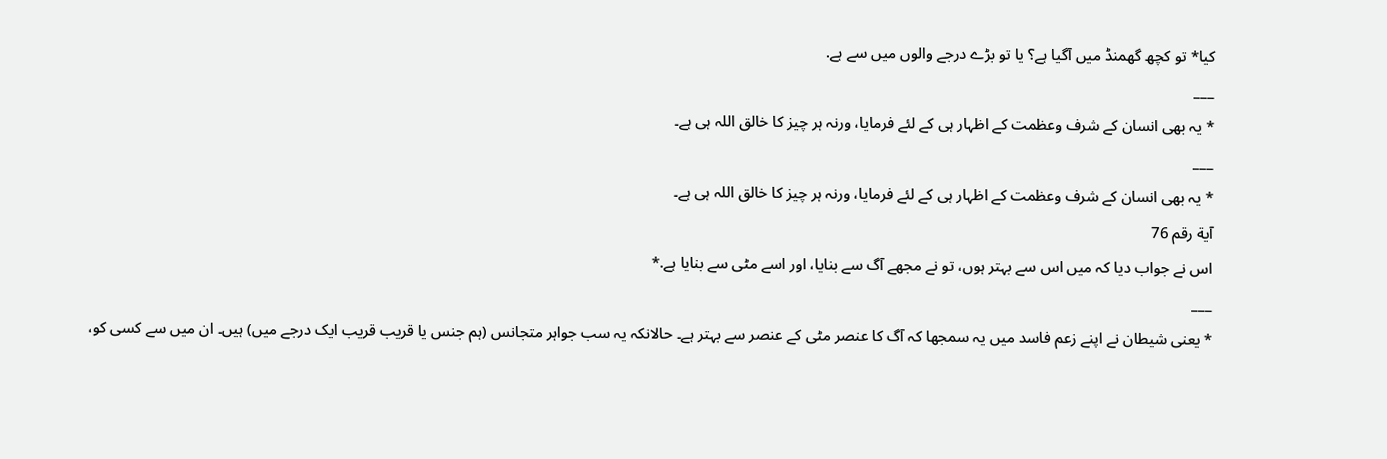کیا* تو کچھ گھمنڈ میں آگیا ہے؟ یا تو بڑے درجے والوں میں سے ہے.
___
* یہ بھی انسان کے شرف وعظمت کے اظہار ہی کے لئے فرمایا، ورنہ ہر چیز کا خالق اللہ ہی ہے۔
___
* یہ بھی انسان کے شرف وعظمت کے اظہار ہی کے لئے فرمایا، ورنہ ہر چیز کا خالق اللہ ہی ہے۔
آية رقم 76
اس نے جواب دیا کہ میں اس سے بہتر ہوں، تو نے مجھے آگ سے بنایا، اور اسے مٹی سے بنایا ہے.*
___
* یعنی شیطان نے اپنے زعم فاسد میں یہ سمجھا کہ آگ کا عنصر مٹی کے عنصر سے بہتر ہے۔ حالانکہ یہ سب جواہر متجانس (ہم جنس یا قریب قریب ایک درجے میں) ہیں۔ ان میں سے کسی کو،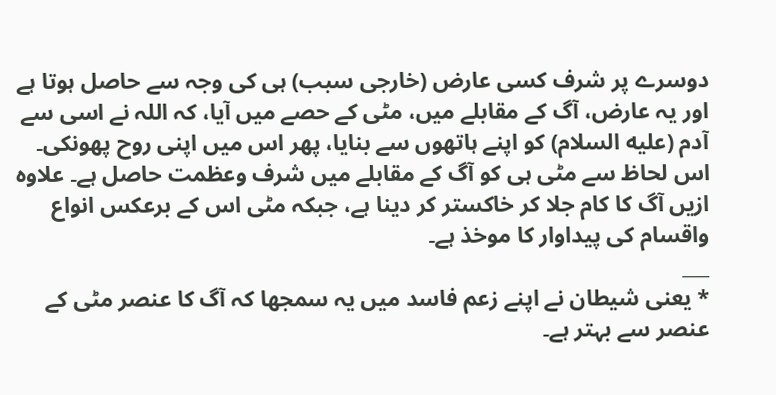دوسرے پر شرف کسی عارض (خارجی سبب) ہی کی وجہ سے حاصل ہوتا ہے اور یہ عارض، آگ کے مقابلے میں، مٹی کے حصے میں آیا، کہ اللہ نے اسی سے آدم (عليه السلام) کو اپنے ہاتھوں سے بنایا، پھر اس میں اپنی روح پھونکی۔ اس لحاظ سے مٹی ہی کو آگ کے مقابلے میں شرف وعظمت حاصل ہے۔ علاوہ ازیں آگ کا کام جلا کر خاکستر کر دینا ہے، جبکہ مٹی اس کے برعکس انواع واقسام کی پیداوار کا موخذ ہے۔
___
* یعنی شیطان نے اپنے زعم فاسد میں یہ سمجھا کہ آگ کا عنصر مٹی کے عنصر سے بہتر ہے۔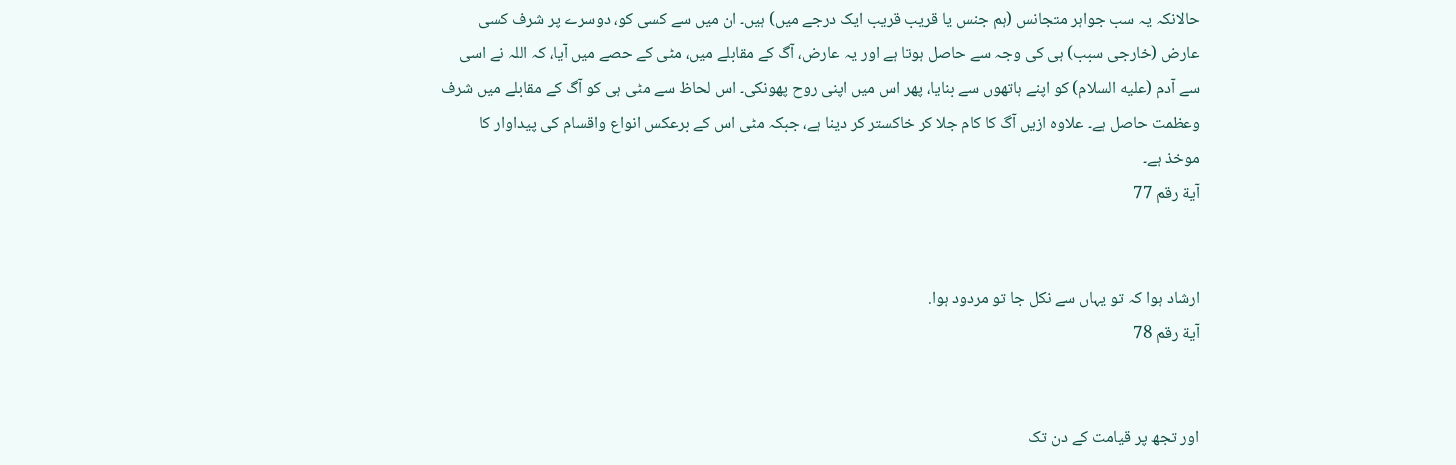حالانکہ یہ سب جواہر متجانس (ہم جنس یا قریب قریب ایک درجے میں) ہیں۔ ان میں سے کسی کو، دوسرے پر شرف کسی عارض (خارجی سبب) ہی کی وجہ سے حاصل ہوتا ہے اور یہ عارض، آگ کے مقابلے میں، مٹی کے حصے میں آیا، کہ اللہ نے اسی سے آدم (عليه السلام) کو اپنے ہاتھوں سے بنایا، پھر اس میں اپنی روح پھونکی۔ اس لحاظ سے مٹی ہی کو آگ کے مقابلے میں شرف وعظمت حاصل ہے۔ علاوہ ازیں آگ کا کام جلا کر خاکستر کر دینا ہے، جبکہ مٹی اس کے برعکس انواع واقسام کی پیداوار کا موخذ ہے۔
آية رقم 77


ارشاد ہوا کہ تو یہاں سے نکل جا تو مردود ہوا.
آية رقم 78


اور تجھ پر قیامت کے دن تک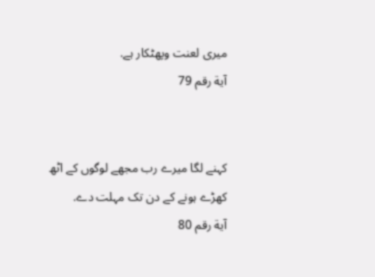میری لعنت وپھٹکار ہے.
آية رقم 79


کہنے لگا میرے رب مجھے لوگوں کے اٹھ کھڑے ہونے کے دن تک مہلت دے.
آية رقم 80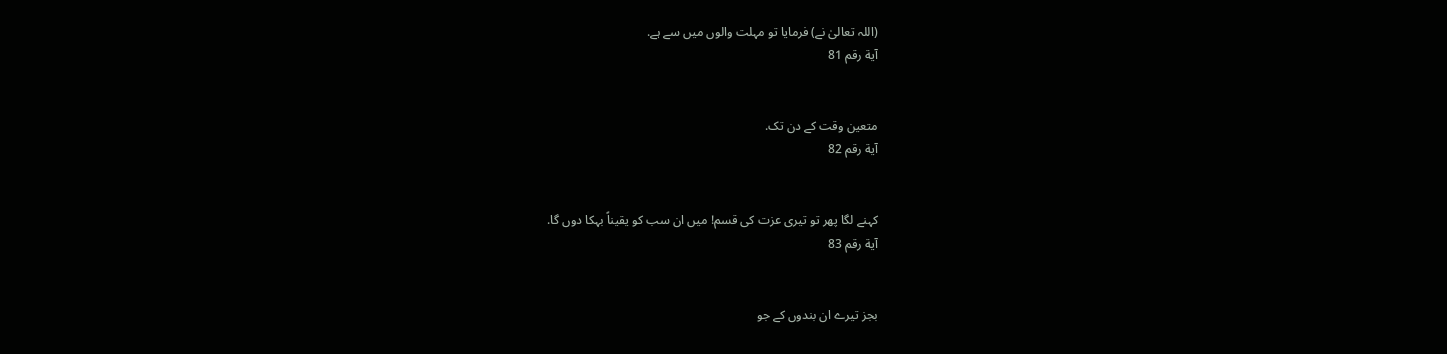(اللہ تعالیٰ نے) فرمایا تو مہلت والوں میں سے ہے.
آية رقم 81


متعین وقت کے دن تک.
آية رقم 82


کہنے لگا پھر تو تیری عزت کی قسم! میں ان سب کو یقیناً بہکا دوں گا.
آية رقم 83


بجز تیرے ان بندوں کے جو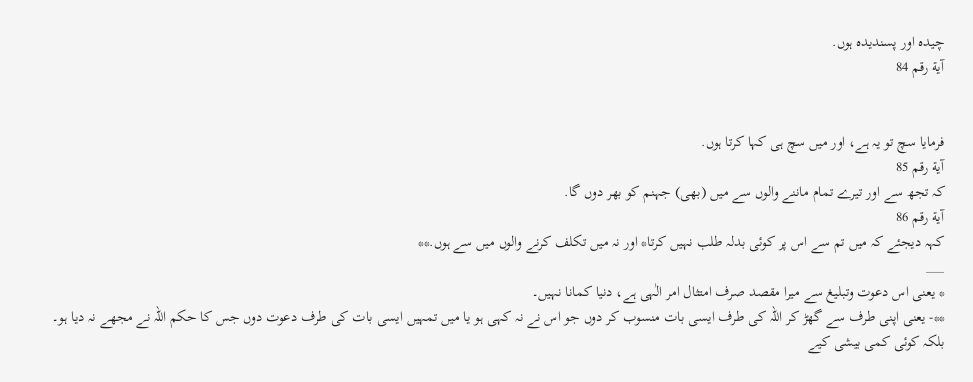چیده اور پسندیده ہوں.
آية رقم 84


فرمایا سچ تو یہ ہے، اور میں سچ ہی کہا کرتا ہوں.
آية رقم 85
کہ تجھ سے اور تیرے تمام ماننے والوں سے میں (بھی) جہنم کو بھر دوں گا.
آية رقم 86
کہہ دیجئے کہ میں تم سے اس پر کوئی بدلہ طلب نہیں کرتا* اور نہ میں تکلف کرنے والوں میں سے ہوں.**
___
* یعنی اس دعوت وتبلیغ سے میرا مقصد صرف امتثال امر الٰہی ہے، دنیا کمانا نہیں۔
**- یعنی اپنی طرف سے گھڑ کر اللہ کی طرف ایسی بات منسوب کر دوں جو اس نے نہ کہی ہو یا میں تمہیں ایسی بات کی طرف دعوت دوں جس کا حکم اللہ نے مجھے نہ دیا ہو۔ بلکہ کوئی کمی بیشی کیے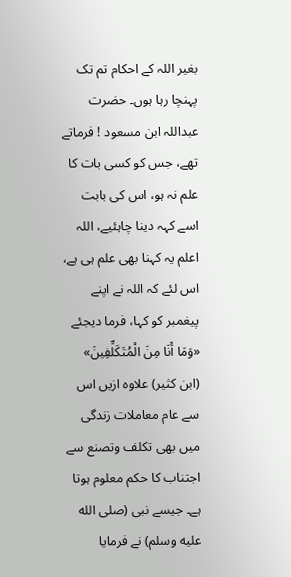بغیر اللہ کے احکام تم تک پہنچا رہا ہوں۔ حضرت عبداللہ ابن مسعود ! فرماتے تھے، جس کو کسی بات کا علم نہ ہو، اس کی بابت اسے کہہ دینا چاہئیے، اللہ اعلم یہ کہنا بھی علم ہی ہے، اس لئے کہ اللہ نے اپنے پیغمبر کو کہا، فرما دیجئے «وَمَا أَنَا مِنَ الْمُتَكَلِّفِينَ» (ابن کثیر) علاوہ ازیں اس سے عام معاملات زندگی میں بھی تکلف وتصنع سے اجتناب کا حکم معلوم ہوتا ہے۔ جیسے نبی (صلى الله عليه وسلم) نے فرمایا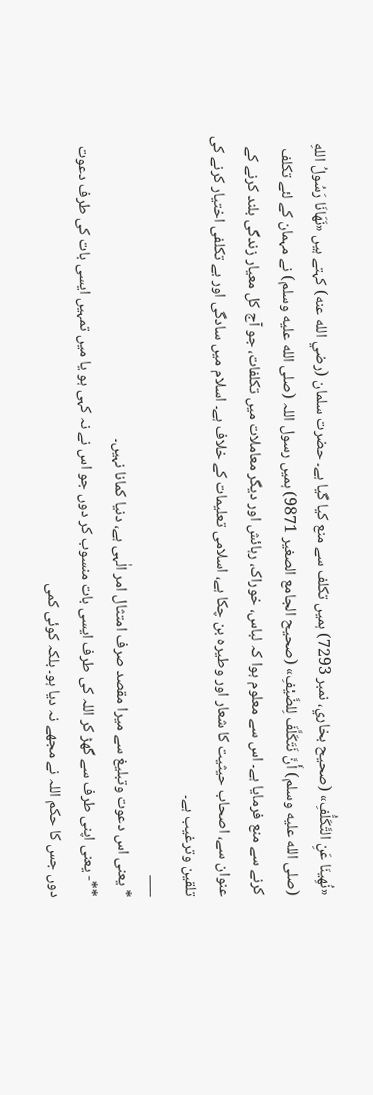«نُهِينَا عَنِ التَّكَلُّفِ» (صحيح بخاري، نمبر 7293) ہمیں تکلف سے منع کیا گیا ہے۔ حضرت سلمان (رضي الله عنه) کہتے ہیں «نَهَانَا رَسُولُ اللهِ (صلى الله عليه وسلم) أَنَّ نَتَكَلَّفَ لِلضَّيْفِ» (صحيح الجامع الصغير 9871) ہمیں رسول اللہ (صلى الله عليه وسلم) نے مہمان کے لئے تکلف کرنے سے منع فرمایا ہے۔ اس سے معلوم ہوا کہ لباس، خوراک، رہائش اور دیگر معاملات میں تکلفات، جو آج کل معیار زندگی بلند کرنے کے عنوان سے، اصحاب حیثیت کا شعار اور وطیرہ بن چکا ہے، اسلامی تعلیمات کے خلاف ہے۔ اسلام میں سادگی اور بے تکلفی اختیار کرنے کی تلقین وترغیب ہے۔
___
* یعنی اس دعوت وتبلیغ سے میرا مقصد صرف امتثال امر الٰہی ہے، دنیا کمانا نہیں۔
**- یعنی اپنی طرف سے گھڑ کر اللہ کی طرف ایسی بات منسوب کر دوں جو اس نے نہ کہی ہو یا میں تمہیں ایسی بات کی طرف دعوت دوں جس کا حکم اللہ نے مجھے نہ دیا ہو۔ بلکہ کوئی کمی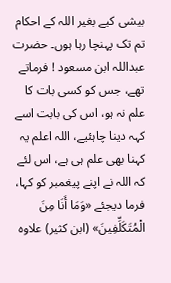بیشی کیے بغیر اللہ کے احکام تم تک پہنچا رہا ہوں۔ حضرت عبداللہ ابن مسعود ! فرماتے تھے، جس کو کسی بات کا علم نہ ہو، اس کی بابت اسے کہہ دینا چاہئیے، اللہ اعلم یہ کہنا بھی علم ہی ہے، اس لئے کہ اللہ نے اپنے پیغمبر کو کہا، فرما دیجئے «وَمَا أَنَا مِنَ الْمُتَكَلِّفِينَ» (ابن کثیر) علاوہ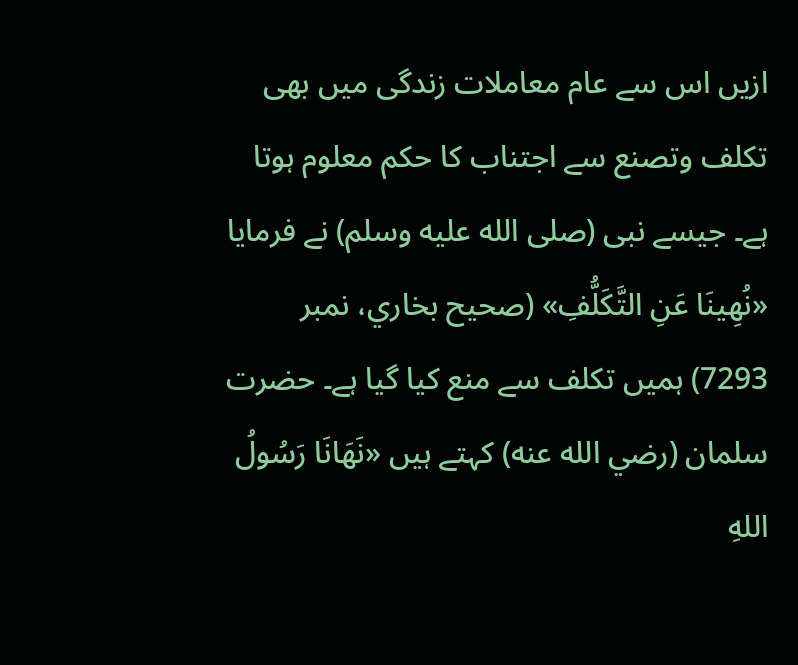ازیں اس سے عام معاملات زندگی میں بھی تکلف وتصنع سے اجتناب کا حکم معلوم ہوتا ہے۔ جیسے نبی (صلى الله عليه وسلم) نے فرمایا «نُهِينَا عَنِ التَّكَلُّفِ» (صحيح بخاري، نمبر 7293) ہمیں تکلف سے منع کیا گیا ہے۔ حضرت سلمان (رضي الله عنه) کہتے ہیں «نَهَانَا رَسُولُ اللهِ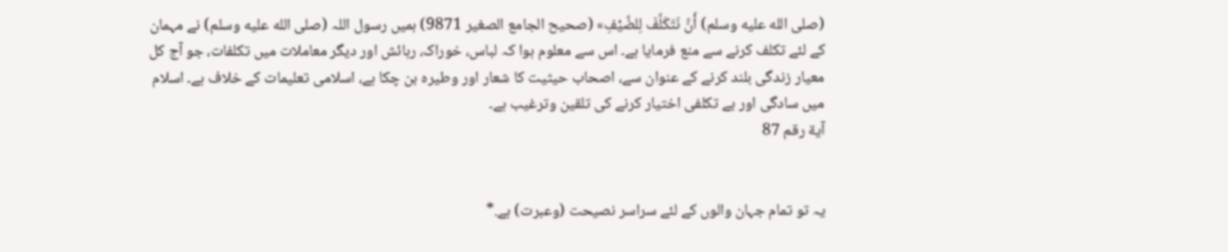(صلى الله عليه وسلم) أَنَّ نَتَكَلَّفَ لِلضَّيْفِ» (صحيح الجامع الصغير 9871) ہمیں رسول اللہ (صلى الله عليه وسلم) نے مہمان کے لئے تکلف کرنے سے منع فرمایا ہے۔ اس سے معلوم ہوا کہ لباس، خوراک، رہائش اور دیگر معاملات میں تکلفات، جو آج کل معیار زندگی بلند کرنے کے عنوان سے، اصحاب حیثیت کا شعار اور وطیرہ بن چکا ہے، اسلامی تعلیمات کے خلاف ہے۔ اسلام میں سادگی اور بے تکلفی اختیار کرنے کی تلقین وترغیب ہے۔
آية رقم 87


یہ تو تمام جہان والوں کے لئے سراسر نصیحت (وعبرت) ہے.*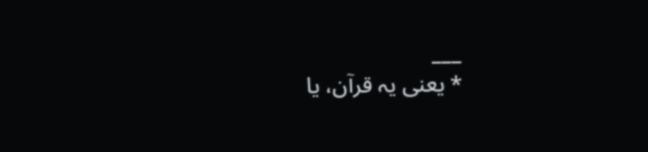___
* یعنی یہ قرآن، یا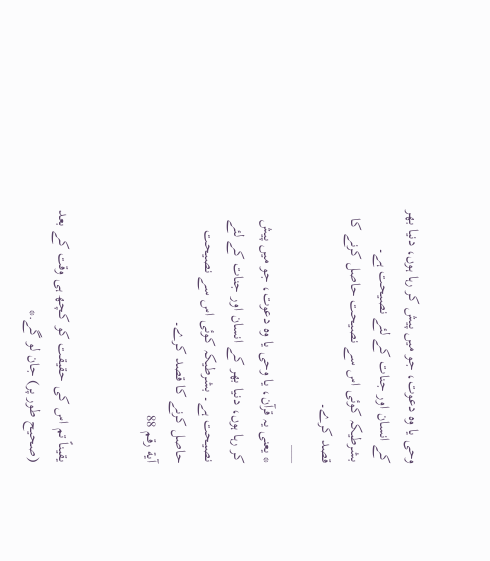وحی یا وہ دعوت، جو میں پیش کر رہا ہوں، دنیا بھر کے انسان اور جنات کے لئے نصیحت ہے۔ بشرطیکہ کوئی اس سے نصیحت حاصل کرنے کا قصد کرے۔
___
* یعنی یہ قرآن، یا وحی یا وہ دعوت، جو میں پیش کر رہا ہوں، دنیا بھر کے انسان اور جنات کے لئے نصیحت ہے۔ بشرطیکہ کوئی اس سے نصیحت حاصل کرنے کا قصد کرے۔
آية رقم 88


یقیناً تم اس کی حقیقت کو کچھ ہی وقت کے بعد (صحیح طور پر) جان لو گے.*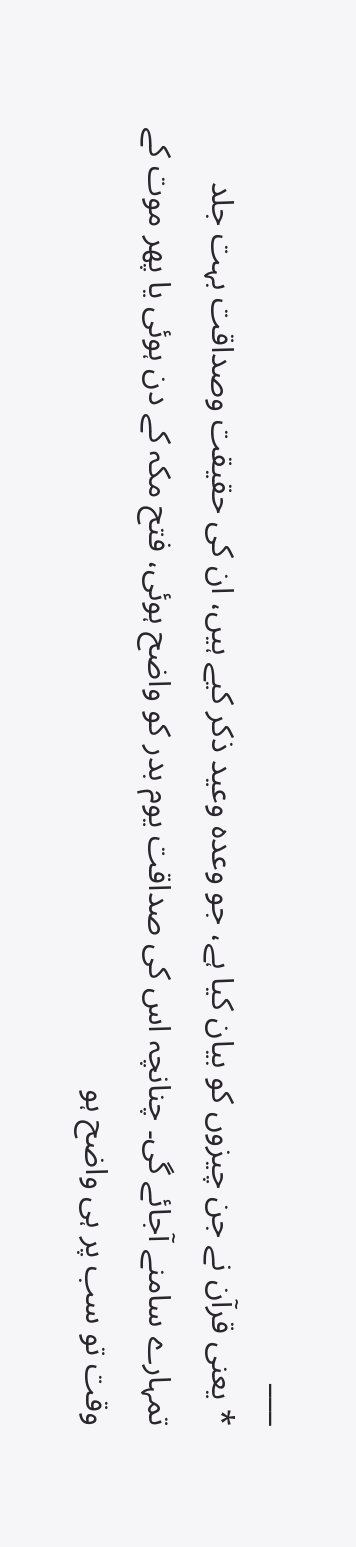___
* یعنی قرآن نے جن چیزوں کو بیان کیا ہے، جو وعدہ وعید ذکر کیے ہیں، ان کی حقیقت وصداقت بہت جلد تمہارے سامنے آجائے گی۔ چنانچہ اس کی صداقت یوم بدر کو واضح ہوئی، فتح مکہ کے دن ہوئی یا پھر موت کے وقت تو سب پر ہی واضح ہو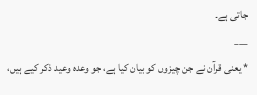جاتی ہے۔
___
* یعنی قرآن نے جن چیزوں کو بیان کیا ہے، جو وعدہ وعید ذکر کیے ہیں،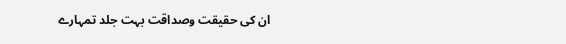ان کی حقیقت وصداقت بہت جلد تمہارے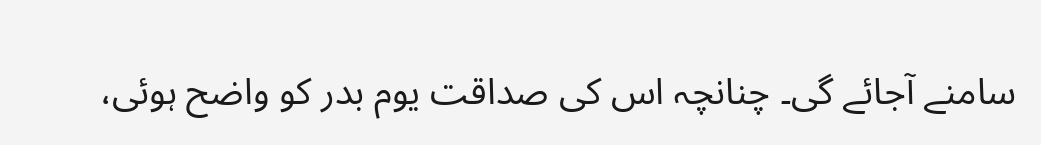سامنے آجائے گی۔ چنانچہ اس کی صداقت یوم بدر کو واضح ہوئی،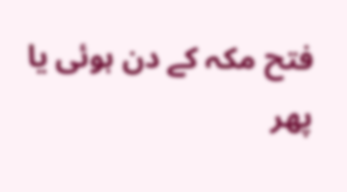فتح مکہ کے دن ہوئی یا پھر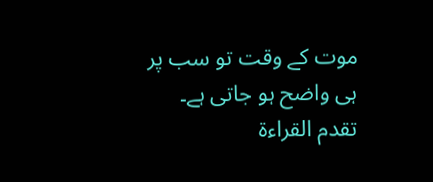موت کے وقت تو سب پر ہی واضح ہو جاتی ہے۔
تقدم القراءة